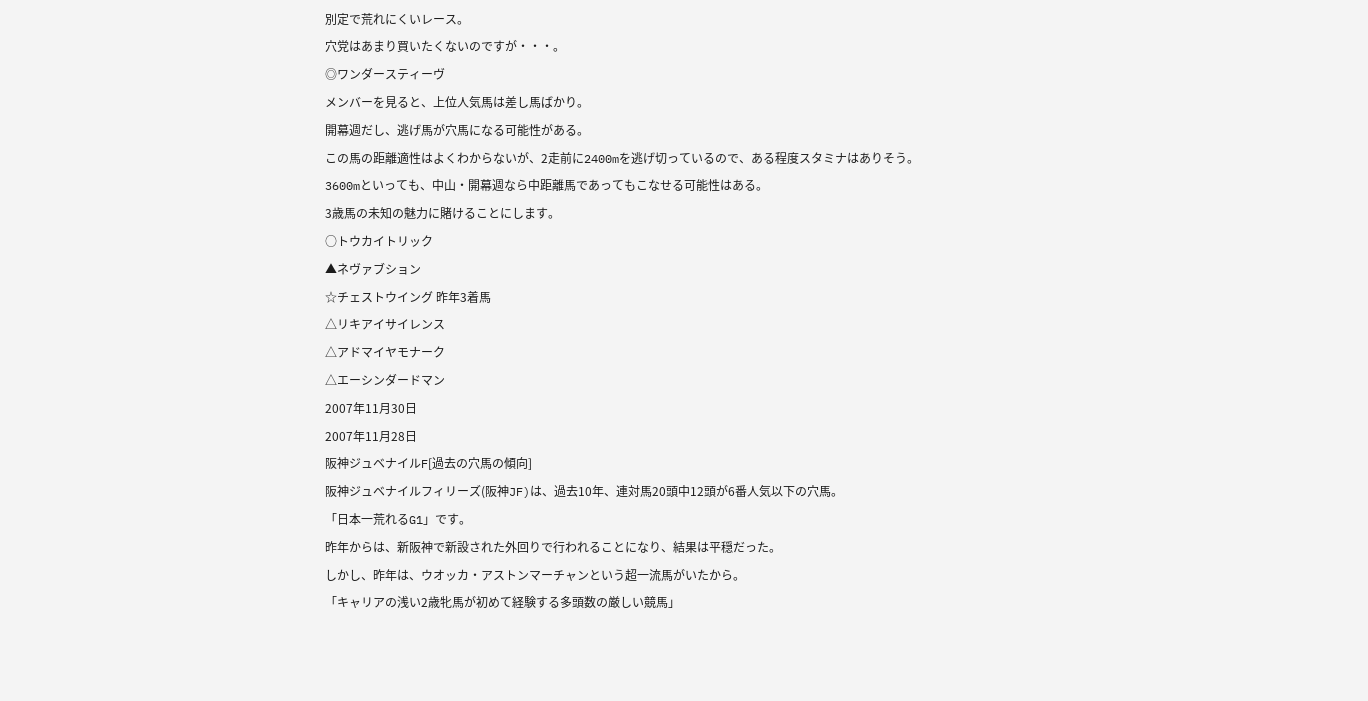別定で荒れにくいレース。
穴党はあまり買いたくないのですが・・・。
◎ワンダースティーヴ
メンバーを見ると、上位人気馬は差し馬ばかり。
開幕週だし、逃げ馬が穴馬になる可能性がある。
この馬の距離適性はよくわからないが、2走前に2400mを逃げ切っているので、ある程度スタミナはありそう。
3600mといっても、中山・開幕週なら中距離馬であってもこなせる可能性はある。
3歳馬の未知の魅力に賭けることにします。
○トウカイトリック
▲ネヴァブション
☆チェストウイング 昨年3着馬
△リキアイサイレンス
△アドマイヤモナーク
△エーシンダードマン
2007年11月30日
2007年11月28日
阪神ジュベナイルF[過去の穴馬の傾向]
阪神ジュベナイルフィリーズ(阪神JF)は、過去10年、連対馬20頭中12頭が6番人気以下の穴馬。
「日本一荒れるG1」です。
昨年からは、新阪神で新設された外回りで行われることになり、結果は平穏だった。
しかし、昨年は、ウオッカ・アストンマーチャンという超一流馬がいたから。
「キャリアの浅い2歳牝馬が初めて経験する多頭数の厳しい競馬」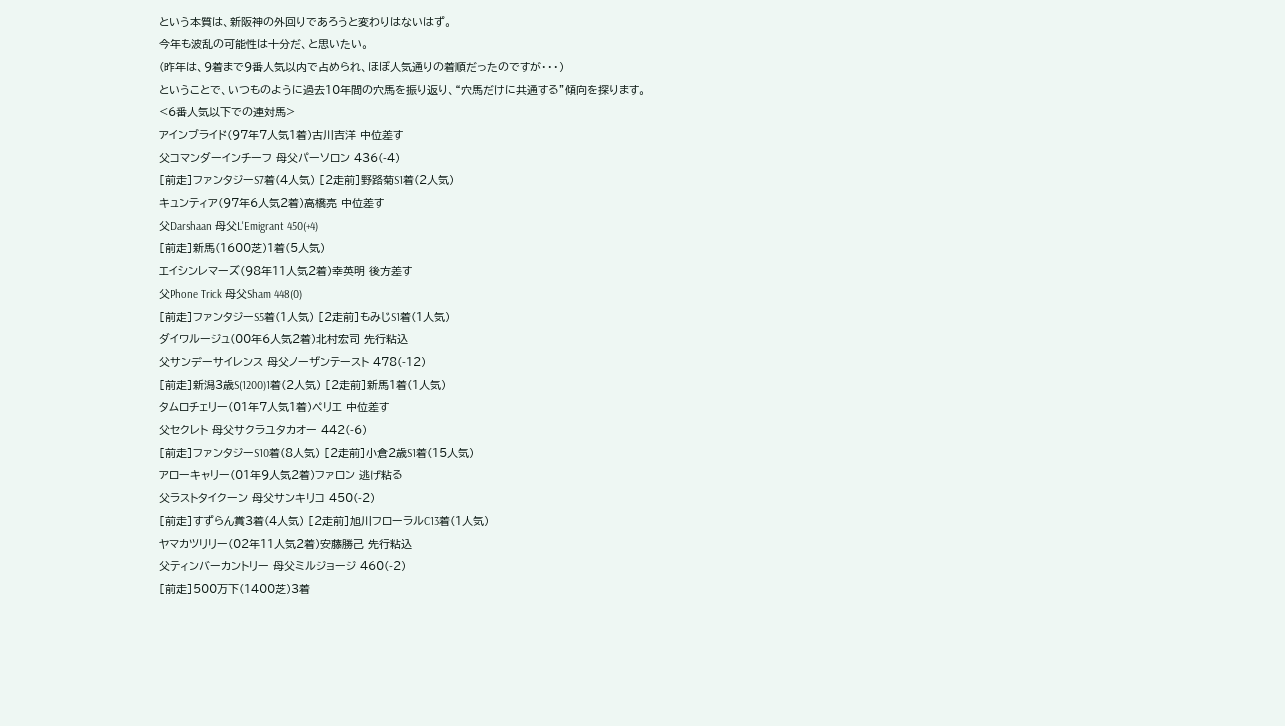という本質は、新阪神の外回りであろうと変わりはないはず。
今年も波乱の可能性は十分だ、と思いたい。
(昨年は、9着まで9番人気以内で占められ、ほぼ人気通りの着順だったのですが・・・)
ということで、いつものように過去10年間の穴馬を振り返り、“穴馬だけに共通する”傾向を探ります。
<6番人気以下での連対馬>
アインブライド(97年7人気1着)古川吉洋 中位差す
父コマンダーインチーフ 母父パーソロン 436(-4)
[前走]ファンタジーS7着(4人気) [2走前]野路菊S1着(2人気)
キュンティア(97年6人気2着)高橋亮 中位差す
父Darshaan 母父L'Emigrant 450(+4)
[前走]新馬(1600芝)1着(5人気)
エイシンレマーズ(98年11人気2着)幸英明 後方差す
父Phone Trick 母父Sham 448(0)
[前走]ファンタジーS5着(1人気) [2走前]もみじS1着(1人気)
ダイワルージュ(00年6人気2着)北村宏司 先行粘込
父サンデーサイレンス 母父ノーザンテースト 478(-12)
[前走]新潟3歳S(1200)1着(2人気) [2走前]新馬1着(1人気)
タムロチェリー(01年7人気1着)ペリエ 中位差す
父セクレト 母父サクラユタカオー 442(-6)
[前走]ファンタジーS10着(8人気) [2走前]小倉2歳S1着(15人気)
アローキャリー(01年9人気2着)ファロン 逃げ粘る
父ラストタイクーン 母父サンキリコ 450(-2)
[前走]すずらん賞3着(4人気) [2走前]旭川フローラルC13着(1人気)
ヤマカツリリー(02年11人気2着)安藤勝己 先行粘込
父ティンバーカントリー 母父ミルジョージ 460(-2)
[前走]500万下(1400芝)3着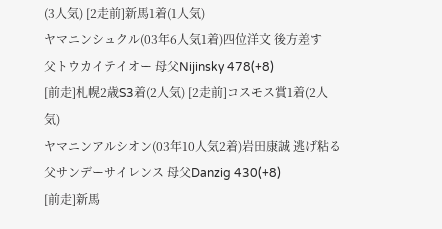(3人気) [2走前]新馬1着(1人気)
ヤマニンシュクル(03年6人気1着)四位洋文 後方差す
父トウカイテイオー 母父Nijinsky 478(+8)
[前走]札幌2歳S3着(2人気) [2走前]コスモス賞1着(2人気)
ヤマニンアルシオン(03年10人気2着)岩田康誠 逃げ粘る
父サンデーサイレンス 母父Danzig 430(+8)
[前走]新馬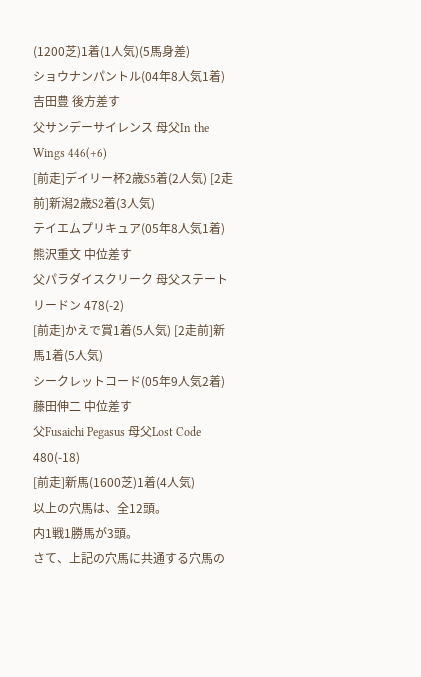(1200芝)1着(1人気)(5馬身差)
ショウナンパントル(04年8人気1着)吉田豊 後方差す
父サンデーサイレンス 母父In the Wings 446(+6)
[前走]デイリー杯2歳S5着(2人気) [2走前]新潟2歳S2着(3人気)
テイエムプリキュア(05年8人気1着)熊沢重文 中位差す
父パラダイスクリーク 母父ステートリードン 478(-2)
[前走]かえで賞1着(5人気) [2走前]新馬1着(5人気)
シークレットコード(05年9人気2着)藤田伸二 中位差す
父Fusaichi Pegasus 母父Lost Code 480(-18)
[前走]新馬(1600芝)1着(4人気)
以上の穴馬は、全12頭。
内1戦1勝馬が3頭。
さて、上記の穴馬に共通する穴馬の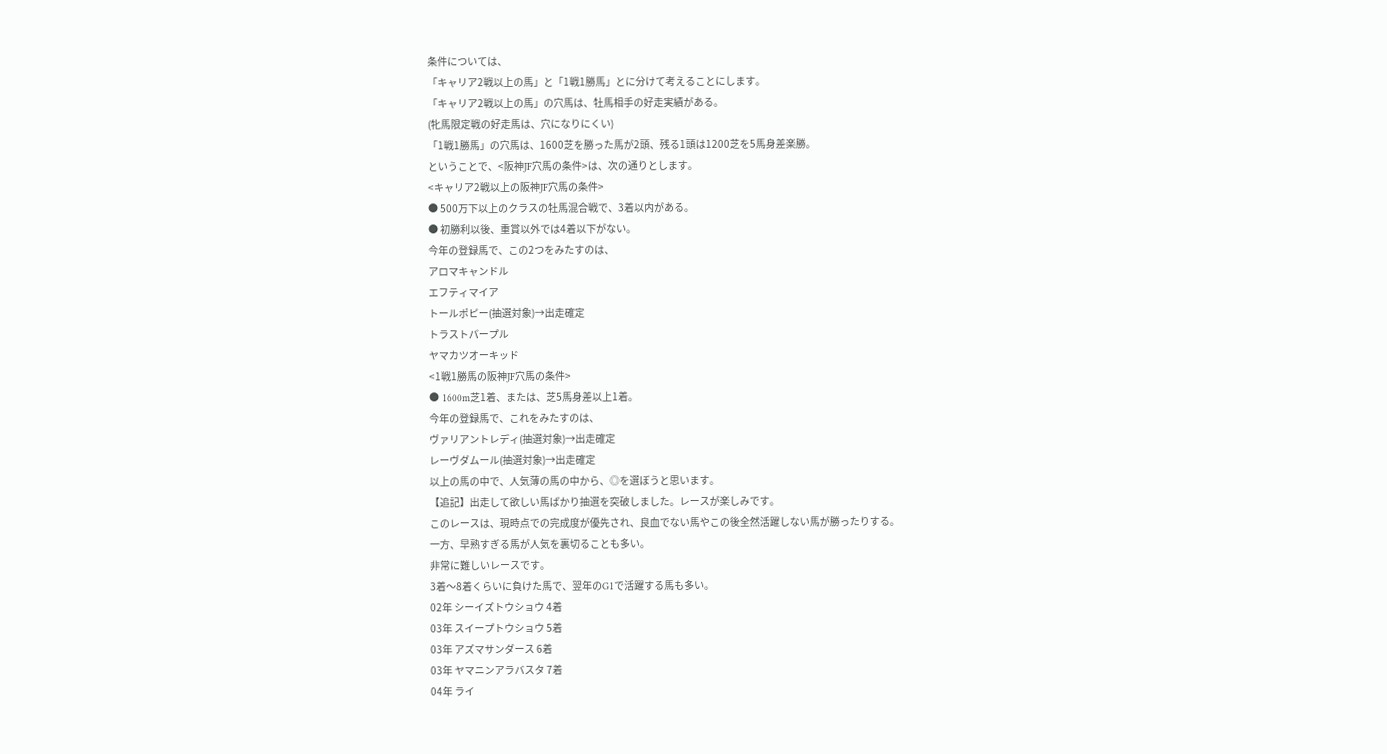条件については、
「キャリア2戦以上の馬」と「1戦1勝馬」とに分けて考えることにします。
「キャリア2戦以上の馬」の穴馬は、牡馬相手の好走実績がある。
(牝馬限定戦の好走馬は、穴になりにくい)
「1戦1勝馬」の穴馬は、1600芝を勝った馬が2頭、残る1頭は1200芝を5馬身差楽勝。
ということで、<阪神JF穴馬の条件>は、次の通りとします。
<キャリア2戦以上の阪神JF穴馬の条件>
● 500万下以上のクラスの牡馬混合戦で、3着以内がある。
● 初勝利以後、重賞以外では4着以下がない。
今年の登録馬で、この2つをみたすのは、
アロマキャンドル
エフティマイア
トールポピー(抽選対象)→出走確定
トラストパープル
ヤマカツオーキッド
<1戦1勝馬の阪神JF穴馬の条件>
● 1600m芝1着、または、芝5馬身差以上1着。
今年の登録馬で、これをみたすのは、
ヴァリアントレディ(抽選対象)→出走確定
レーヴダムール(抽選対象)→出走確定
以上の馬の中で、人気薄の馬の中から、◎を選ぼうと思います。
【追記】出走して欲しい馬ばかり抽選を突破しました。レースが楽しみです。
このレースは、現時点での完成度が優先され、良血でない馬やこの後全然活躍しない馬が勝ったりする。
一方、早熟すぎる馬が人気を裏切ることも多い。
非常に難しいレースです。
3着〜8着くらいに負けた馬で、翌年のG1で活躍する馬も多い。
02年 シーイズトウショウ 4着
03年 スイープトウショウ 5着
03年 アズマサンダース 6着
03年 ヤマニンアラバスタ 7着
04年 ライ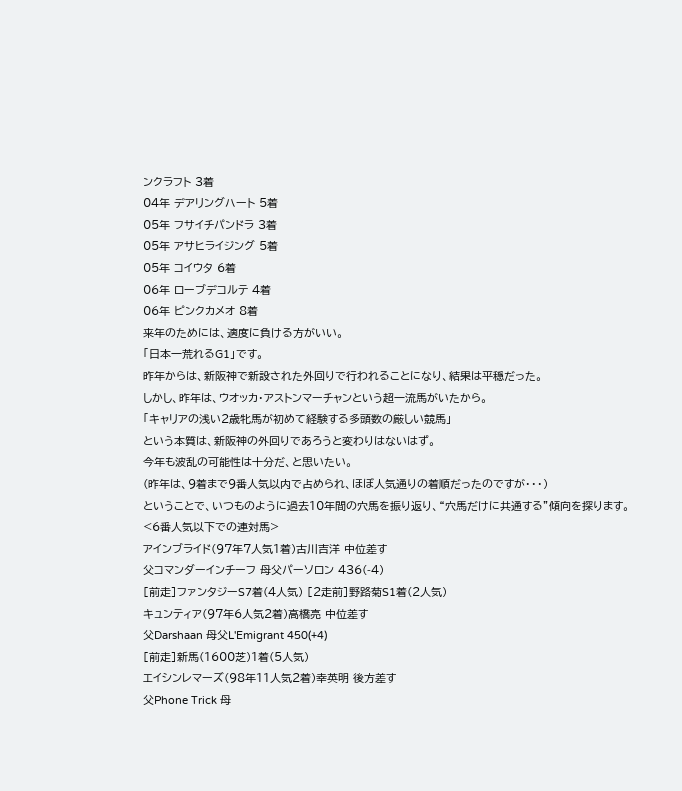ンクラフト 3着
04年 デアリングハート 5着
05年 フサイチパンドラ 3着
05年 アサヒライジング 5着
05年 コイウタ 6着
06年 ローブデコルテ 4着
06年 ピンクカメオ 8着
来年のためには、適度に負ける方がいい。
「日本一荒れるG1」です。
昨年からは、新阪神で新設された外回りで行われることになり、結果は平穏だった。
しかし、昨年は、ウオッカ・アストンマーチャンという超一流馬がいたから。
「キャリアの浅い2歳牝馬が初めて経験する多頭数の厳しい競馬」
という本質は、新阪神の外回りであろうと変わりはないはず。
今年も波乱の可能性は十分だ、と思いたい。
(昨年は、9着まで9番人気以内で占められ、ほぼ人気通りの着順だったのですが・・・)
ということで、いつものように過去10年間の穴馬を振り返り、“穴馬だけに共通する”傾向を探ります。
<6番人気以下での連対馬>
アインブライド(97年7人気1着)古川吉洋 中位差す
父コマンダーインチーフ 母父パーソロン 436(-4)
[前走]ファンタジーS7着(4人気) [2走前]野路菊S1着(2人気)
キュンティア(97年6人気2着)高橋亮 中位差す
父Darshaan 母父L'Emigrant 450(+4)
[前走]新馬(1600芝)1着(5人気)
エイシンレマーズ(98年11人気2着)幸英明 後方差す
父Phone Trick 母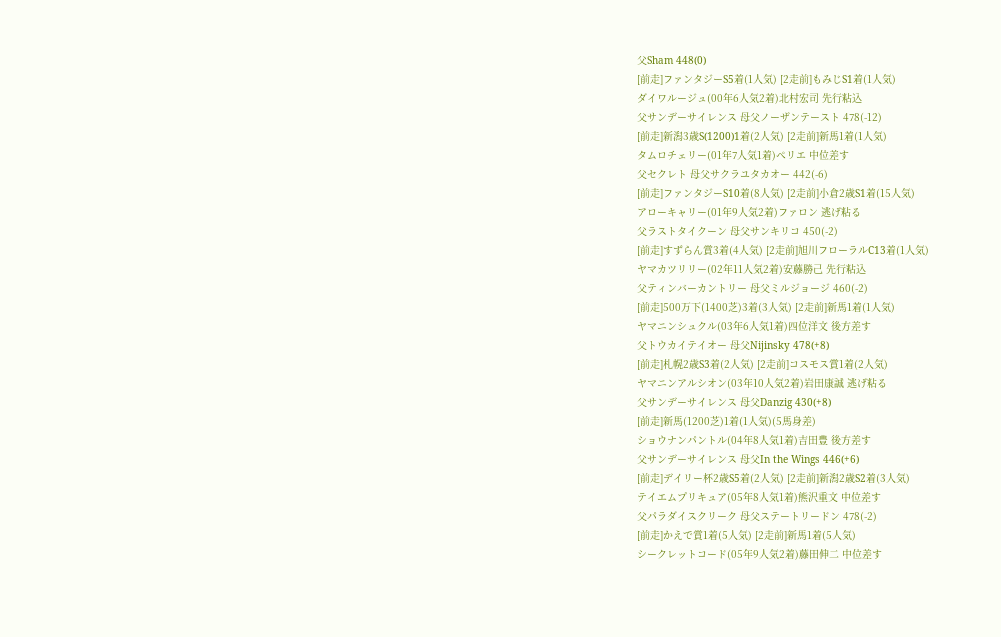父Sham 448(0)
[前走]ファンタジーS5着(1人気) [2走前]もみじS1着(1人気)
ダイワルージュ(00年6人気2着)北村宏司 先行粘込
父サンデーサイレンス 母父ノーザンテースト 478(-12)
[前走]新潟3歳S(1200)1着(2人気) [2走前]新馬1着(1人気)
タムロチェリー(01年7人気1着)ペリエ 中位差す
父セクレト 母父サクラユタカオー 442(-6)
[前走]ファンタジーS10着(8人気) [2走前]小倉2歳S1着(15人気)
アローキャリー(01年9人気2着)ファロン 逃げ粘る
父ラストタイクーン 母父サンキリコ 450(-2)
[前走]すずらん賞3着(4人気) [2走前]旭川フローラルC13着(1人気)
ヤマカツリリー(02年11人気2着)安藤勝己 先行粘込
父ティンバーカントリー 母父ミルジョージ 460(-2)
[前走]500万下(1400芝)3着(3人気) [2走前]新馬1着(1人気)
ヤマニンシュクル(03年6人気1着)四位洋文 後方差す
父トウカイテイオー 母父Nijinsky 478(+8)
[前走]札幌2歳S3着(2人気) [2走前]コスモス賞1着(2人気)
ヤマニンアルシオン(03年10人気2着)岩田康誠 逃げ粘る
父サンデーサイレンス 母父Danzig 430(+8)
[前走]新馬(1200芝)1着(1人気)(5馬身差)
ショウナンパントル(04年8人気1着)吉田豊 後方差す
父サンデーサイレンス 母父In the Wings 446(+6)
[前走]デイリー杯2歳S5着(2人気) [2走前]新潟2歳S2着(3人気)
テイエムプリキュア(05年8人気1着)熊沢重文 中位差す
父パラダイスクリーク 母父ステートリードン 478(-2)
[前走]かえで賞1着(5人気) [2走前]新馬1着(5人気)
シークレットコード(05年9人気2着)藤田伸二 中位差す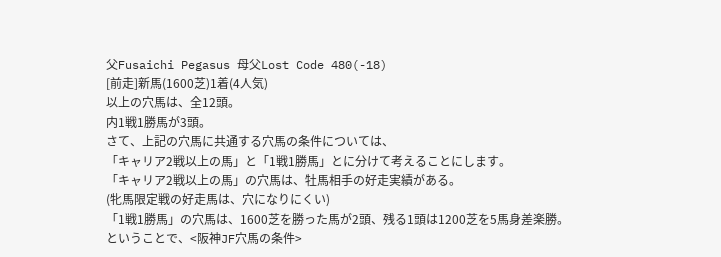父Fusaichi Pegasus 母父Lost Code 480(-18)
[前走]新馬(1600芝)1着(4人気)
以上の穴馬は、全12頭。
内1戦1勝馬が3頭。
さて、上記の穴馬に共通する穴馬の条件については、
「キャリア2戦以上の馬」と「1戦1勝馬」とに分けて考えることにします。
「キャリア2戦以上の馬」の穴馬は、牡馬相手の好走実績がある。
(牝馬限定戦の好走馬は、穴になりにくい)
「1戦1勝馬」の穴馬は、1600芝を勝った馬が2頭、残る1頭は1200芝を5馬身差楽勝。
ということで、<阪神JF穴馬の条件>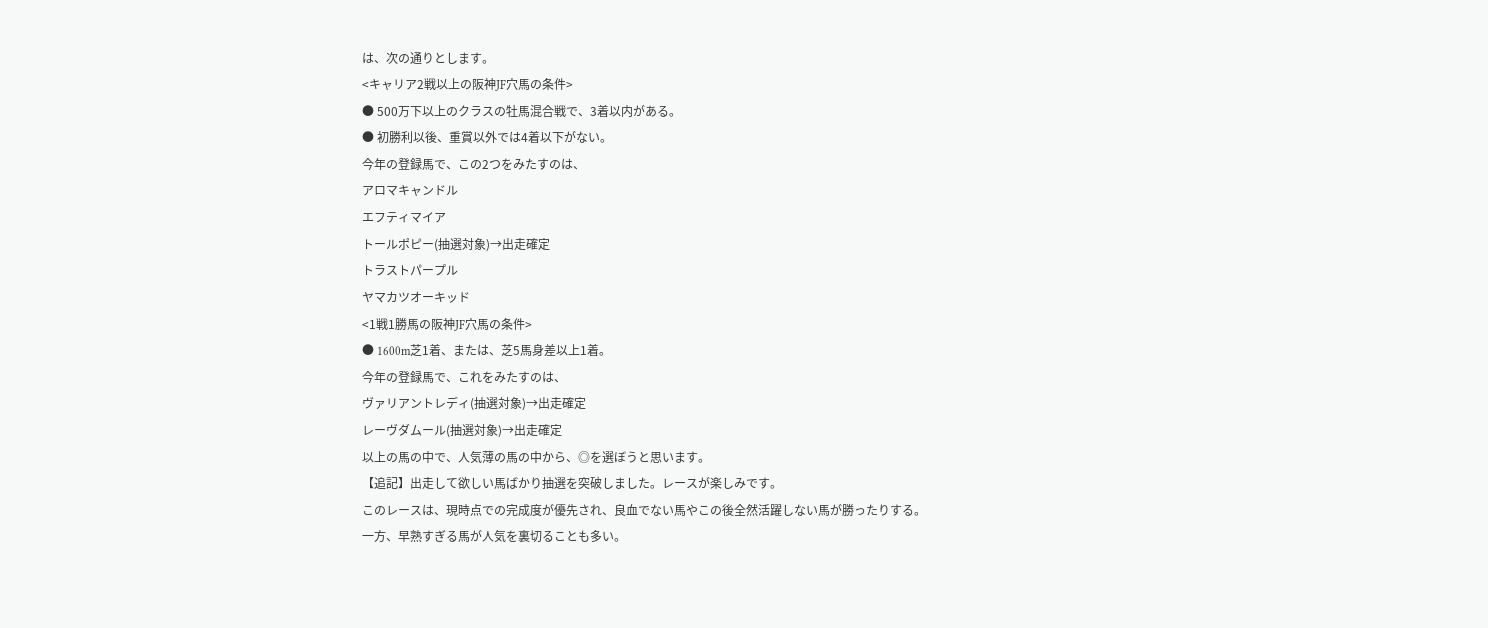は、次の通りとします。
<キャリア2戦以上の阪神JF穴馬の条件>
● 500万下以上のクラスの牡馬混合戦で、3着以内がある。
● 初勝利以後、重賞以外では4着以下がない。
今年の登録馬で、この2つをみたすのは、
アロマキャンドル
エフティマイア
トールポピー(抽選対象)→出走確定
トラストパープル
ヤマカツオーキッド
<1戦1勝馬の阪神JF穴馬の条件>
● 1600m芝1着、または、芝5馬身差以上1着。
今年の登録馬で、これをみたすのは、
ヴァリアントレディ(抽選対象)→出走確定
レーヴダムール(抽選対象)→出走確定
以上の馬の中で、人気薄の馬の中から、◎を選ぼうと思います。
【追記】出走して欲しい馬ばかり抽選を突破しました。レースが楽しみです。
このレースは、現時点での完成度が優先され、良血でない馬やこの後全然活躍しない馬が勝ったりする。
一方、早熟すぎる馬が人気を裏切ることも多い。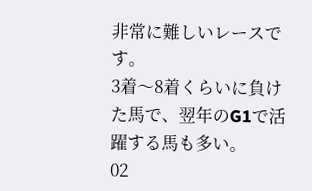非常に難しいレースです。
3着〜8着くらいに負けた馬で、翌年のG1で活躍する馬も多い。
02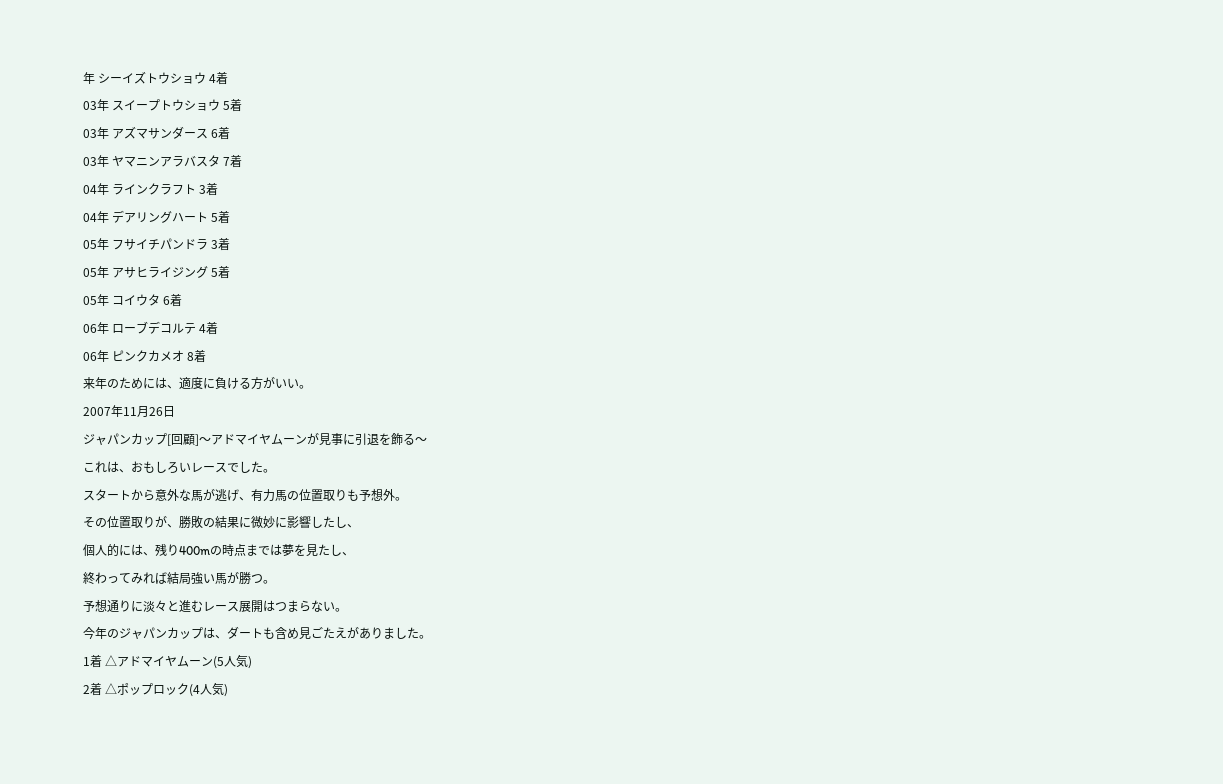年 シーイズトウショウ 4着
03年 スイープトウショウ 5着
03年 アズマサンダース 6着
03年 ヤマニンアラバスタ 7着
04年 ラインクラフト 3着
04年 デアリングハート 5着
05年 フサイチパンドラ 3着
05年 アサヒライジング 5着
05年 コイウタ 6着
06年 ローブデコルテ 4着
06年 ピンクカメオ 8着
来年のためには、適度に負ける方がいい。
2007年11月26日
ジャパンカップ[回顧]〜アドマイヤムーンが見事に引退を飾る〜
これは、おもしろいレースでした。
スタートから意外な馬が逃げ、有力馬の位置取りも予想外。
その位置取りが、勝敗の結果に微妙に影響したし、
個人的には、残り400mの時点までは夢を見たし、
終わってみれば結局強い馬が勝つ。
予想通りに淡々と進むレース展開はつまらない。
今年のジャパンカップは、ダートも含め見ごたえがありました。
1着 △アドマイヤムーン(5人気)
2着 △ポップロック(4人気)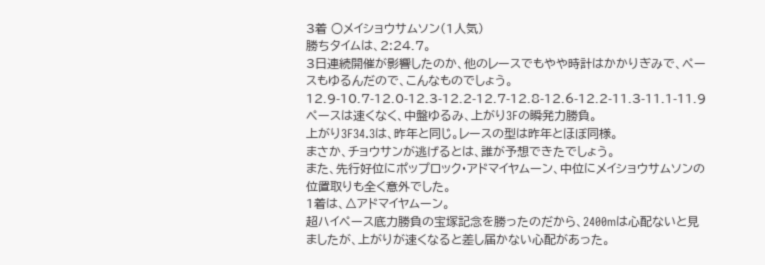3着 ○メイショウサムソン(1人気)
勝ちタイムは、2:24.7。
3日連続開催が影響したのか、他のレースでもやや時計はかかりぎみで、ペースもゆるんだので、こんなものでしょう。
12.9-10.7-12.0-12.3-12.2-12.7-12.8-12.6-12.2-11.3-11.1-11.9
ペースは速くなく、中盤ゆるみ、上がり3Fの瞬発力勝負。
上がり3F34.3は、昨年と同じ。レースの型は昨年とほぼ同様。
まさか、チョウサンが逃げるとは、誰が予想できたでしょう。
また、先行好位にポップロック・アドマイヤムーン、中位にメイショウサムソンの位置取りも全く意外でした。
1着は、△アドマイヤムーン。
超ハイペース底力勝負の宝塚記念を勝ったのだから、2400mは心配ないと見ましたが、上がりが速くなると差し届かない心配があった。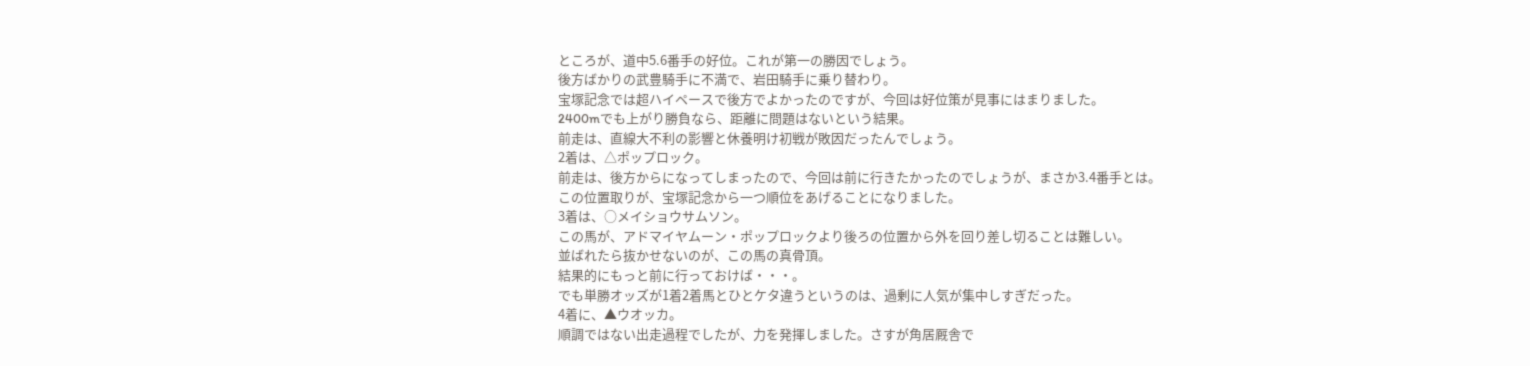ところが、道中5.6番手の好位。これが第一の勝因でしょう。
後方ばかりの武豊騎手に不満で、岩田騎手に乗り替わり。
宝塚記念では超ハイペースで後方でよかったのですが、今回は好位策が見事にはまりました。
2400mでも上がり勝負なら、距離に問題はないという結果。
前走は、直線大不利の影響と休養明け初戦が敗因だったんでしょう。
2着は、△ポップロック。
前走は、後方からになってしまったので、今回は前に行きたかったのでしょうが、まさか3.4番手とは。
この位置取りが、宝塚記念から一つ順位をあげることになりました。
3着は、○メイショウサムソン。
この馬が、アドマイヤムーン・ポップロックより後ろの位置から外を回り差し切ることは難しい。
並ばれたら抜かせないのが、この馬の真骨頂。
結果的にもっと前に行っておけば・・・。
でも単勝オッズが1着2着馬とひとケタ違うというのは、過剰に人気が集中しすぎだった。
4着に、▲ウオッカ。
順調ではない出走過程でしたが、力を発揮しました。さすが角居厩舎で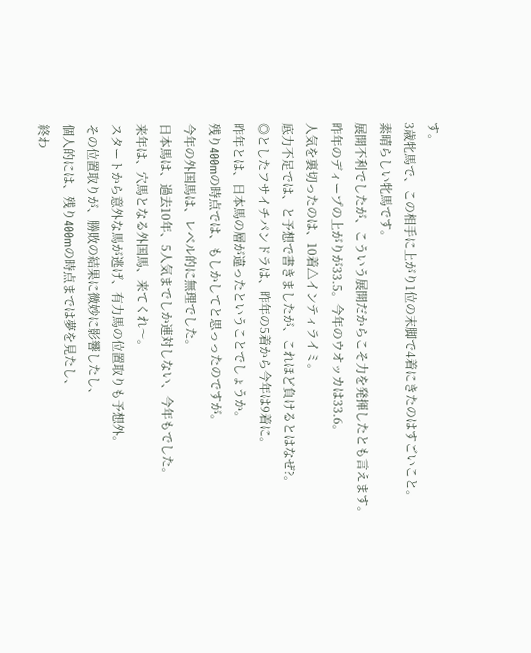す。
3歳牝馬で、この相手に上がり1位の末脚で4着にきたのはすごいこと。
素晴らしい牝馬です。
展開不利でしたが、こういう展開だからこそ力を発揮したとも言えます。
昨年のディープの上がりが33.5。今年のウオッカは33.6。
人気を裏切ったのは、10着△インティライミ。
底力不足では、と予想で書きましたが、これほど負けるとはなぜ?。
◎としたフサイチパンドラは、昨年の5着から今年は9着に。
昨年とは、日本馬の層が違ったということでしょうか。
残り400mの時点では、もしかしてと思っったのですが。
今年の外国馬は、レベル的に無理でした。
日本馬は、過去10年、5人気までしか連対しない、今年もでした。
来年は、穴馬となる外国馬、来てくれ〜。
スタートから意外な馬が逃げ、有力馬の位置取りも予想外。
その位置取りが、勝敗の結果に微妙に影響したし、
個人的には、残り400mの時点までは夢を見たし、
終わ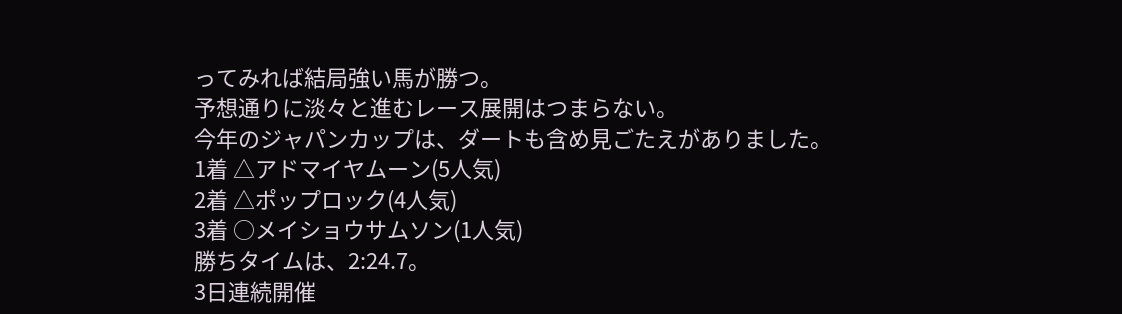ってみれば結局強い馬が勝つ。
予想通りに淡々と進むレース展開はつまらない。
今年のジャパンカップは、ダートも含め見ごたえがありました。
1着 △アドマイヤムーン(5人気)
2着 △ポップロック(4人気)
3着 ○メイショウサムソン(1人気)
勝ちタイムは、2:24.7。
3日連続開催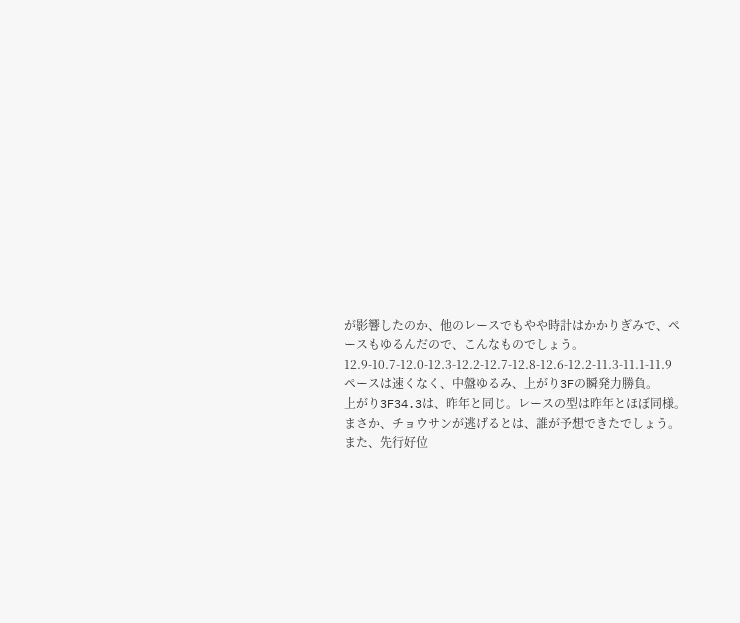が影響したのか、他のレースでもやや時計はかかりぎみで、ペースもゆるんだので、こんなものでしょう。
12.9-10.7-12.0-12.3-12.2-12.7-12.8-12.6-12.2-11.3-11.1-11.9
ペースは速くなく、中盤ゆるみ、上がり3Fの瞬発力勝負。
上がり3F34.3は、昨年と同じ。レースの型は昨年とほぼ同様。
まさか、チョウサンが逃げるとは、誰が予想できたでしょう。
また、先行好位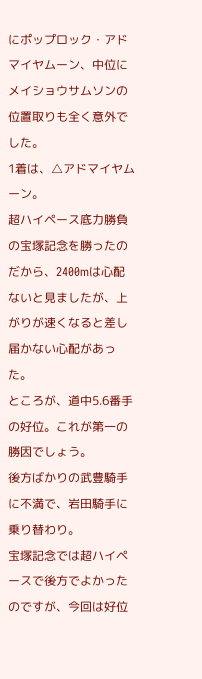にポップロック・アドマイヤムーン、中位にメイショウサムソンの位置取りも全く意外でした。
1着は、△アドマイヤムーン。
超ハイペース底力勝負の宝塚記念を勝ったのだから、2400mは心配ないと見ましたが、上がりが速くなると差し届かない心配があった。
ところが、道中5.6番手の好位。これが第一の勝因でしょう。
後方ばかりの武豊騎手に不満で、岩田騎手に乗り替わり。
宝塚記念では超ハイペースで後方でよかったのですが、今回は好位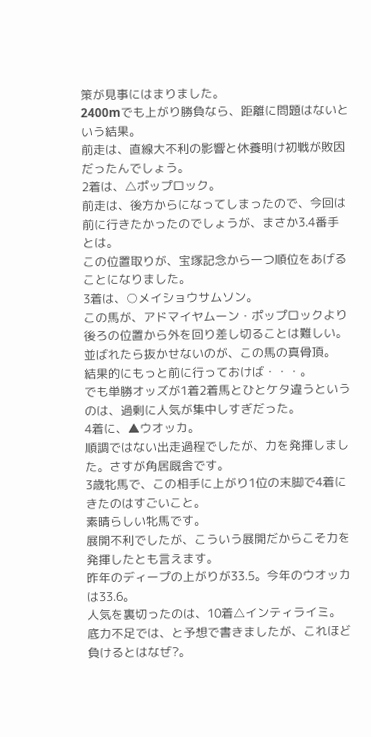策が見事にはまりました。
2400mでも上がり勝負なら、距離に問題はないという結果。
前走は、直線大不利の影響と休養明け初戦が敗因だったんでしょう。
2着は、△ポップロック。
前走は、後方からになってしまったので、今回は前に行きたかったのでしょうが、まさか3.4番手とは。
この位置取りが、宝塚記念から一つ順位をあげることになりました。
3着は、○メイショウサムソン。
この馬が、アドマイヤムーン・ポップロックより後ろの位置から外を回り差し切ることは難しい。
並ばれたら抜かせないのが、この馬の真骨頂。
結果的にもっと前に行っておけば・・・。
でも単勝オッズが1着2着馬とひとケタ違うというのは、過剰に人気が集中しすぎだった。
4着に、▲ウオッカ。
順調ではない出走過程でしたが、力を発揮しました。さすが角居厩舎です。
3歳牝馬で、この相手に上がり1位の末脚で4着にきたのはすごいこと。
素晴らしい牝馬です。
展開不利でしたが、こういう展開だからこそ力を発揮したとも言えます。
昨年のディープの上がりが33.5。今年のウオッカは33.6。
人気を裏切ったのは、10着△インティライミ。
底力不足では、と予想で書きましたが、これほど負けるとはなぜ?。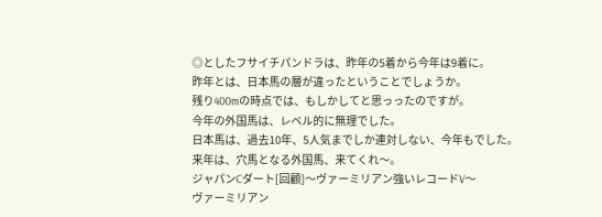◎としたフサイチパンドラは、昨年の5着から今年は9着に。
昨年とは、日本馬の層が違ったということでしょうか。
残り400mの時点では、もしかしてと思っったのですが。
今年の外国馬は、レベル的に無理でした。
日本馬は、過去10年、5人気までしか連対しない、今年もでした。
来年は、穴馬となる外国馬、来てくれ〜。
ジャパンCダート[回顧]〜ヴァーミリアン強いレコードV〜
ヴァーミリアン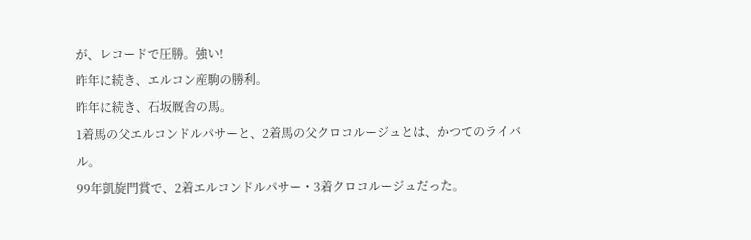が、レコードで圧勝。強い!
昨年に続き、エルコン産駒の勝利。
昨年に続き、石坂厩舎の馬。
1着馬の父エルコンドルパサーと、2着馬の父クロコルージュとは、かつてのライバル。
99年凱旋門賞で、2着エルコンドルパサー・3着クロコルージュだった。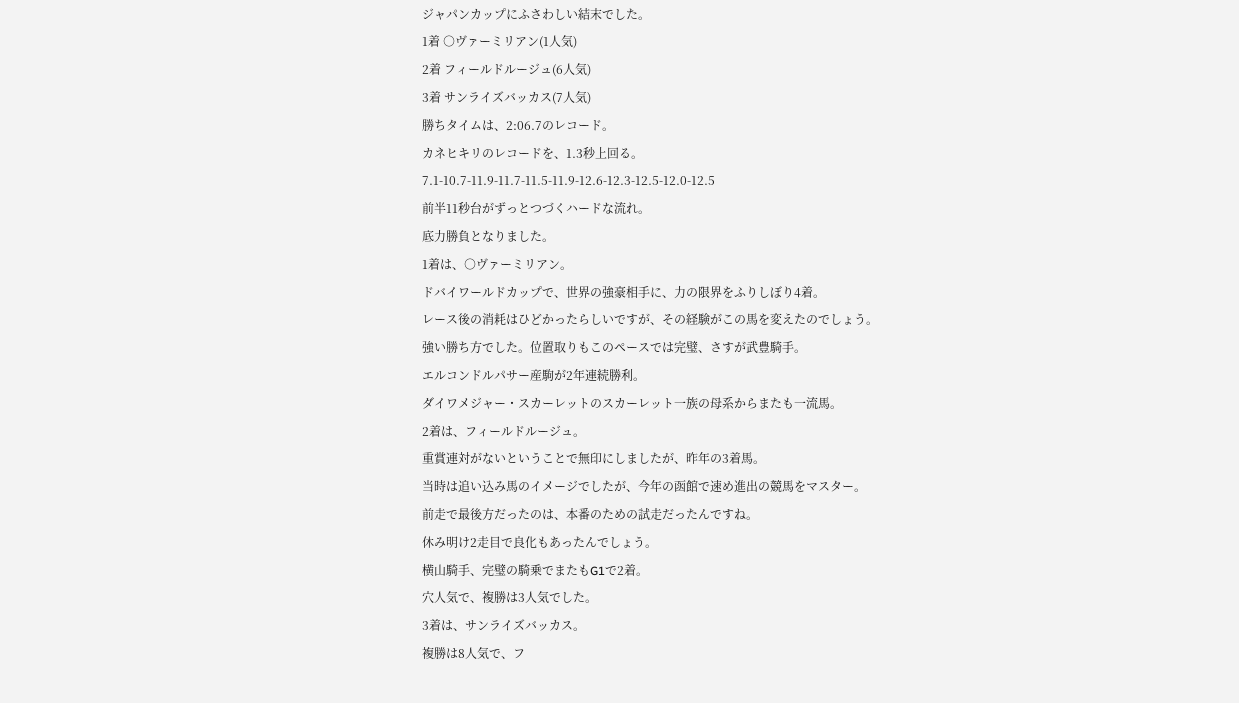ジャパンカップにふさわしい結末でした。
1着 ○ヴァーミリアン(1人気)
2着 フィールドルージュ(6人気)
3着 サンライズバッカス(7人気)
勝ちタイムは、2:06.7のレコード。
カネヒキリのレコードを、1.3秒上回る。
7.1-10.7-11.9-11.7-11.5-11.9-12.6-12.3-12.5-12.0-12.5
前半11秒台がずっとつづくハードな流れ。
底力勝負となりました。
1着は、○ヴァーミリアン。
ドバイワールドカップで、世界の強豪相手に、力の限界をふりしぼり4着。
レース後の消耗はひどかったらしいですが、その経験がこの馬を変えたのでしょう。
強い勝ち方でした。位置取りもこのペースでは完璧、さすが武豊騎手。
エルコンドルパサー産駒が2年連続勝利。
ダイワメジャー・スカーレットのスカーレット一族の母系からまたも一流馬。
2着は、フィールドルージュ。
重賞連対がないということで無印にしましたが、昨年の3着馬。
当時は追い込み馬のイメージでしたが、今年の函館で速め進出の競馬をマスター。
前走で最後方だったのは、本番のための試走だったんですね。
休み明け2走目で良化もあったんでしょう。
横山騎手、完璧の騎乗でまたもG1で2着。
穴人気で、複勝は3人気でした。
3着は、サンライズバッカス。
複勝は8人気で、フ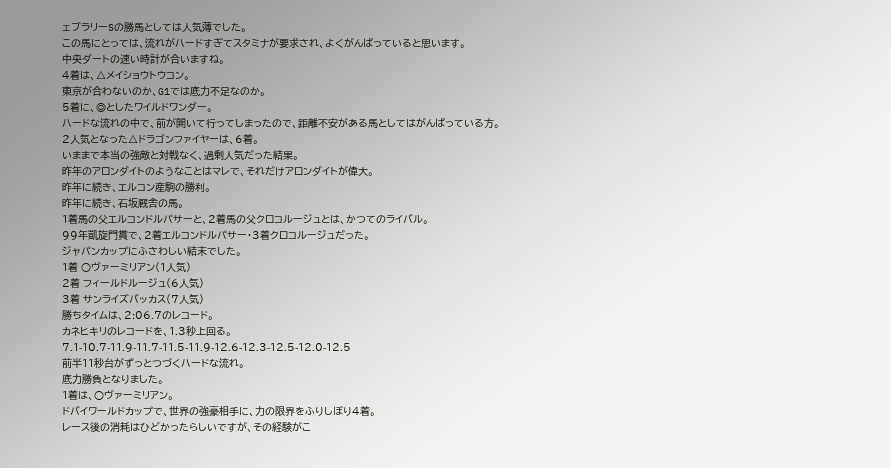ェブラリーSの勝馬としては人気薄でした。
この馬にとっては、流れがハードすぎてスタミナが要求され、よくがんばっていると思います。
中央ダートの速い時計が合いますね。
4着は、△メイショウトウコン。
東京が合わないのか、G1では底力不足なのか。
5着に、◎としたワイルドワンダー。
ハードな流れの中で、前が開いて行ってしまったので、距離不安がある馬としてはがんばっている方。
2人気となった△ドラゴンファイヤーは、6着。
いままで本当の強敵と対戦なく、過剰人気だった結果。
昨年のアロンダイトのようなことはマレで、それだけアロンダイトが偉大。
昨年に続き、エルコン産駒の勝利。
昨年に続き、石坂厩舎の馬。
1着馬の父エルコンドルパサーと、2着馬の父クロコルージュとは、かつてのライバル。
99年凱旋門賞で、2着エルコンドルパサー・3着クロコルージュだった。
ジャパンカップにふさわしい結末でした。
1着 ○ヴァーミリアン(1人気)
2着 フィールドルージュ(6人気)
3着 サンライズバッカス(7人気)
勝ちタイムは、2:06.7のレコード。
カネヒキリのレコードを、1.3秒上回る。
7.1-10.7-11.9-11.7-11.5-11.9-12.6-12.3-12.5-12.0-12.5
前半11秒台がずっとつづくハードな流れ。
底力勝負となりました。
1着は、○ヴァーミリアン。
ドバイワールドカップで、世界の強豪相手に、力の限界をふりしぼり4着。
レース後の消耗はひどかったらしいですが、その経験がこ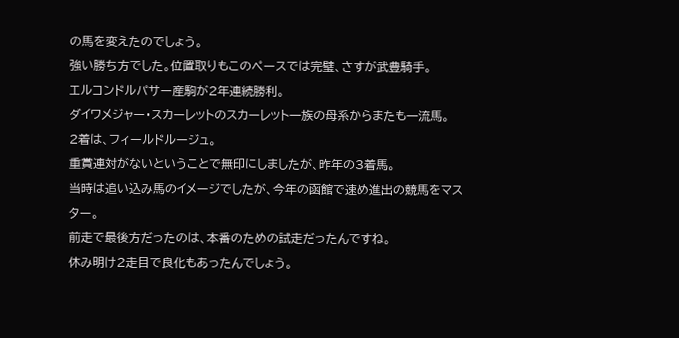の馬を変えたのでしょう。
強い勝ち方でした。位置取りもこのペースでは完璧、さすが武豊騎手。
エルコンドルパサー産駒が2年連続勝利。
ダイワメジャー・スカーレットのスカーレット一族の母系からまたも一流馬。
2着は、フィールドルージュ。
重賞連対がないということで無印にしましたが、昨年の3着馬。
当時は追い込み馬のイメージでしたが、今年の函館で速め進出の競馬をマスター。
前走で最後方だったのは、本番のための試走だったんですね。
休み明け2走目で良化もあったんでしょう。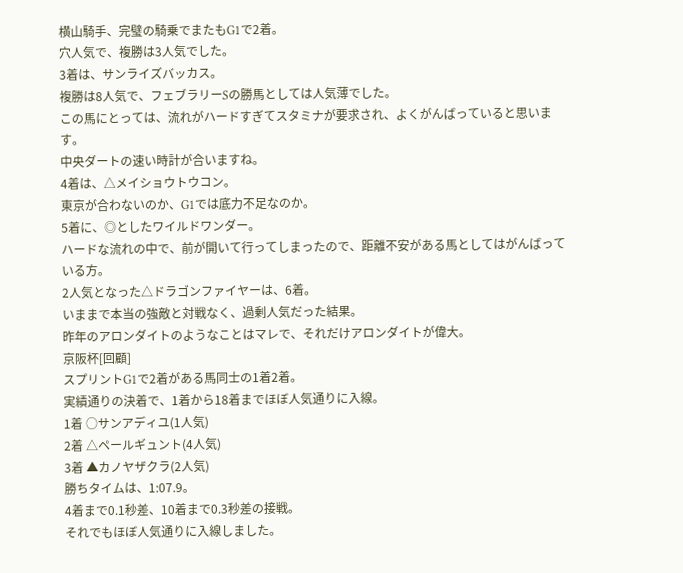横山騎手、完璧の騎乗でまたもG1で2着。
穴人気で、複勝は3人気でした。
3着は、サンライズバッカス。
複勝は8人気で、フェブラリーSの勝馬としては人気薄でした。
この馬にとっては、流れがハードすぎてスタミナが要求され、よくがんばっていると思います。
中央ダートの速い時計が合いますね。
4着は、△メイショウトウコン。
東京が合わないのか、G1では底力不足なのか。
5着に、◎としたワイルドワンダー。
ハードな流れの中で、前が開いて行ってしまったので、距離不安がある馬としてはがんばっている方。
2人気となった△ドラゴンファイヤーは、6着。
いままで本当の強敵と対戦なく、過剰人気だった結果。
昨年のアロンダイトのようなことはマレで、それだけアロンダイトが偉大。
京阪杯[回顧]
スプリントG1で2着がある馬同士の1着2着。
実績通りの決着で、1着から18着までほぼ人気通りに入線。
1着 ○サンアディユ(1人気)
2着 △ペールギュント(4人気)
3着 ▲カノヤザクラ(2人気)
勝ちタイムは、1:07.9。
4着まで0.1秒差、10着まで0.3秒差の接戦。
それでもほぼ人気通りに入線しました。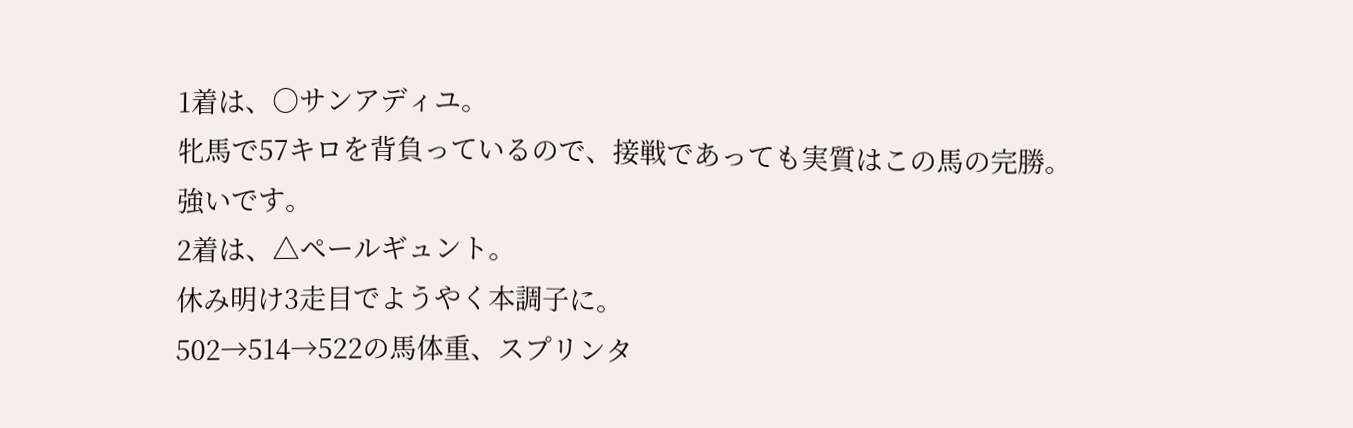1着は、○サンアディユ。
牝馬で57キロを背負っているので、接戦であっても実質はこの馬の完勝。
強いです。
2着は、△ペールギュント。
休み明け3走目でようやく本調子に。
502→514→522の馬体重、スプリンタ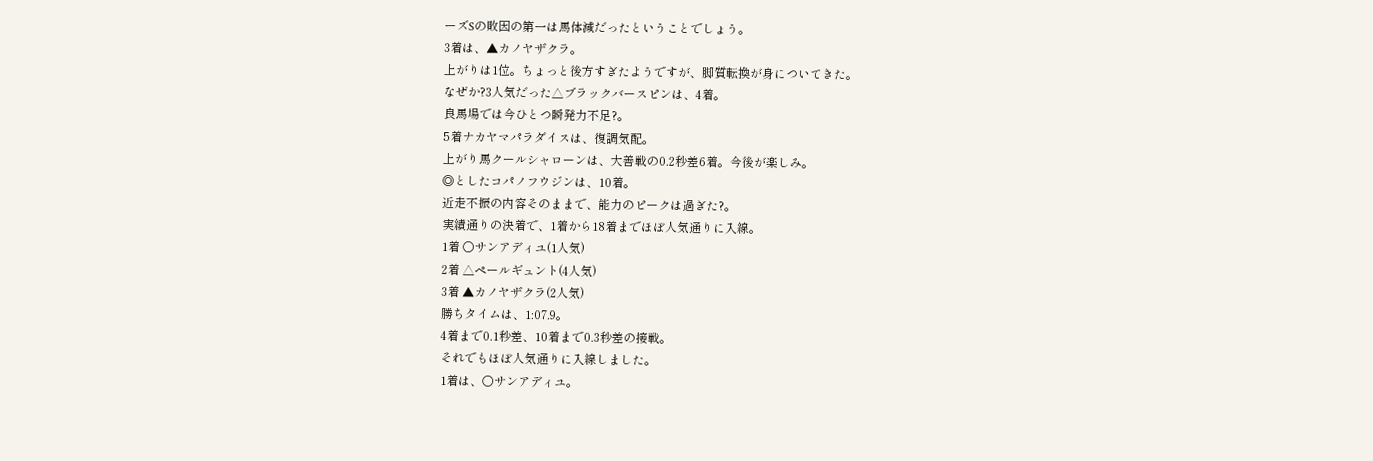ーズSの敗因の第一は馬体減だったということでしょう。
3着は、▲カノヤザクラ。
上がりは1位。ちょっと後方すぎたようですが、脚質転換が身についてきた。
なぜか?3人気だった△ブラックバースピンは、4着。
良馬場では今ひとつ瞬発力不足?。
5着ナカヤマパラダイスは、復調気配。
上がり馬クールシャローンは、大善戦の0.2秒差6着。今後が楽しみ。
◎としたコパノフウジンは、10着。
近走不振の内容そのままで、能力のピークは過ぎた?。
実績通りの決着で、1着から18着までほぼ人気通りに入線。
1着 ○サンアディユ(1人気)
2着 △ペールギュント(4人気)
3着 ▲カノヤザクラ(2人気)
勝ちタイムは、1:07.9。
4着まで0.1秒差、10着まで0.3秒差の接戦。
それでもほぼ人気通りに入線しました。
1着は、○サンアディユ。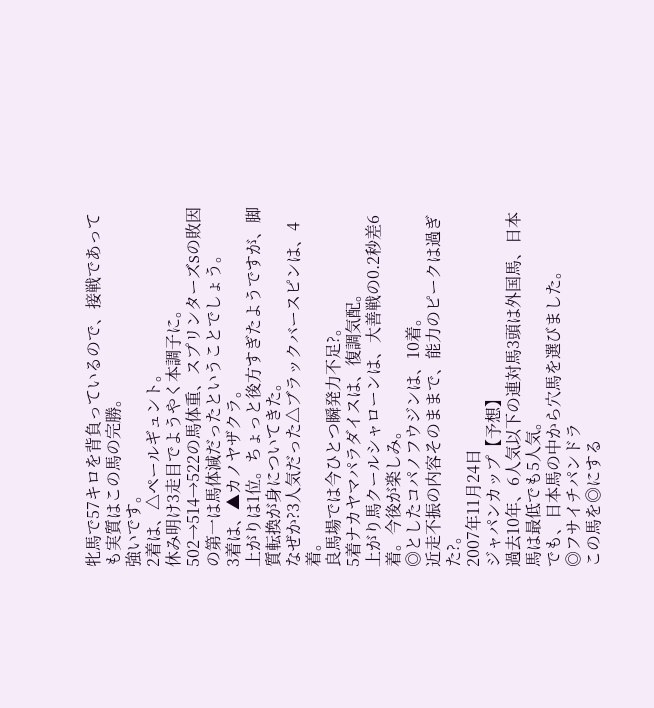牝馬で57キロを背負っているので、接戦であっても実質はこの馬の完勝。
強いです。
2着は、△ペールギュント。
休み明け3走目でようやく本調子に。
502→514→522の馬体重、スプリンターズSの敗因の第一は馬体減だったということでしょう。
3着は、▲カノヤザクラ。
上がりは1位。ちょっと後方すぎたようですが、脚質転換が身についてきた。
なぜか?3人気だった△ブラックバースピンは、4着。
良馬場では今ひとつ瞬発力不足?。
5着ナカヤマパラダイスは、復調気配。
上がり馬クールシャローンは、大善戦の0.2秒差6着。今後が楽しみ。
◎としたコパノフウジンは、10着。
近走不振の内容そのままで、能力のピークは過ぎた?。
2007年11月24日
ジャパンカップ【予想】
過去10年、6人気以下の連対馬3頭は外国馬、日本馬は最低でも5人気。
でも、日本馬の中から穴馬を選びました。
◎フサイチパンドラ
この馬を◎にする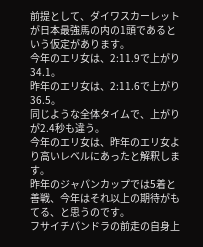前提として、ダイワスカーレットが日本最強馬の内の1頭であるという仮定があります。
今年のエリ女は、2:11.9で上がり34.1。
昨年のエリ女は、2:11.6で上がり36.5。
同じような全体タイムで、上がりが2.4秒も違う。
今年のエリ女は、昨年のエリ女より高いレベルにあったと解釈します。
昨年のジャパンカップでは5着と善戦、今年はそれ以上の期待がもてる、と思うのです。
フサイチパンドラの前走の自身上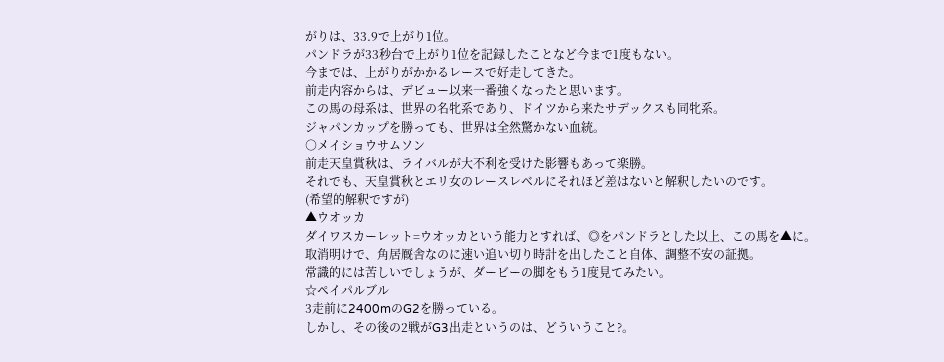がりは、33.9で上がり1位。
パンドラが33秒台で上がり1位を記録したことなど今まで1度もない。
今までは、上がりがかかるレースで好走してきた。
前走内容からは、デビュー以来一番強くなったと思います。
この馬の母系は、世界の名牝系であり、ドイツから来たサデックスも同牝系。
ジャパンカップを勝っても、世界は全然驚かない血統。
○メイショウサムソン
前走天皇賞秋は、ライバルが大不利を受けた影響もあって楽勝。
それでも、天皇賞秋とエリ女のレースレベルにそれほど差はないと解釈したいのです。
(希望的解釈ですが)
▲ウオッカ
ダイワスカーレット=ウオッカという能力とすれば、◎をパンドラとした以上、この馬を▲に。
取消明けで、角居厩舎なのに速い追い切り時計を出したこと自体、調整不安の証拠。
常識的には苦しいでしょうが、ダービーの脚をもう1度見てみたい。
☆ペイパルブル
3走前に2400mのG2を勝っている。
しかし、その後の2戦がG3出走というのは、どういうこと?。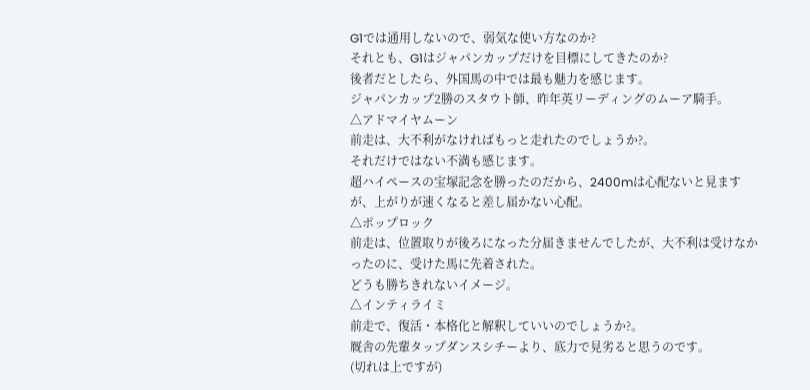G1では通用しないので、弱気な使い方なのか?
それとも、G1はジャパンカップだけを目標にしてきたのか?
後者だとしたら、外国馬の中では最も魅力を感じます。
ジャパンカップ2勝のスタウト師、昨年英リーディングのムーア騎手。
△アドマイヤムーン
前走は、大不利がなければもっと走れたのでしょうか?。
それだけではない不満も感じます。
超ハイペースの宝塚記念を勝ったのだから、2400mは心配ないと見ますが、上がりが速くなると差し届かない心配。
△ポップロック
前走は、位置取りが後ろになった分届きませんでしたが、大不利は受けなかったのに、受けた馬に先着された。
どうも勝ちきれないイメージ。
△インティライミ
前走で、復活・本格化と解釈していいのでしょうか?。
厩舎の先輩タップダンスシチーより、底力で見劣ると思うのです。
(切れは上ですが)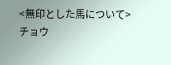<無印とした馬について>
チョウ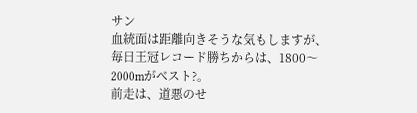サン
血統面は距離向きそうな気もしますが、毎日王冠レコード勝ちからは、1800〜2000mがベスト?。
前走は、道悪のせ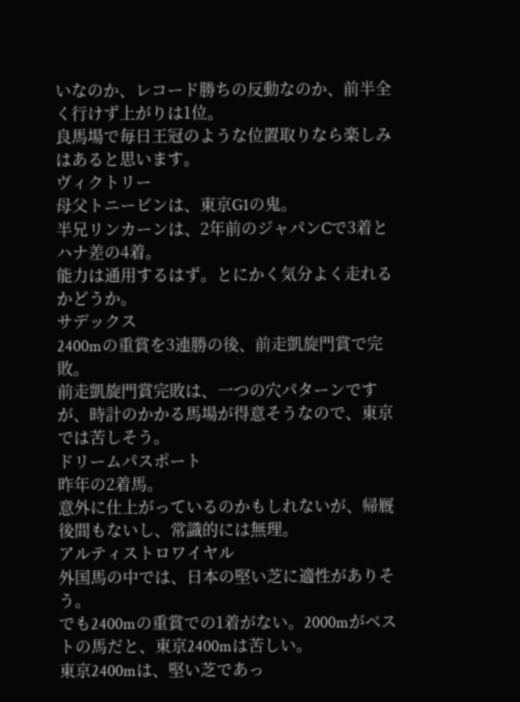いなのか、レコード勝ちの反動なのか、前半全く行けず上がりは1位。
良馬場で毎日王冠のような位置取りなら楽しみはあると思います。
ヴィクトリー
母父トニービンは、東京G1の鬼。
半兄リンカーンは、2年前のジャパンCで3着とハナ差の4着。
能力は通用するはず。とにかく気分よく走れるかどうか。
サデックス
2400mの重賞を3連勝の後、前走凱旋門賞で完敗。
前走凱旋門賞完敗は、一つの穴パターンですが、時計のかかる馬場が得意そうなので、東京では苦しそう。
ドリームパスポート
昨年の2着馬。
意外に仕上がっているのかもしれないが、帰厩後間もないし、常識的には無理。
アルティストロワイヤル
外国馬の中では、日本の堅い芝に適性がありそう。
でも2400mの重賞での1着がない。2000mがベストの馬だと、東京2400mは苦しい。
東京2400mは、堅い芝であっ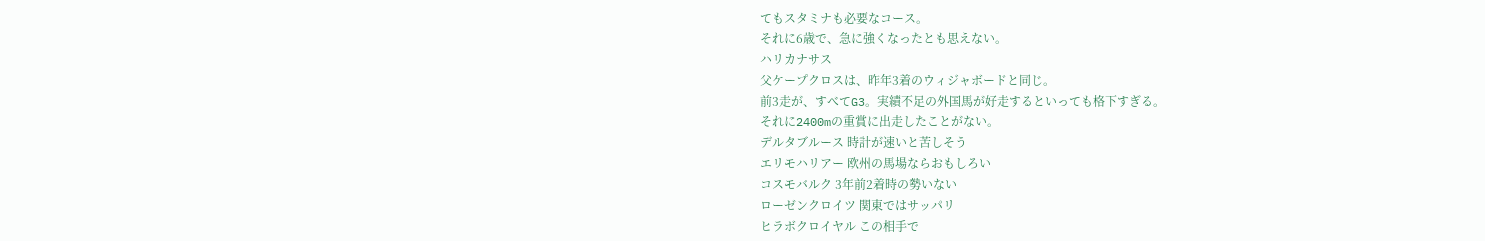てもスタミナも必要なコース。
それに6歳で、急に強くなったとも思えない。
ハリカナサス
父ケープクロスは、昨年3着のウィジャボードと同じ。
前3走が、すべてG3。実績不足の外国馬が好走するといっても格下すぎる。
それに2400mの重賞に出走したことがない。
デルタブルース 時計が速いと苦しそう
エリモハリアー 欧州の馬場ならおもしろい
コスモバルク 3年前2着時の勢いない
ローゼンクロイツ 関東ではサッパリ
ヒラボクロイヤル この相手で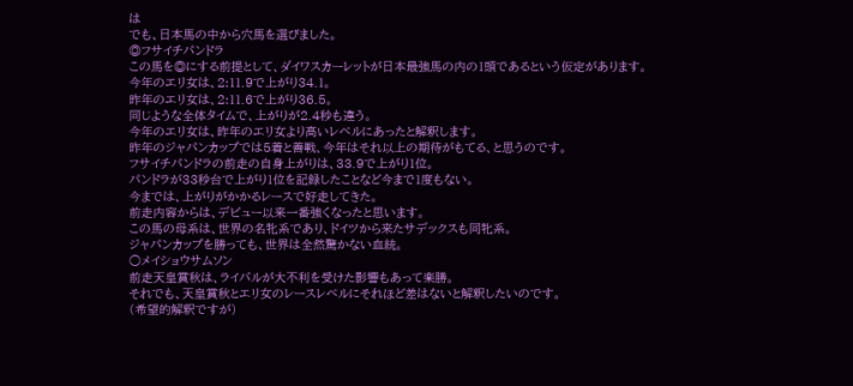は
でも、日本馬の中から穴馬を選びました。
◎フサイチパンドラ
この馬を◎にする前提として、ダイワスカーレットが日本最強馬の内の1頭であるという仮定があります。
今年のエリ女は、2:11.9で上がり34.1。
昨年のエリ女は、2:11.6で上がり36.5。
同じような全体タイムで、上がりが2.4秒も違う。
今年のエリ女は、昨年のエリ女より高いレベルにあったと解釈します。
昨年のジャパンカップでは5着と善戦、今年はそれ以上の期待がもてる、と思うのです。
フサイチパンドラの前走の自身上がりは、33.9で上がり1位。
パンドラが33秒台で上がり1位を記録したことなど今まで1度もない。
今までは、上がりがかかるレースで好走してきた。
前走内容からは、デビュー以来一番強くなったと思います。
この馬の母系は、世界の名牝系であり、ドイツから来たサデックスも同牝系。
ジャパンカップを勝っても、世界は全然驚かない血統。
○メイショウサムソン
前走天皇賞秋は、ライバルが大不利を受けた影響もあって楽勝。
それでも、天皇賞秋とエリ女のレースレベルにそれほど差はないと解釈したいのです。
(希望的解釈ですが)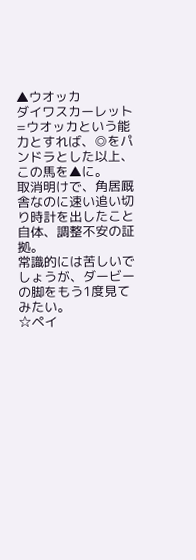▲ウオッカ
ダイワスカーレット=ウオッカという能力とすれば、◎をパンドラとした以上、この馬を▲に。
取消明けで、角居厩舎なのに速い追い切り時計を出したこと自体、調整不安の証拠。
常識的には苦しいでしょうが、ダービーの脚をもう1度見てみたい。
☆ペイ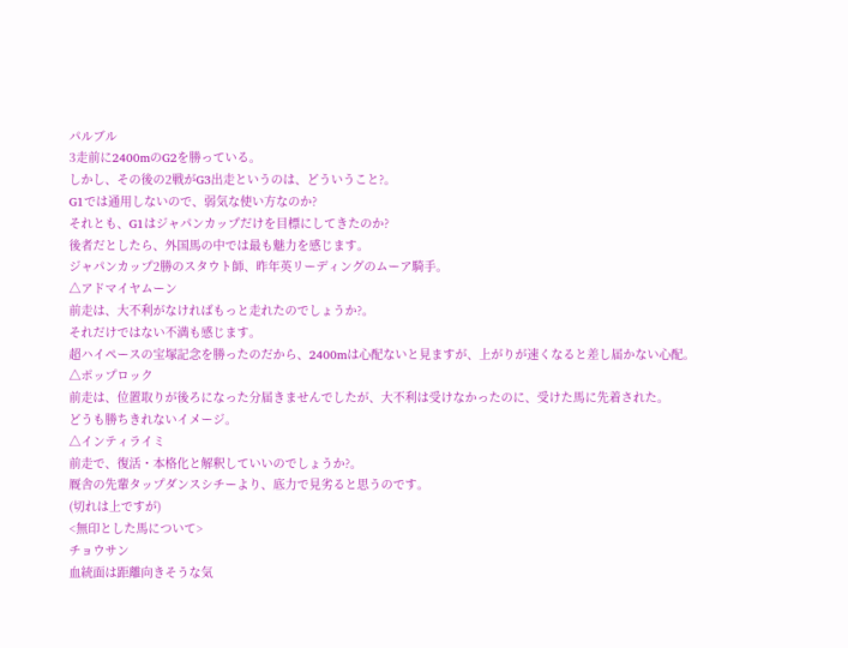パルブル
3走前に2400mのG2を勝っている。
しかし、その後の2戦がG3出走というのは、どういうこと?。
G1では通用しないので、弱気な使い方なのか?
それとも、G1はジャパンカップだけを目標にしてきたのか?
後者だとしたら、外国馬の中では最も魅力を感じます。
ジャパンカップ2勝のスタウト師、昨年英リーディングのムーア騎手。
△アドマイヤムーン
前走は、大不利がなければもっと走れたのでしょうか?。
それだけではない不満も感じます。
超ハイペースの宝塚記念を勝ったのだから、2400mは心配ないと見ますが、上がりが速くなると差し届かない心配。
△ポップロック
前走は、位置取りが後ろになった分届きませんでしたが、大不利は受けなかったのに、受けた馬に先着された。
どうも勝ちきれないイメージ。
△インティライミ
前走で、復活・本格化と解釈していいのでしょうか?。
厩舎の先輩タップダンスシチーより、底力で見劣ると思うのです。
(切れは上ですが)
<無印とした馬について>
チョウサン
血統面は距離向きそうな気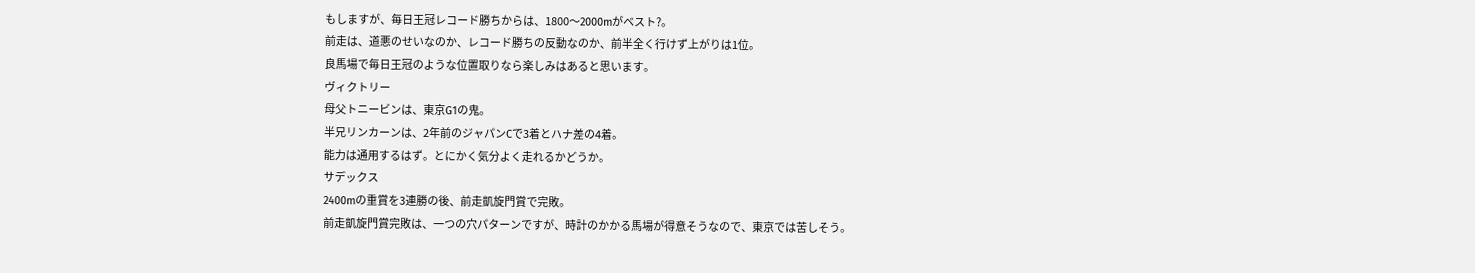もしますが、毎日王冠レコード勝ちからは、1800〜2000mがベスト?。
前走は、道悪のせいなのか、レコード勝ちの反動なのか、前半全く行けず上がりは1位。
良馬場で毎日王冠のような位置取りなら楽しみはあると思います。
ヴィクトリー
母父トニービンは、東京G1の鬼。
半兄リンカーンは、2年前のジャパンCで3着とハナ差の4着。
能力は通用するはず。とにかく気分よく走れるかどうか。
サデックス
2400mの重賞を3連勝の後、前走凱旋門賞で完敗。
前走凱旋門賞完敗は、一つの穴パターンですが、時計のかかる馬場が得意そうなので、東京では苦しそう。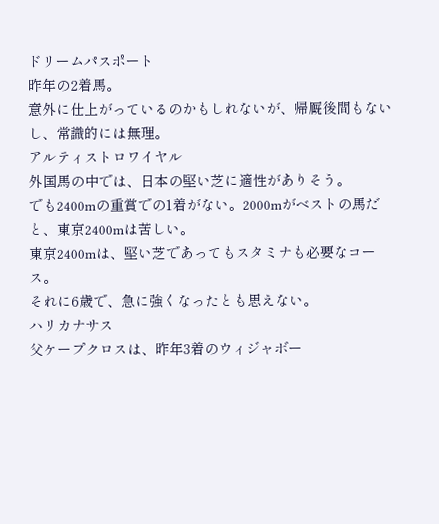ドリームパスポート
昨年の2着馬。
意外に仕上がっているのかもしれないが、帰厩後間もないし、常識的には無理。
アルティストロワイヤル
外国馬の中では、日本の堅い芝に適性がありそう。
でも2400mの重賞での1着がない。2000mがベストの馬だと、東京2400mは苦しい。
東京2400mは、堅い芝であってもスタミナも必要なコース。
それに6歳で、急に強くなったとも思えない。
ハリカナサス
父ケープクロスは、昨年3着のウィジャボー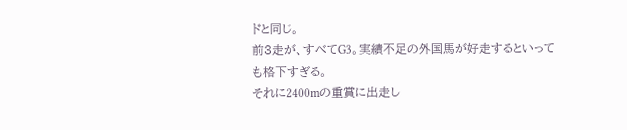ドと同じ。
前3走が、すべてG3。実績不足の外国馬が好走するといっても格下すぎる。
それに2400mの重賞に出走し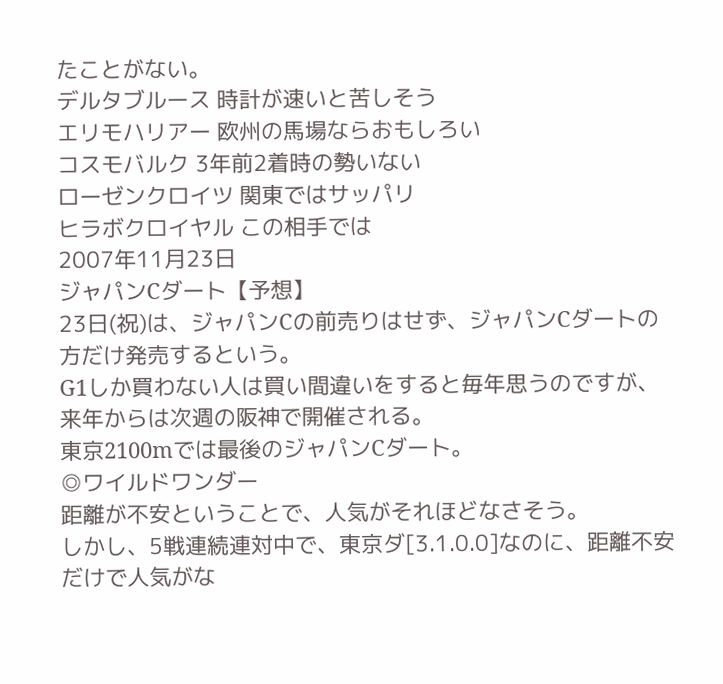たことがない。
デルタブルース 時計が速いと苦しそう
エリモハリアー 欧州の馬場ならおもしろい
コスモバルク 3年前2着時の勢いない
ローゼンクロイツ 関東ではサッパリ
ヒラボクロイヤル この相手では
2007年11月23日
ジャパンCダート【予想】
23日(祝)は、ジャパンCの前売りはせず、ジャパンCダートの方だけ発売するという。
G1しか買わない人は買い間違いをすると毎年思うのですが、来年からは次週の阪神で開催される。
東京2100mでは最後のジャパンCダート。
◎ワイルドワンダー
距離が不安ということで、人気がそれほどなさそう。
しかし、5戦連続連対中で、東京ダ[3.1.0.0]なのに、距離不安だけで人気がな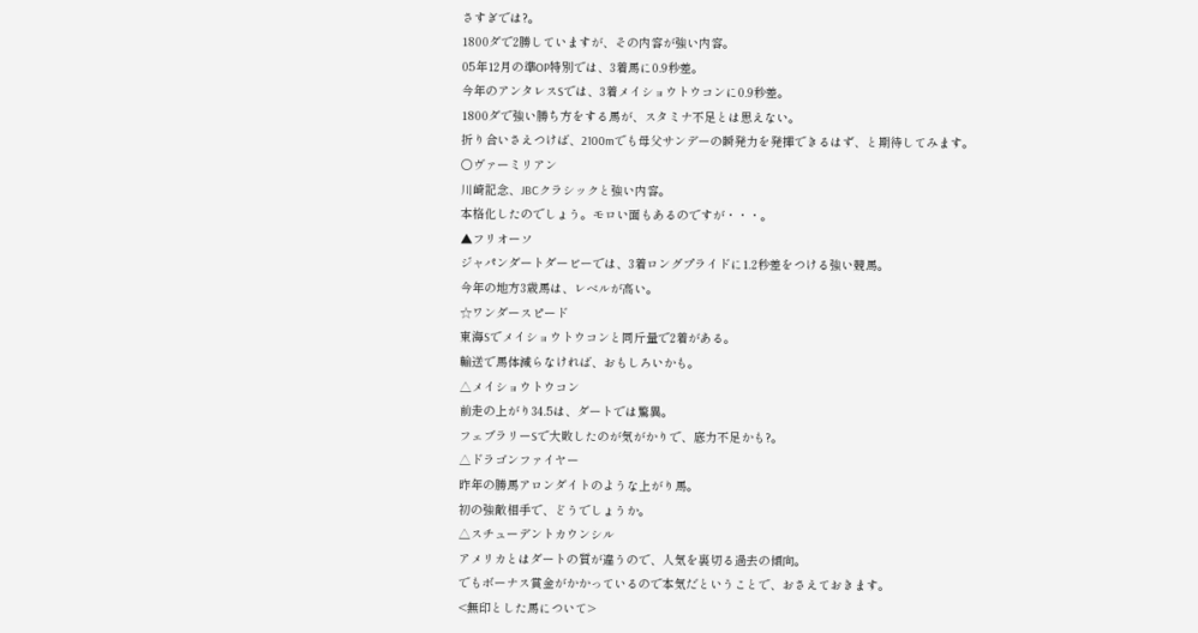さすぎでは?。
1800ダで2勝していますが、その内容が強い内容。
05年12月の準OP特別では、3着馬に0.9秒差。
今年のアンタレスSでは、3着メイショウトウコンに0.9秒差。
1800ダで強い勝ち方をする馬が、スタミナ不足とは思えない。
折り合いさえつけば、2100mでも母父サンデーの瞬発力を発揮できるはず、と期待してみます。
○ヴァーミリアン
川崎記念、JBCクラシックと強い内容。
本格化したのでしょう。モロい面もあるのですが・・・。
▲フリオーソ
ジャパンダートダービーでは、3着ロングプライドに1.2秒差をつける強い競馬。
今年の地方3歳馬は、レベルが高い。
☆ワンダースピード
東海Sでメイショウトウコンと同斤量で2着がある。
輸送で馬体減らなければ、おもしろいかも。
△メイショウトウコン
前走の上がり34.5は、ダートでは驚異。
フェブラリーSで大敗したのが気がかりで、底力不足かも?。
△ドラゴンファイヤー
昨年の勝馬アロンダイトのような上がり馬。
初の強敵相手で、どうでしょうか。
△スチューデントカウンシル
アメリカとはダートの質が違うので、人気を裏切る過去の傾向。
でもボーナス賞金がかかっているので本気だということで、おさえておきます。
<無印とした馬について>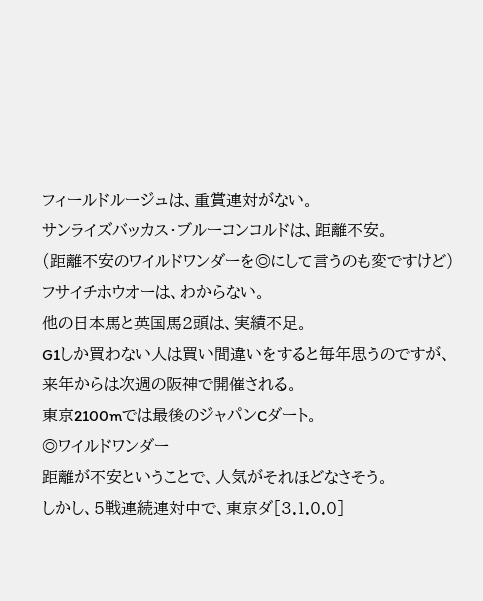フィールドルージュは、重賞連対がない。
サンライズバッカス・ブルーコンコルドは、距離不安。
(距離不安のワイルドワンダーを◎にして言うのも変ですけど)
フサイチホウオーは、わからない。
他の日本馬と英国馬2頭は、実績不足。
G1しか買わない人は買い間違いをすると毎年思うのですが、来年からは次週の阪神で開催される。
東京2100mでは最後のジャパンCダート。
◎ワイルドワンダー
距離が不安ということで、人気がそれほどなさそう。
しかし、5戦連続連対中で、東京ダ[3.1.0.0]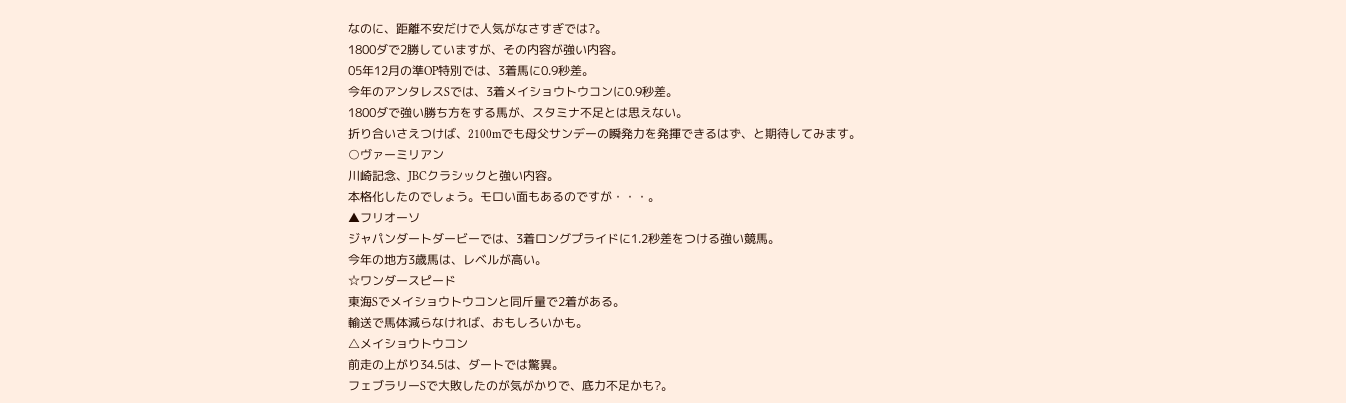なのに、距離不安だけで人気がなさすぎでは?。
1800ダで2勝していますが、その内容が強い内容。
05年12月の準OP特別では、3着馬に0.9秒差。
今年のアンタレスSでは、3着メイショウトウコンに0.9秒差。
1800ダで強い勝ち方をする馬が、スタミナ不足とは思えない。
折り合いさえつけば、2100mでも母父サンデーの瞬発力を発揮できるはず、と期待してみます。
○ヴァーミリアン
川崎記念、JBCクラシックと強い内容。
本格化したのでしょう。モロい面もあるのですが・・・。
▲フリオーソ
ジャパンダートダービーでは、3着ロングプライドに1.2秒差をつける強い競馬。
今年の地方3歳馬は、レベルが高い。
☆ワンダースピード
東海Sでメイショウトウコンと同斤量で2着がある。
輸送で馬体減らなければ、おもしろいかも。
△メイショウトウコン
前走の上がり34.5は、ダートでは驚異。
フェブラリーSで大敗したのが気がかりで、底力不足かも?。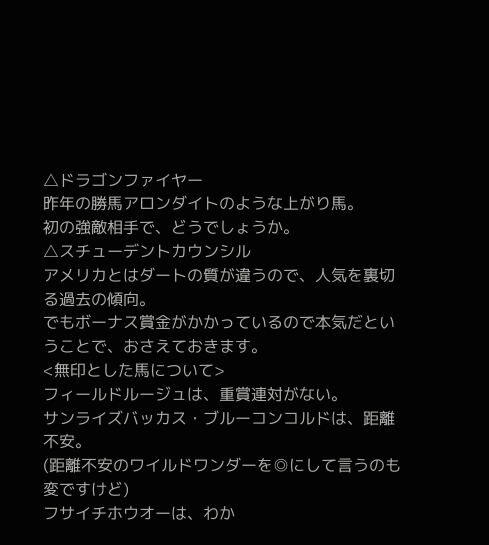△ドラゴンファイヤー
昨年の勝馬アロンダイトのような上がり馬。
初の強敵相手で、どうでしょうか。
△スチューデントカウンシル
アメリカとはダートの質が違うので、人気を裏切る過去の傾向。
でもボーナス賞金がかかっているので本気だということで、おさえておきます。
<無印とした馬について>
フィールドルージュは、重賞連対がない。
サンライズバッカス・ブルーコンコルドは、距離不安。
(距離不安のワイルドワンダーを◎にして言うのも変ですけど)
フサイチホウオーは、わか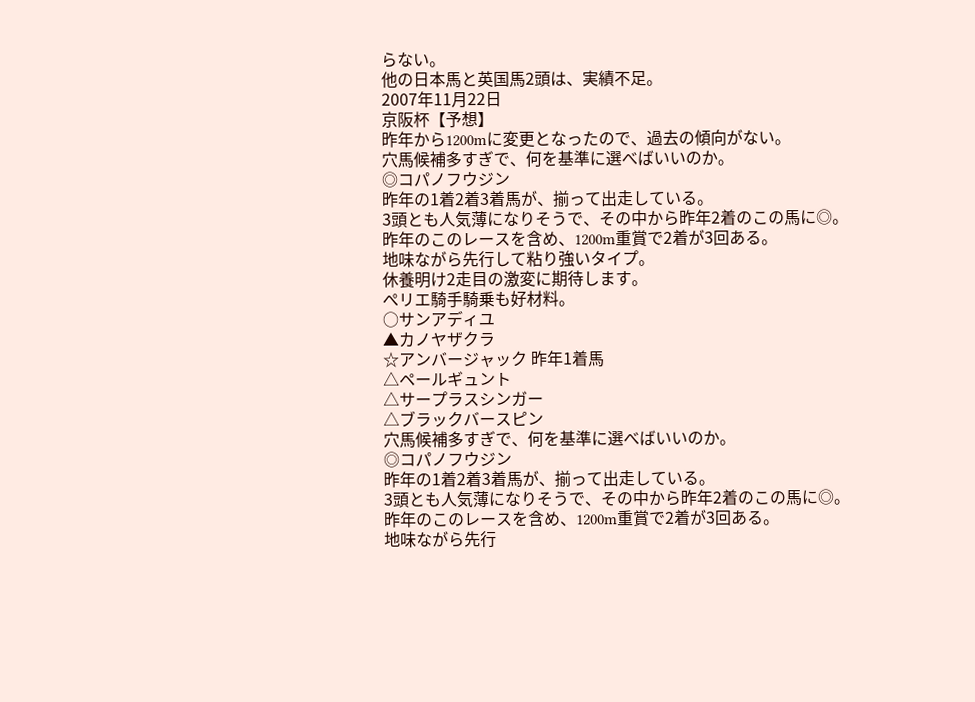らない。
他の日本馬と英国馬2頭は、実績不足。
2007年11月22日
京阪杯【予想】
昨年から1200mに変更となったので、過去の傾向がない。
穴馬候補多すぎで、何を基準に選べばいいのか。
◎コパノフウジン
昨年の1着2着3着馬が、揃って出走している。
3頭とも人気薄になりそうで、その中から昨年2着のこの馬に◎。
昨年のこのレースを含め、1200m重賞で2着が3回ある。
地味ながら先行して粘り強いタイプ。
休養明け2走目の激変に期待します。
ぺリエ騎手騎乗も好材料。
○サンアディユ
▲カノヤザクラ
☆アンバージャック 昨年1着馬
△ペールギュント
△サープラスシンガー
△ブラックバースピン
穴馬候補多すぎで、何を基準に選べばいいのか。
◎コパノフウジン
昨年の1着2着3着馬が、揃って出走している。
3頭とも人気薄になりそうで、その中から昨年2着のこの馬に◎。
昨年のこのレースを含め、1200m重賞で2着が3回ある。
地味ながら先行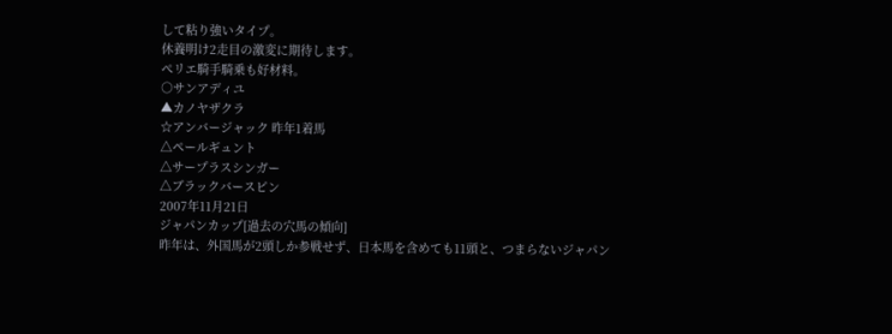して粘り強いタイプ。
休養明け2走目の激変に期待します。
ぺリエ騎手騎乗も好材料。
○サンアディユ
▲カノヤザクラ
☆アンバージャック 昨年1着馬
△ペールギュント
△サープラスシンガー
△ブラックバースピン
2007年11月21日
ジャパンカップ[過去の穴馬の傾向]
昨年は、外国馬が2頭しか参戦せず、日本馬を含めても11頭と、つまらないジャパン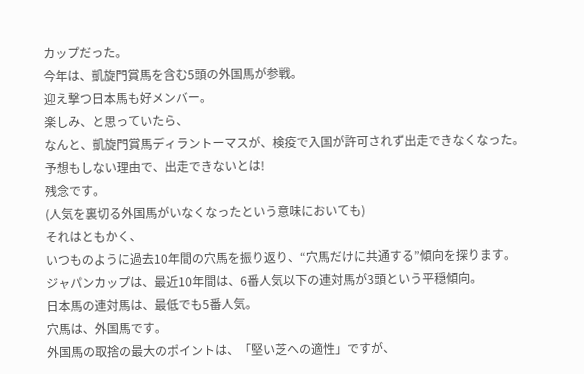カップだった。
今年は、凱旋門賞馬を含む5頭の外国馬が参戦。
迎え撃つ日本馬も好メンバー。
楽しみ、と思っていたら、
なんと、凱旋門賞馬ディラントーマスが、検疫で入国が許可されず出走できなくなった。
予想もしない理由で、出走できないとは!
残念です。
(人気を裏切る外国馬がいなくなったという意味においても)
それはともかく、
いつものように過去10年間の穴馬を振り返り、“穴馬だけに共通する”傾向を探ります。
ジャパンカップは、最近10年間は、6番人気以下の連対馬が3頭という平穏傾向。
日本馬の連対馬は、最低でも5番人気。
穴馬は、外国馬です。
外国馬の取捨の最大のポイントは、「堅い芝への適性」ですが、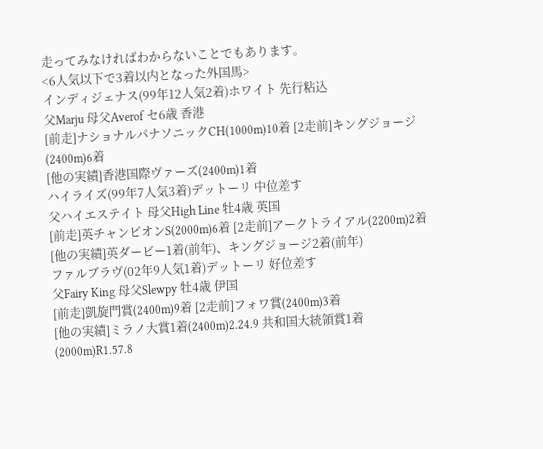走ってみなければわからないことでもあります。
<6人気以下で3着以内となった外国馬>
インディジェナス(99年12人気2着)ホワイト 先行粘込
父Marju 母父Averof セ6歳 香港
[前走]ナショナルパナソニックCH(1000m)10着 [2走前]キングジョージ(2400m)6着
[他の実績]香港国際ヴァーズ(2400m)1着
ハイライズ(99年7人気3着)デットーリ 中位差す
父ハイエステイト 母父High Line 牡4歳 英国
[前走]英チャンピオンS(2000m)6着 [2走前]アークトライアル(2200m)2着
[他の実績]英ダービー1着(前年)、キングジョージ2着(前年)
ファルブラヴ(02年9人気1着)デットーリ 好位差す
父Fairy King 母父Slewpy 牡4歳 伊国
[前走]凱旋門賞(2400m)9着 [2走前]フォワ賞(2400m)3着
[他の実績]ミラノ大賞1着(2400m)2.24.9 共和国大統領賞1着(2000m)R1.57.8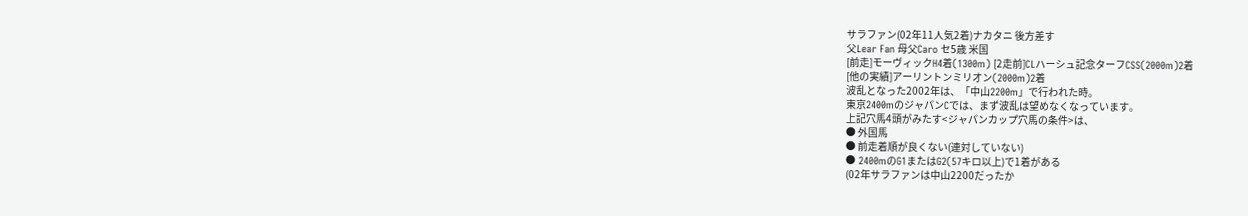サラファン(02年11人気2着)ナカタニ 後方差す
父Lear Fan 母父Caro セ5歳 米国
[前走]モーヴィックH4着(1300m) [2走前]CLハーシュ記念ターフCSS(2000m)2着
[他の実績]アーリントンミリオン(2000m)2着
波乱となった2002年は、「中山2200m」で行われた時。
東京2400mのジャパンCでは、まず波乱は望めなくなっています。
上記穴馬4頭がみたす<ジャパンカップ穴馬の条件>は、
● 外国馬
● 前走着順が良くない(連対していない)
● 2400mのG1またはG2(57キロ以上)で1着がある
(02年サラファンは中山2200だったか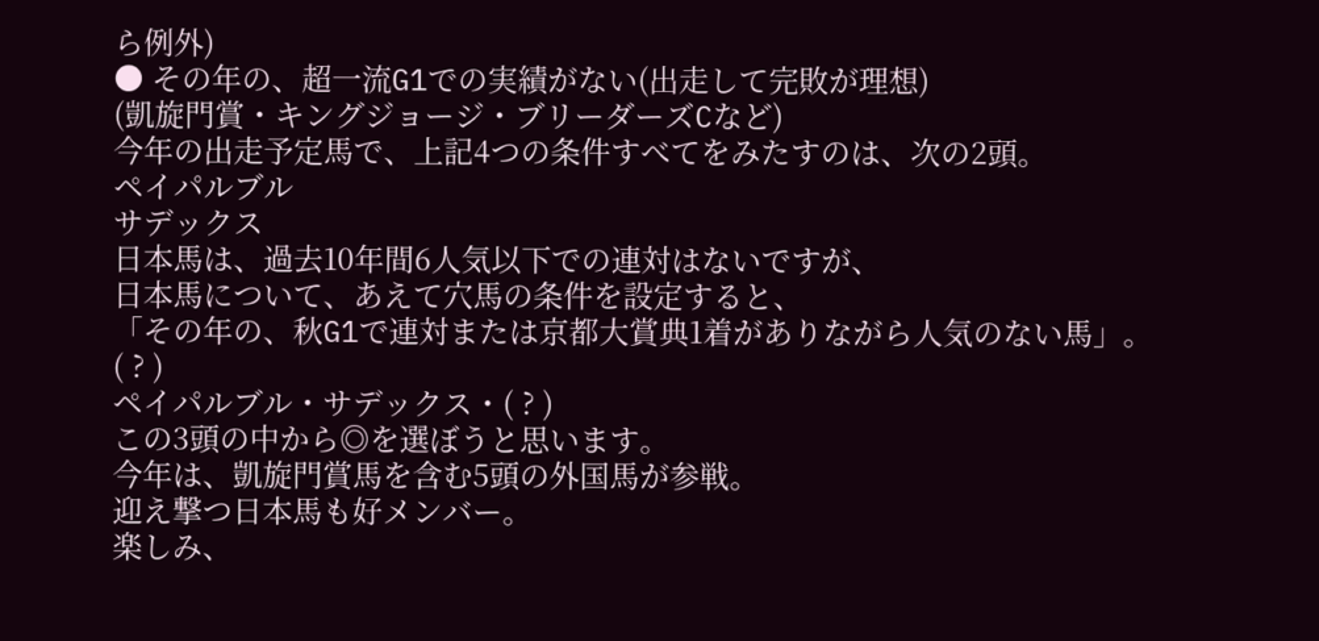ら例外)
● その年の、超一流G1での実績がない(出走して完敗が理想)
(凱旋門賞・キングジョージ・ブリーダーズCなど)
今年の出走予定馬で、上記4つの条件すべてをみたすのは、次の2頭。
ペイパルブル
サデックス
日本馬は、過去10年間6人気以下での連対はないですが、
日本馬について、あえて穴馬の条件を設定すると、
「その年の、秋G1で連対または京都大賞典1着がありながら人気のない馬」。
( ? )
ペイパルブル・サデックス・( ? )
この3頭の中から◎を選ぼうと思います。
今年は、凱旋門賞馬を含む5頭の外国馬が参戦。
迎え撃つ日本馬も好メンバー。
楽しみ、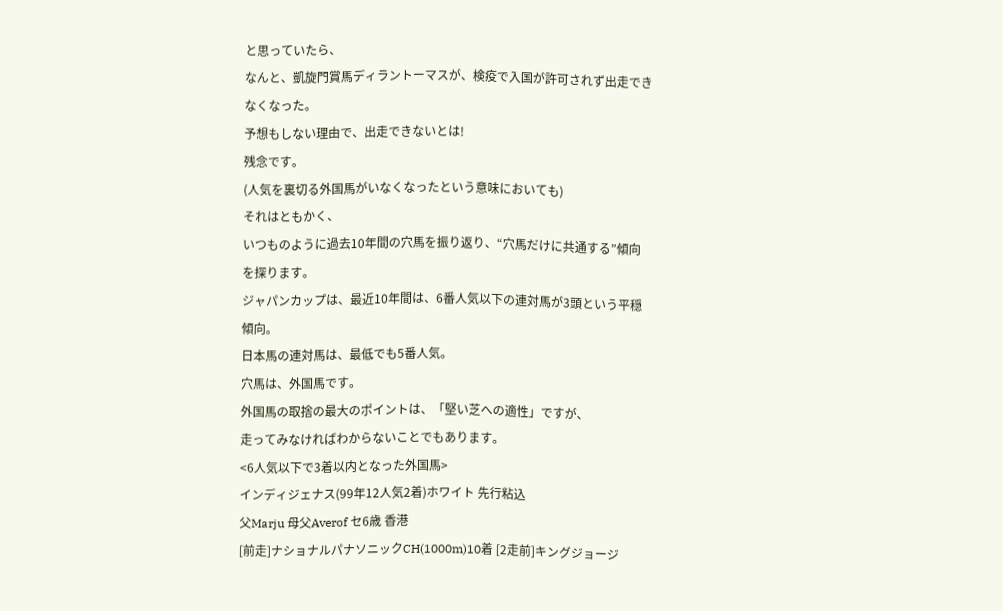と思っていたら、
なんと、凱旋門賞馬ディラントーマスが、検疫で入国が許可されず出走できなくなった。
予想もしない理由で、出走できないとは!
残念です。
(人気を裏切る外国馬がいなくなったという意味においても)
それはともかく、
いつものように過去10年間の穴馬を振り返り、“穴馬だけに共通する”傾向を探ります。
ジャパンカップは、最近10年間は、6番人気以下の連対馬が3頭という平穏傾向。
日本馬の連対馬は、最低でも5番人気。
穴馬は、外国馬です。
外国馬の取捨の最大のポイントは、「堅い芝への適性」ですが、
走ってみなければわからないことでもあります。
<6人気以下で3着以内となった外国馬>
インディジェナス(99年12人気2着)ホワイト 先行粘込
父Marju 母父Averof セ6歳 香港
[前走]ナショナルパナソニックCH(1000m)10着 [2走前]キングジョージ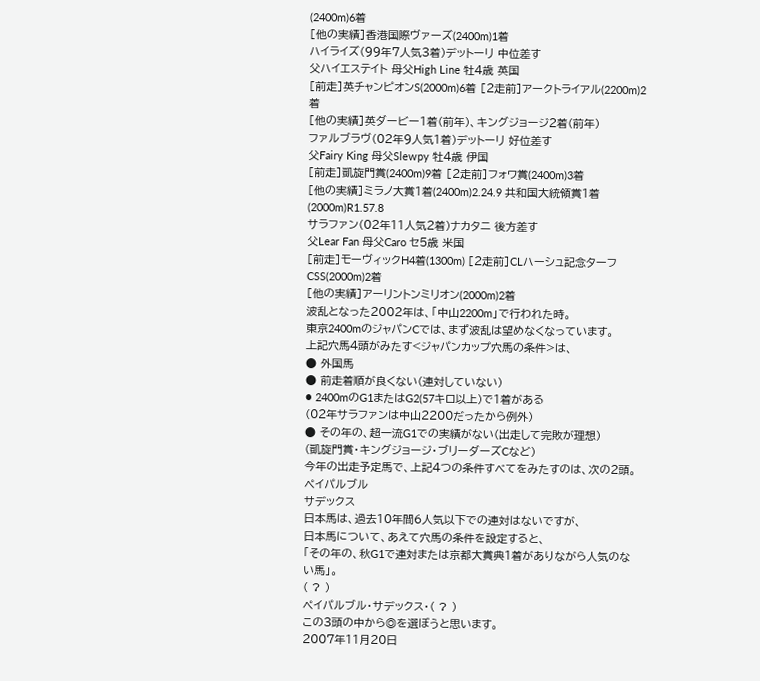(2400m)6着
[他の実績]香港国際ヴァーズ(2400m)1着
ハイライズ(99年7人気3着)デットーリ 中位差す
父ハイエステイト 母父High Line 牡4歳 英国
[前走]英チャンピオンS(2000m)6着 [2走前]アークトライアル(2200m)2着
[他の実績]英ダービー1着(前年)、キングジョージ2着(前年)
ファルブラヴ(02年9人気1着)デットーリ 好位差す
父Fairy King 母父Slewpy 牡4歳 伊国
[前走]凱旋門賞(2400m)9着 [2走前]フォワ賞(2400m)3着
[他の実績]ミラノ大賞1着(2400m)2.24.9 共和国大統領賞1着(2000m)R1.57.8
サラファン(02年11人気2着)ナカタニ 後方差す
父Lear Fan 母父Caro セ5歳 米国
[前走]モーヴィックH4着(1300m) [2走前]CLハーシュ記念ターフCSS(2000m)2着
[他の実績]アーリントンミリオン(2000m)2着
波乱となった2002年は、「中山2200m」で行われた時。
東京2400mのジャパンCでは、まず波乱は望めなくなっています。
上記穴馬4頭がみたす<ジャパンカップ穴馬の条件>は、
● 外国馬
● 前走着順が良くない(連対していない)
● 2400mのG1またはG2(57キロ以上)で1着がある
(02年サラファンは中山2200だったから例外)
● その年の、超一流G1での実績がない(出走して完敗が理想)
(凱旋門賞・キングジョージ・ブリーダーズCなど)
今年の出走予定馬で、上記4つの条件すべてをみたすのは、次の2頭。
ペイパルブル
サデックス
日本馬は、過去10年間6人気以下での連対はないですが、
日本馬について、あえて穴馬の条件を設定すると、
「その年の、秋G1で連対または京都大賞典1着がありながら人気のない馬」。
( ? )
ペイパルブル・サデックス・( ? )
この3頭の中から◎を選ぼうと思います。
2007年11月20日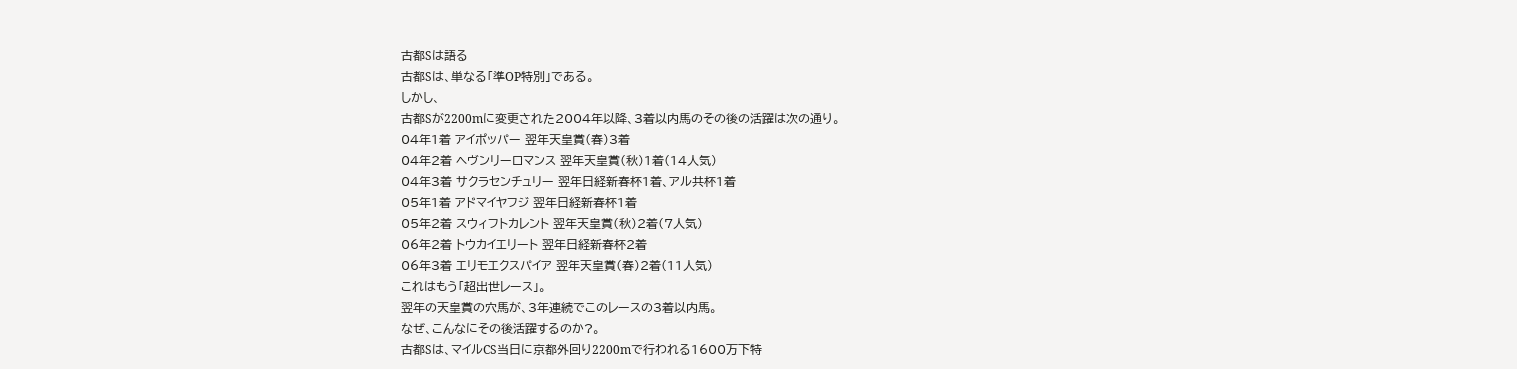古都Sは語る
古都Sは、単なる「準OP特別」である。
しかし、
古都Sが2200mに変更された2004年以降、3着以内馬のその後の活躍は次の通り。
04年1着 アイポッパー 翌年天皇賞(春)3着
04年2着 ヘヴンリーロマンス 翌年天皇賞(秋)1着(14人気)
04年3着 サクラセンチュリー 翌年日経新春杯1着、アル共杯1着
05年1着 アドマイヤフジ 翌年日経新春杯1着
05年2着 スウィフトカレント 翌年天皇賞(秋)2着(7人気)
06年2着 トウカイエリート 翌年日経新春杯2着
06年3着 エリモエクスパイア 翌年天皇賞(春)2着(11人気)
これはもう「超出世レース」。
翌年の天皇賞の穴馬が、3年連続でこのレースの3着以内馬。
なぜ、こんなにその後活躍するのか?。
古都Sは、マイルCS当日に京都外回り2200mで行われる1600万下特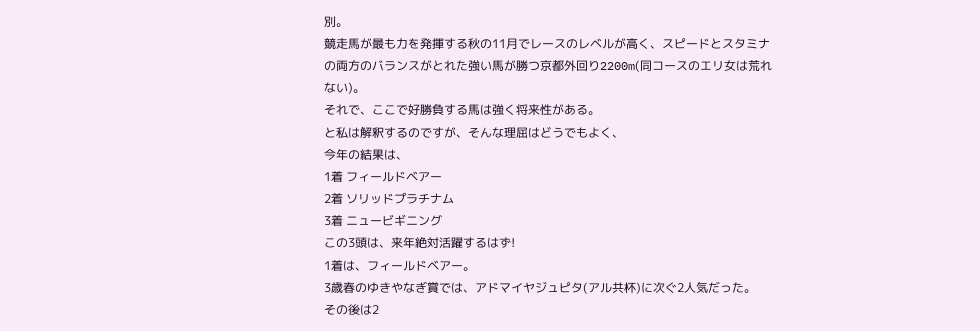別。
競走馬が最も力を発揮する秋の11月でレースのレベルが高く、スピードとスタミナの両方のバランスがとれた強い馬が勝つ京都外回り2200m(同コースのエリ女は荒れない)。
それで、ここで好勝負する馬は強く将来性がある。
と私は解釈するのですが、そんな理屈はどうでもよく、
今年の結果は、
1着 フィールドベアー
2着 ソリッドプラチナム
3着 ニュービギニング
この3頭は、来年絶対活躍するはず!
1着は、フィールドベアー。
3歳春のゆきやなぎ賞では、アドマイヤジュピタ(アル共杯)に次ぐ2人気だった。
その後は2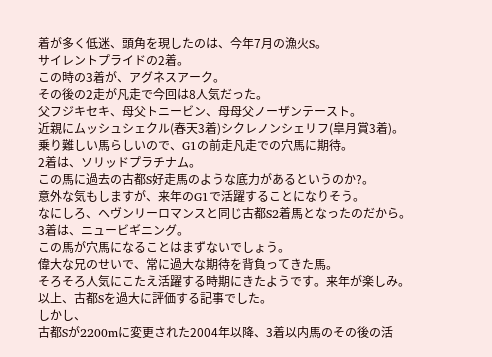着が多く低迷、頭角を現したのは、今年7月の漁火S。
サイレントプライドの2着。
この時の3着が、アグネスアーク。
その後の2走が凡走で今回は8人気だった。
父フジキセキ、母父トニービン、母母父ノーザンテースト。
近親にムッシュシェクル(春天3着)シクレノンシェリフ(皐月賞3着)。
乗り難しい馬らしいので、G1の前走凡走での穴馬に期待。
2着は、ソリッドプラチナム。
この馬に過去の古都S好走馬のような底力があるというのか?。
意外な気もしますが、来年のG1で活躍することになりそう。
なにしろ、ヘヴンリーロマンスと同じ古都S2着馬となったのだから。
3着は、ニュービギニング。
この馬が穴馬になることはまずないでしょう。
偉大な兄のせいで、常に過大な期待を背負ってきた馬。
そろそろ人気にこたえ活躍する時期にきたようです。来年が楽しみ。
以上、古都Sを過大に評価する記事でした。
しかし、
古都Sが2200mに変更された2004年以降、3着以内馬のその後の活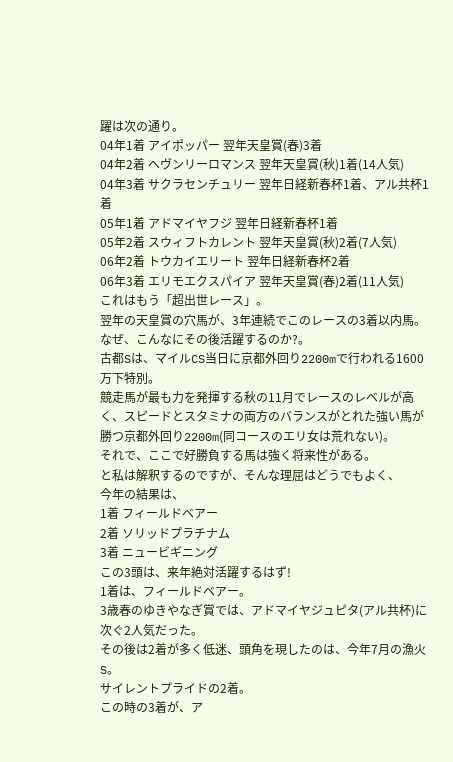躍は次の通り。
04年1着 アイポッパー 翌年天皇賞(春)3着
04年2着 ヘヴンリーロマンス 翌年天皇賞(秋)1着(14人気)
04年3着 サクラセンチュリー 翌年日経新春杯1着、アル共杯1着
05年1着 アドマイヤフジ 翌年日経新春杯1着
05年2着 スウィフトカレント 翌年天皇賞(秋)2着(7人気)
06年2着 トウカイエリート 翌年日経新春杯2着
06年3着 エリモエクスパイア 翌年天皇賞(春)2着(11人気)
これはもう「超出世レース」。
翌年の天皇賞の穴馬が、3年連続でこのレースの3着以内馬。
なぜ、こんなにその後活躍するのか?。
古都Sは、マイルCS当日に京都外回り2200mで行われる1600万下特別。
競走馬が最も力を発揮する秋の11月でレースのレベルが高く、スピードとスタミナの両方のバランスがとれた強い馬が勝つ京都外回り2200m(同コースのエリ女は荒れない)。
それで、ここで好勝負する馬は強く将来性がある。
と私は解釈するのですが、そんな理屈はどうでもよく、
今年の結果は、
1着 フィールドベアー
2着 ソリッドプラチナム
3着 ニュービギニング
この3頭は、来年絶対活躍するはず!
1着は、フィールドベアー。
3歳春のゆきやなぎ賞では、アドマイヤジュピタ(アル共杯)に次ぐ2人気だった。
その後は2着が多く低迷、頭角を現したのは、今年7月の漁火S。
サイレントプライドの2着。
この時の3着が、ア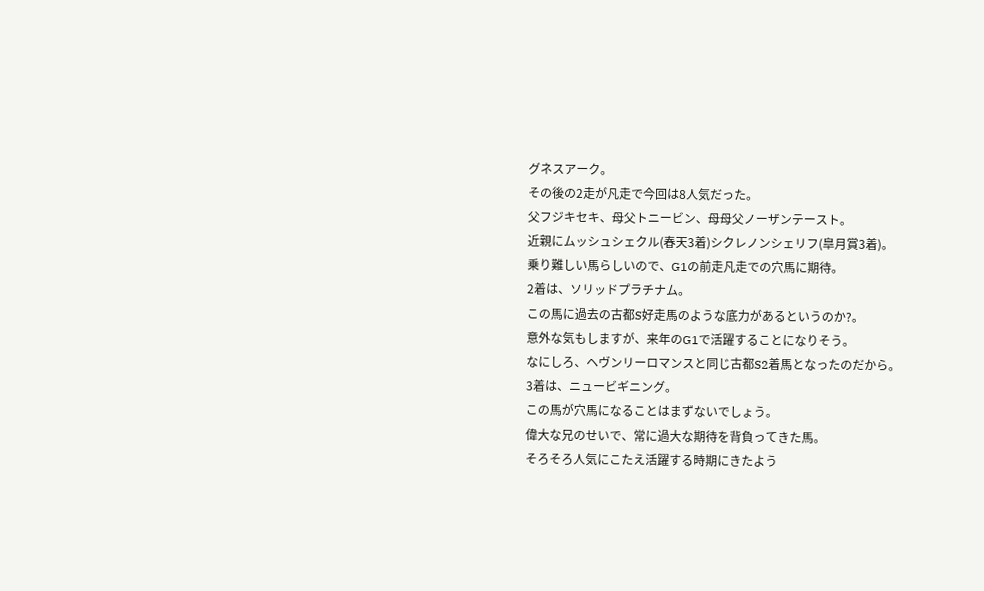グネスアーク。
その後の2走が凡走で今回は8人気だった。
父フジキセキ、母父トニービン、母母父ノーザンテースト。
近親にムッシュシェクル(春天3着)シクレノンシェリフ(皐月賞3着)。
乗り難しい馬らしいので、G1の前走凡走での穴馬に期待。
2着は、ソリッドプラチナム。
この馬に過去の古都S好走馬のような底力があるというのか?。
意外な気もしますが、来年のG1で活躍することになりそう。
なにしろ、ヘヴンリーロマンスと同じ古都S2着馬となったのだから。
3着は、ニュービギニング。
この馬が穴馬になることはまずないでしょう。
偉大な兄のせいで、常に過大な期待を背負ってきた馬。
そろそろ人気にこたえ活躍する時期にきたよう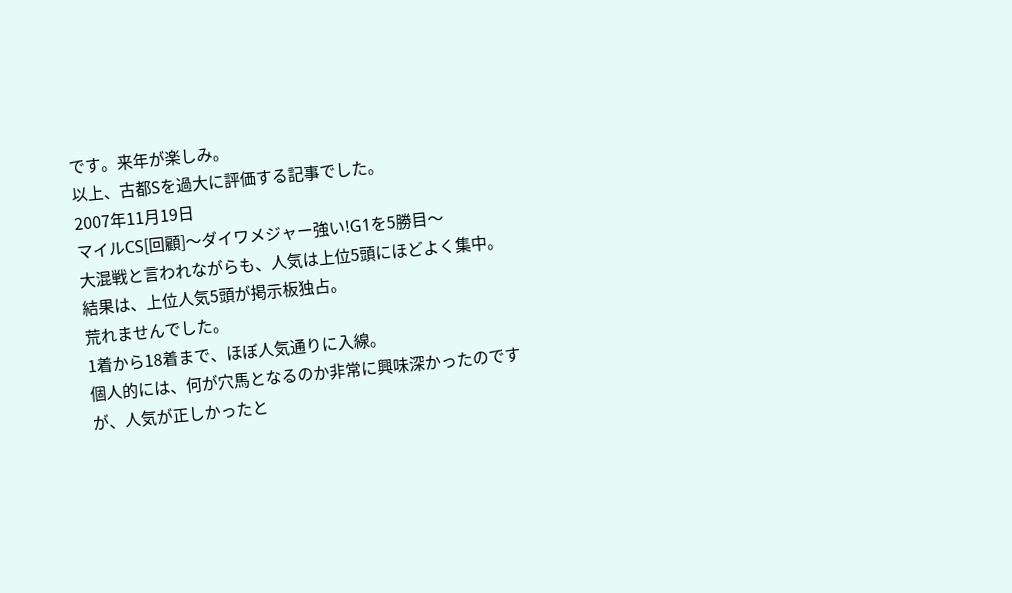です。来年が楽しみ。
以上、古都Sを過大に評価する記事でした。
2007年11月19日
マイルCS[回顧]〜ダイワメジャー強い!G1を5勝目〜
大混戦と言われながらも、人気は上位5頭にほどよく集中。
結果は、上位人気5頭が掲示板独占。
荒れませんでした。
1着から18着まで、ほぼ人気通りに入線。
個人的には、何が穴馬となるのか非常に興味深かったのですが、人気が正しかったと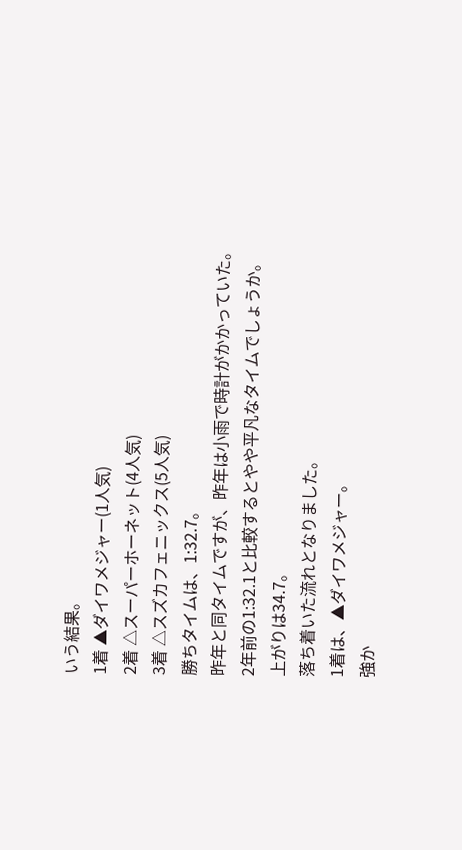いう結果。
1着 ▲ダイワメジャー(1人気)
2着 △スーパーホーネット(4人気)
3着 △スズカフェニックス(5人気)
勝ちタイムは、1:32.7。
昨年と同タイムですが、昨年は小雨で時計がかかっていた。
2年前の1:32.1と比較するとやや平凡なタイムでしょうか。
上がりは34.7。
落ち着いた流れとなりました。
1着は、▲ダイワメジャー。
強か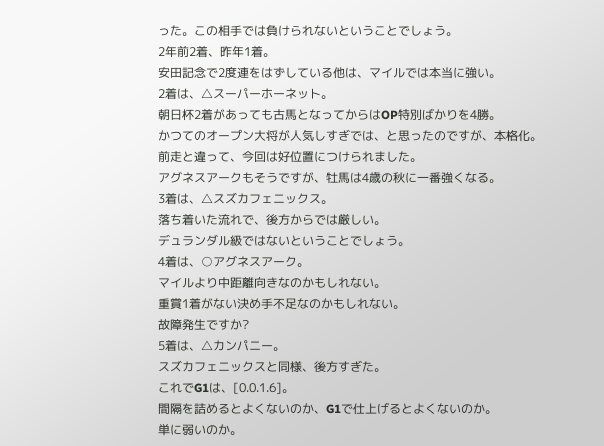った。この相手では負けられないということでしょう。
2年前2着、昨年1着。
安田記念で2度連をはずしている他は、マイルでは本当に強い。
2着は、△スーパーホーネット。
朝日杯2着があっても古馬となってからはOP特別ばかりを4勝。
かつてのオープン大将が人気しすぎでは、と思ったのですが、本格化。
前走と違って、今回は好位置につけられました。
アグネスアークもそうですが、牡馬は4歳の秋に一番強くなる。
3着は、△スズカフェニックス。
落ち着いた流れで、後方からでは厳しい。
デュランダル級ではないということでしょう。
4着は、○アグネスアーク。
マイルより中距離向きなのかもしれない。
重賞1着がない決め手不足なのかもしれない。
故障発生ですか?
5着は、△カンパニー。
スズカフェニックスと同様、後方すぎた。
これでG1は、[0.0.1.6]。
間隔を詰めるとよくないのか、G1で仕上げるとよくないのか。
単に弱いのか。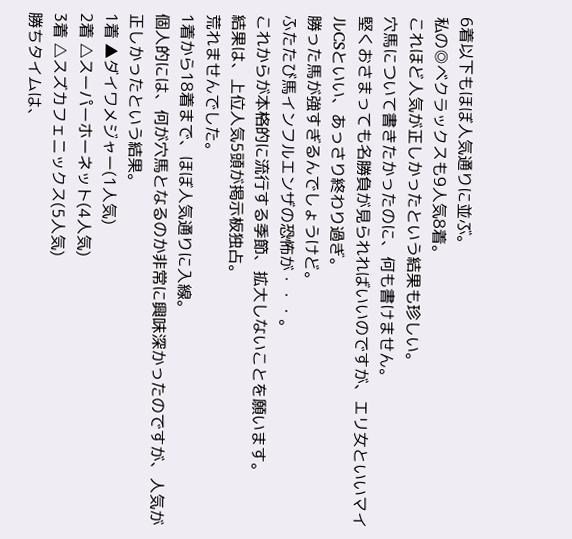6着以下もほぼ人気通りに並ぶ。
私の◎ベクラックスも9人気8着。
これほど人気が正しかったという結果も珍しい。
穴馬について書きたかったのに、何も書けません。
堅くおさまっても名勝負が見られればいいのですが、エリ女といいマイルCSといい、あっさり終わり過ぎ。
勝った馬が強すぎるんでしょうけど。
ふたたび馬インフルエンザの恐怖が・・・。
これからが本格的に流行する季節、拡大しないことを願います。
結果は、上位人気5頭が掲示板独占。
荒れませんでした。
1着から18着まで、ほぼ人気通りに入線。
個人的には、何が穴馬となるのか非常に興味深かったのですが、人気が正しかったという結果。
1着 ▲ダイワメジャー(1人気)
2着 △スーパーホーネット(4人気)
3着 △スズカフェニックス(5人気)
勝ちタイムは、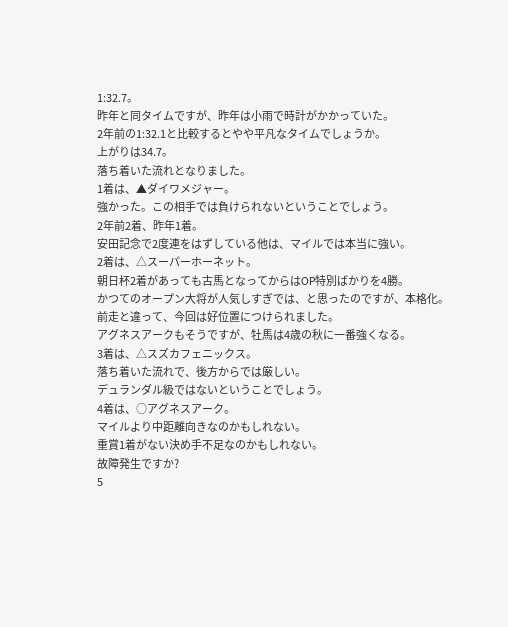1:32.7。
昨年と同タイムですが、昨年は小雨で時計がかかっていた。
2年前の1:32.1と比較するとやや平凡なタイムでしょうか。
上がりは34.7。
落ち着いた流れとなりました。
1着は、▲ダイワメジャー。
強かった。この相手では負けられないということでしょう。
2年前2着、昨年1着。
安田記念で2度連をはずしている他は、マイルでは本当に強い。
2着は、△スーパーホーネット。
朝日杯2着があっても古馬となってからはOP特別ばかりを4勝。
かつてのオープン大将が人気しすぎでは、と思ったのですが、本格化。
前走と違って、今回は好位置につけられました。
アグネスアークもそうですが、牡馬は4歳の秋に一番強くなる。
3着は、△スズカフェニックス。
落ち着いた流れで、後方からでは厳しい。
デュランダル級ではないということでしょう。
4着は、○アグネスアーク。
マイルより中距離向きなのかもしれない。
重賞1着がない決め手不足なのかもしれない。
故障発生ですか?
5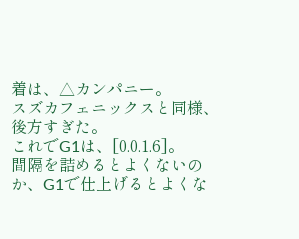着は、△カンパニー。
スズカフェニックスと同様、後方すぎた。
これでG1は、[0.0.1.6]。
間隔を詰めるとよくないのか、G1で仕上げるとよくな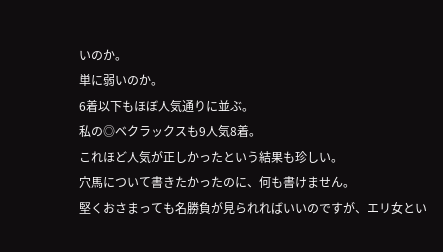いのか。
単に弱いのか。
6着以下もほぼ人気通りに並ぶ。
私の◎ベクラックスも9人気8着。
これほど人気が正しかったという結果も珍しい。
穴馬について書きたかったのに、何も書けません。
堅くおさまっても名勝負が見られればいいのですが、エリ女とい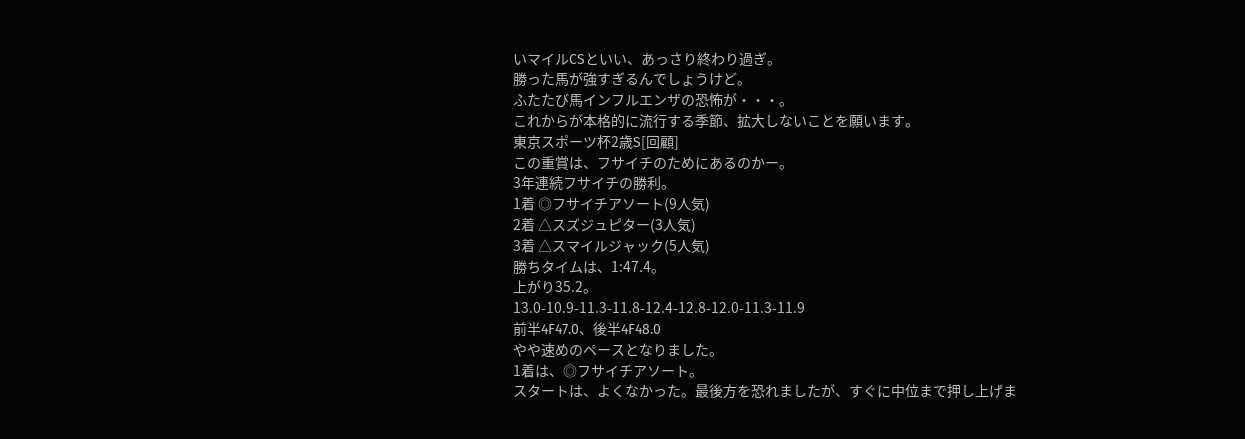いマイルCSといい、あっさり終わり過ぎ。
勝った馬が強すぎるんでしょうけど。
ふたたび馬インフルエンザの恐怖が・・・。
これからが本格的に流行する季節、拡大しないことを願います。
東京スポーツ杯2歳S[回顧]
この重賞は、フサイチのためにあるのかー。
3年連続フサイチの勝利。
1着 ◎フサイチアソート(9人気)
2着 △スズジュピター(3人気)
3着 △スマイルジャック(5人気)
勝ちタイムは、1:47.4。
上がり35.2。
13.0-10.9-11.3-11.8-12.4-12.8-12.0-11.3-11.9
前半4F47.0、後半4F48.0
やや速めのペースとなりました。
1着は、◎フサイチアソート。
スタートは、よくなかった。最後方を恐れましたが、すぐに中位まで押し上げま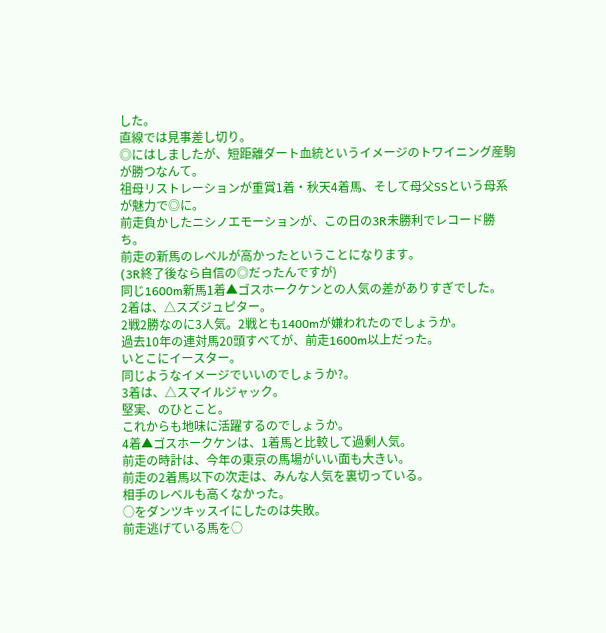した。
直線では見事差し切り。
◎にはしましたが、短距離ダート血統というイメージのトワイニング産駒が勝つなんて。
祖母リストレーションが重賞1着・秋天4着馬、そして母父SSという母系が魅力で◎に。
前走負かしたニシノエモーションが、この日の3R未勝利でレコード勝ち。
前走の新馬のレベルが高かったということになります。
(3R終了後なら自信の◎だったんですが)
同じ1600m新馬1着▲ゴスホークケンとの人気の差がありすぎでした。
2着は、△スズジュピター。
2戦2勝なのに3人気。2戦とも1400mが嫌われたのでしょうか。
過去10年の連対馬20頭すべてが、前走1600m以上だった。
いとこにイースター。
同じようなイメージでいいのでしょうか?。
3着は、△スマイルジャック。
堅実、のひとこと。
これからも地味に活躍するのでしょうか。
4着▲ゴスホークケンは、1着馬と比較して過剰人気。
前走の時計は、今年の東京の馬場がいい面も大きい。
前走の2着馬以下の次走は、みんな人気を裏切っている。
相手のレベルも高くなかった。
○をダンツキッスイにしたのは失敗。
前走逃げている馬を○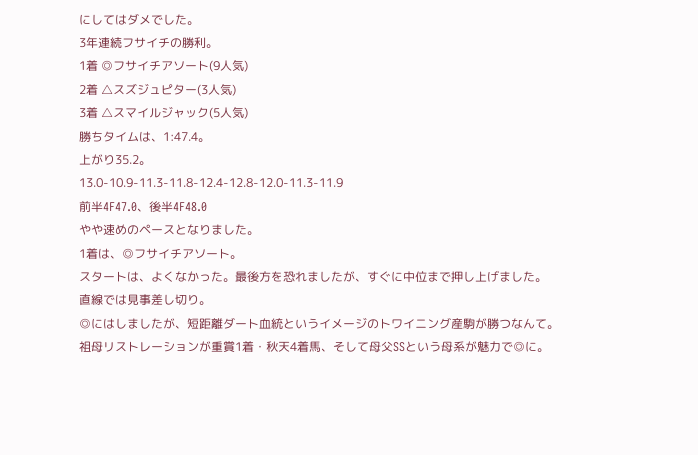にしてはダメでした。
3年連続フサイチの勝利。
1着 ◎フサイチアソート(9人気)
2着 △スズジュピター(3人気)
3着 △スマイルジャック(5人気)
勝ちタイムは、1:47.4。
上がり35.2。
13.0-10.9-11.3-11.8-12.4-12.8-12.0-11.3-11.9
前半4F47.0、後半4F48.0
やや速めのペースとなりました。
1着は、◎フサイチアソート。
スタートは、よくなかった。最後方を恐れましたが、すぐに中位まで押し上げました。
直線では見事差し切り。
◎にはしましたが、短距離ダート血統というイメージのトワイニング産駒が勝つなんて。
祖母リストレーションが重賞1着・秋天4着馬、そして母父SSという母系が魅力で◎に。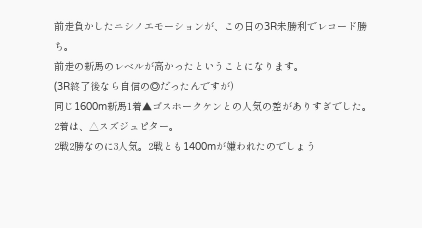前走負かしたニシノエモーションが、この日の3R未勝利でレコード勝ち。
前走の新馬のレベルが高かったということになります。
(3R終了後なら自信の◎だったんですが)
同じ1600m新馬1着▲ゴスホークケンとの人気の差がありすぎでした。
2着は、△スズジュピター。
2戦2勝なのに3人気。2戦とも1400mが嫌われたのでしょう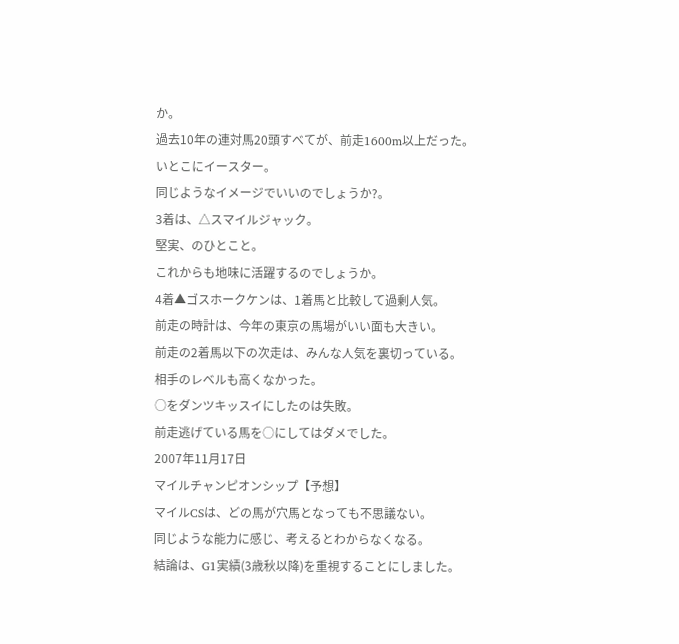か。
過去10年の連対馬20頭すべてが、前走1600m以上だった。
いとこにイースター。
同じようなイメージでいいのでしょうか?。
3着は、△スマイルジャック。
堅実、のひとこと。
これからも地味に活躍するのでしょうか。
4着▲ゴスホークケンは、1着馬と比較して過剰人気。
前走の時計は、今年の東京の馬場がいい面も大きい。
前走の2着馬以下の次走は、みんな人気を裏切っている。
相手のレベルも高くなかった。
○をダンツキッスイにしたのは失敗。
前走逃げている馬を○にしてはダメでした。
2007年11月17日
マイルチャンピオンシップ【予想】
マイルCSは、どの馬が穴馬となっても不思議ない。
同じような能力に感じ、考えるとわからなくなる。
結論は、G1実績(3歳秋以降)を重視することにしました。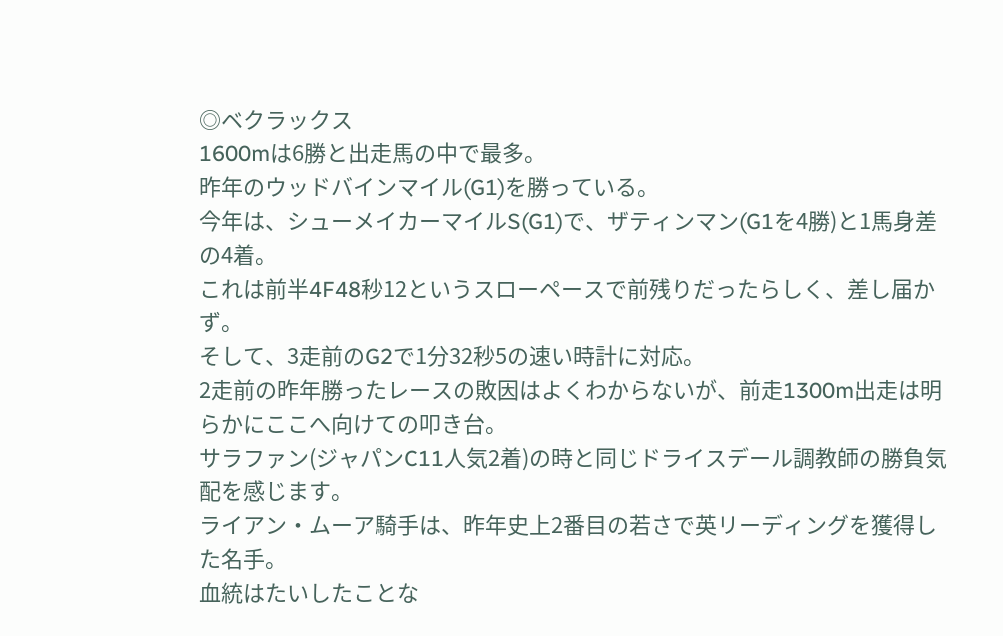◎ベクラックス
1600mは6勝と出走馬の中で最多。
昨年のウッドバインマイル(G1)を勝っている。
今年は、シューメイカーマイルS(G1)で、ザティンマン(G1を4勝)と1馬身差の4着。
これは前半4F48秒12というスローペースで前残りだったらしく、差し届かず。
そして、3走前のG2で1分32秒5の速い時計に対応。
2走前の昨年勝ったレースの敗因はよくわからないが、前走1300m出走は明らかにここへ向けての叩き台。
サラファン(ジャパンC11人気2着)の時と同じドライスデール調教師の勝負気配を感じます。
ライアン・ムーア騎手は、昨年史上2番目の若さで英リーディングを獲得した名手。
血統はたいしたことな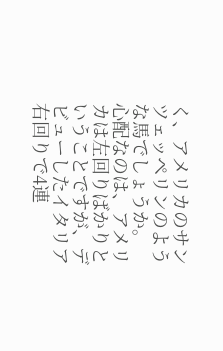く、アメリカのサンツェッペリンのような馬でしょうか。
心配なのは、アメリカは左回りばかりということですが、デビューしたイタリア右回りで4連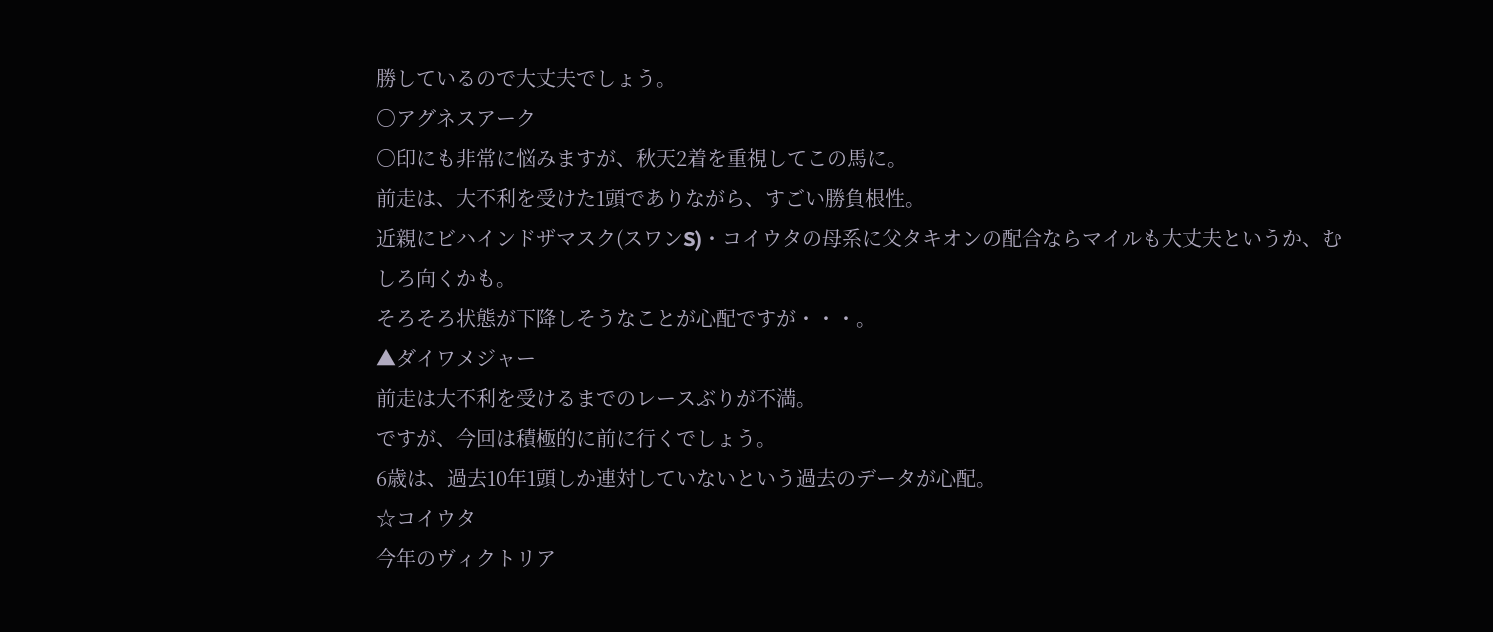勝しているので大丈夫でしょう。
○アグネスアーク
○印にも非常に悩みますが、秋天2着を重視してこの馬に。
前走は、大不利を受けた1頭でありながら、すごい勝負根性。
近親にビハインドザマスク(スワンS)・コイウタの母系に父タキオンの配合ならマイルも大丈夫というか、むしろ向くかも。
そろそろ状態が下降しそうなことが心配ですが・・・。
▲ダイワメジャー
前走は大不利を受けるまでのレースぶりが不満。
ですが、今回は積極的に前に行くでしょう。
6歳は、過去10年1頭しか連対していないという過去のデータが心配。
☆コイウタ
今年のヴィクトリア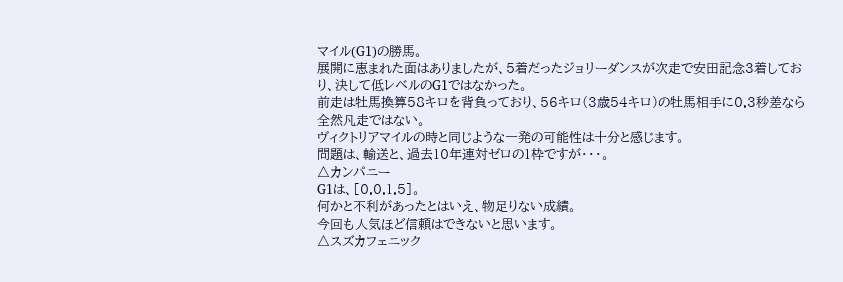マイル(G1)の勝馬。
展開に恵まれた面はありましたが、5着だったジョリーダンスが次走で安田記念3着しており、決して低レベルのG1ではなかった。
前走は牡馬換算58キロを背負っており、56キロ(3歳54キロ)の牡馬相手に0.3秒差なら全然凡走ではない。
ヴィクトリアマイルの時と同じような一発の可能性は十分と感じます。
問題は、輸送と、過去10年連対ゼロの1枠ですが・・・。
△カンパニー
G1は、[0.0.1.5]。
何かと不利があったとはいえ、物足りない成績。
今回も人気ほど信頼はできないと思います。
△スズカフェニック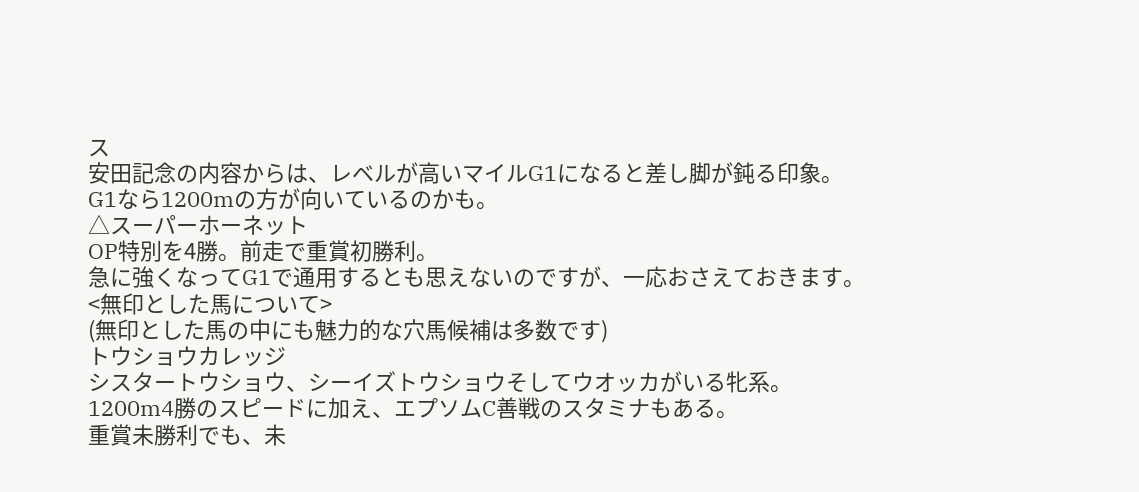ス
安田記念の内容からは、レベルが高いマイルG1になると差し脚が鈍る印象。
G1なら1200mの方が向いているのかも。
△スーパーホーネット
OP特別を4勝。前走で重賞初勝利。
急に強くなってG1で通用するとも思えないのですが、一応おさえておきます。
<無印とした馬について>
(無印とした馬の中にも魅力的な穴馬候補は多数です)
トウショウカレッジ
シスタートウショウ、シーイズトウショウそしてウオッカがいる牝系。
1200m4勝のスピードに加え、エプソムC善戦のスタミナもある。
重賞未勝利でも、未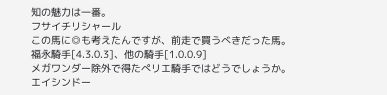知の魅力は一番。
フサイチリシャール
この馬に◎も考えたんですが、前走で買うべきだった馬。
福永騎手[4.3.0.3]、他の騎手[1.0.0.9]
メガワンダー除外で得たぺリエ騎手ではどうでしょうか。
エイシンドー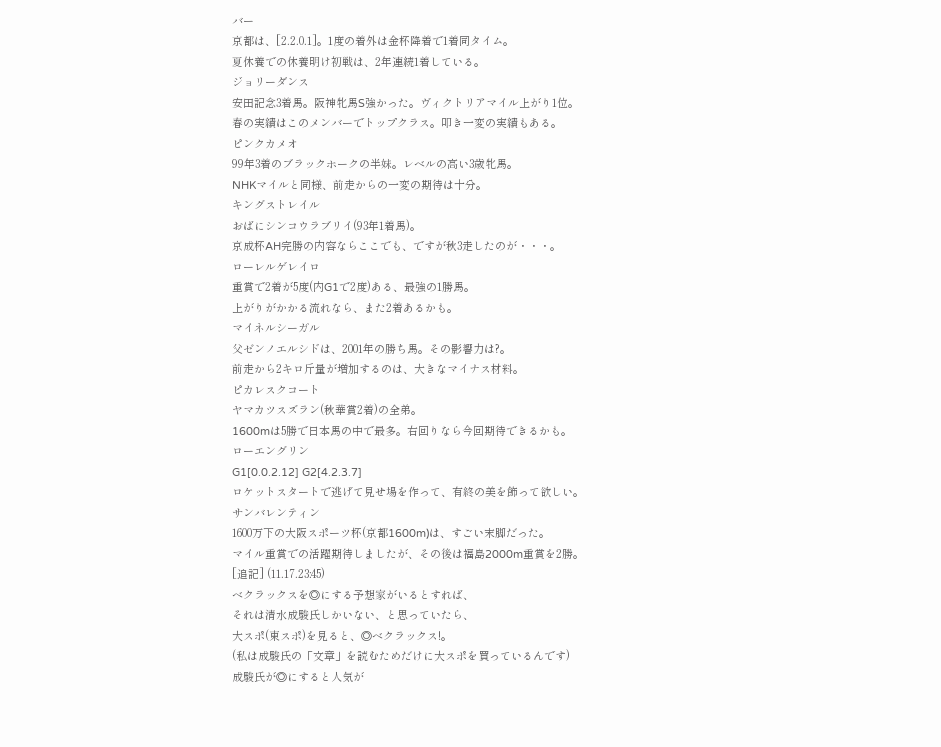バー
京都は、[2.2.0.1]。1度の着外は金杯降着で1着同タイム。
夏休養での休養明け初戦は、2年連続1着している。
ジョリーダンス
安田記念3着馬。阪神牝馬S強かった。ヴィクトリアマイル上がり1位。
春の実績はこのメンバーでトップクラス。叩き一変の実績もある。
ピンクカメオ
99年3着のブラックホークの半妹。レベルの高い3歳牝馬。
NHKマイルと同様、前走からの一変の期待は十分。
キングストレイル
おばにシンコウラブリイ(93年1着馬)。
京成杯AH完勝の内容ならここでも、ですが秋3走したのが・・・。
ローレルゲレイロ
重賞で2着が5度(内G1で2度)ある、最強の1勝馬。
上がりがかかる流れなら、また2着あるかも。
マイネルシーガル
父ゼンノエルシドは、2001年の勝ち馬。その影響力は?。
前走から2キロ斤量が増加するのは、大きなマイナス材料。
ピカレスクコート
ヤマカツスズラン(秋華賞2着)の全弟。
1600mは5勝で日本馬の中で最多。右回りなら今回期待できるかも。
ローエングリン
G1[0.0.2.12] G2[4.2.3.7]
ロケットスタートで逃げて見せ場を作って、有終の美を飾って欲しい。
サンバレンティン
1600万下の大阪スポーツ杯(京都1600m)は、すごい末脚だった。
マイル重賞での活躍期待しましたが、その後は福島2000m重賞を2勝。
[追記] (11.17.23:45)
ベクラックスを◎にする予想家がいるとすれば、
それは清水成駿氏しかいない、と思っていたら、
大スポ(東スポ)を見ると、◎ベクラックス!。
(私は成駿氏の「文章」を読むためだけに大スポを買っているんです)
成駿氏が◎にすると人気が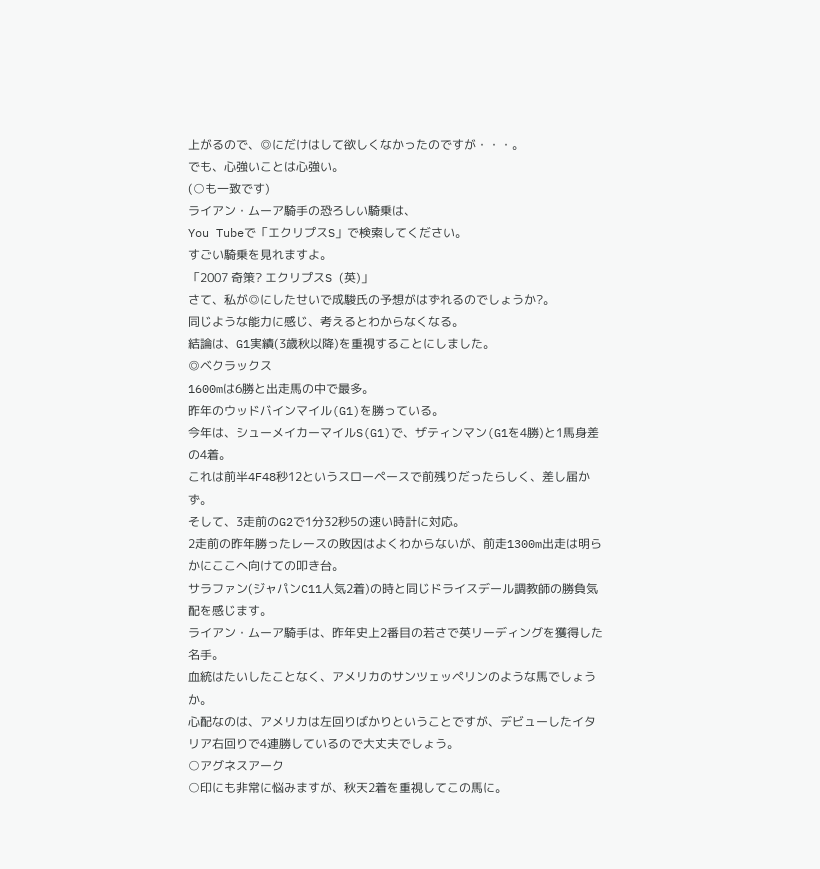上がるので、◎にだけはして欲しくなかったのですが・・・。
でも、心強いことは心強い。
(○も一致です)
ライアン・ムーア騎手の恐ろしい騎乗は、
You Tubeで「エクリプスS」で検索してください。
すごい騎乗を見れますよ。
「2007 奇策? エクリプスS (英)」
さて、私が◎にしたせいで成駿氏の予想がはずれるのでしょうか?。
同じような能力に感じ、考えるとわからなくなる。
結論は、G1実績(3歳秋以降)を重視することにしました。
◎ベクラックス
1600mは6勝と出走馬の中で最多。
昨年のウッドバインマイル(G1)を勝っている。
今年は、シューメイカーマイルS(G1)で、ザティンマン(G1を4勝)と1馬身差の4着。
これは前半4F48秒12というスローペースで前残りだったらしく、差し届かず。
そして、3走前のG2で1分32秒5の速い時計に対応。
2走前の昨年勝ったレースの敗因はよくわからないが、前走1300m出走は明らかにここへ向けての叩き台。
サラファン(ジャパンC11人気2着)の時と同じドライスデール調教師の勝負気配を感じます。
ライアン・ムーア騎手は、昨年史上2番目の若さで英リーディングを獲得した名手。
血統はたいしたことなく、アメリカのサンツェッペリンのような馬でしょうか。
心配なのは、アメリカは左回りばかりということですが、デビューしたイタリア右回りで4連勝しているので大丈夫でしょう。
○アグネスアーク
○印にも非常に悩みますが、秋天2着を重視してこの馬に。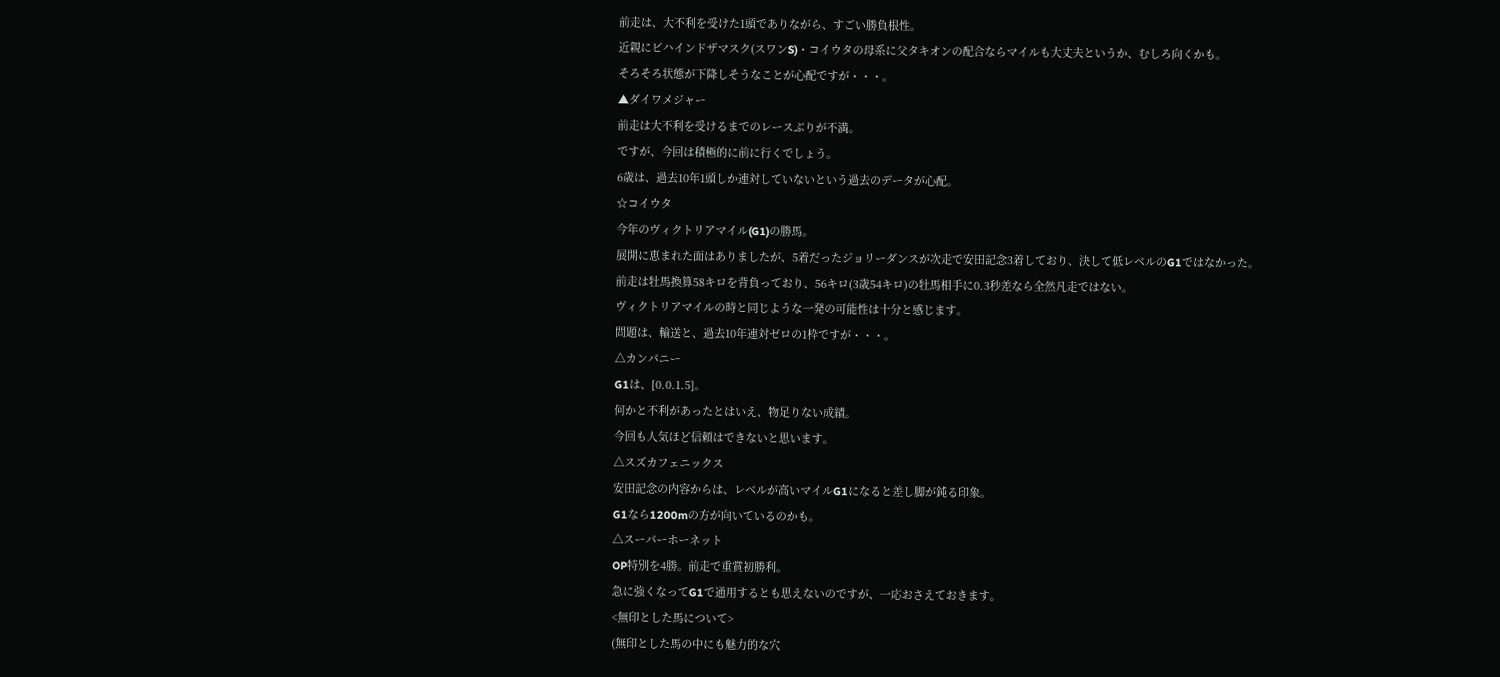前走は、大不利を受けた1頭でありながら、すごい勝負根性。
近親にビハインドザマスク(スワンS)・コイウタの母系に父タキオンの配合ならマイルも大丈夫というか、むしろ向くかも。
そろそろ状態が下降しそうなことが心配ですが・・・。
▲ダイワメジャー
前走は大不利を受けるまでのレースぶりが不満。
ですが、今回は積極的に前に行くでしょう。
6歳は、過去10年1頭しか連対していないという過去のデータが心配。
☆コイウタ
今年のヴィクトリアマイル(G1)の勝馬。
展開に恵まれた面はありましたが、5着だったジョリーダンスが次走で安田記念3着しており、決して低レベルのG1ではなかった。
前走は牡馬換算58キロを背負っており、56キロ(3歳54キロ)の牡馬相手に0.3秒差なら全然凡走ではない。
ヴィクトリアマイルの時と同じような一発の可能性は十分と感じます。
問題は、輸送と、過去10年連対ゼロの1枠ですが・・・。
△カンパニー
G1は、[0.0.1.5]。
何かと不利があったとはいえ、物足りない成績。
今回も人気ほど信頼はできないと思います。
△スズカフェニックス
安田記念の内容からは、レベルが高いマイルG1になると差し脚が鈍る印象。
G1なら1200mの方が向いているのかも。
△スーパーホーネット
OP特別を4勝。前走で重賞初勝利。
急に強くなってG1で通用するとも思えないのですが、一応おさえておきます。
<無印とした馬について>
(無印とした馬の中にも魅力的な穴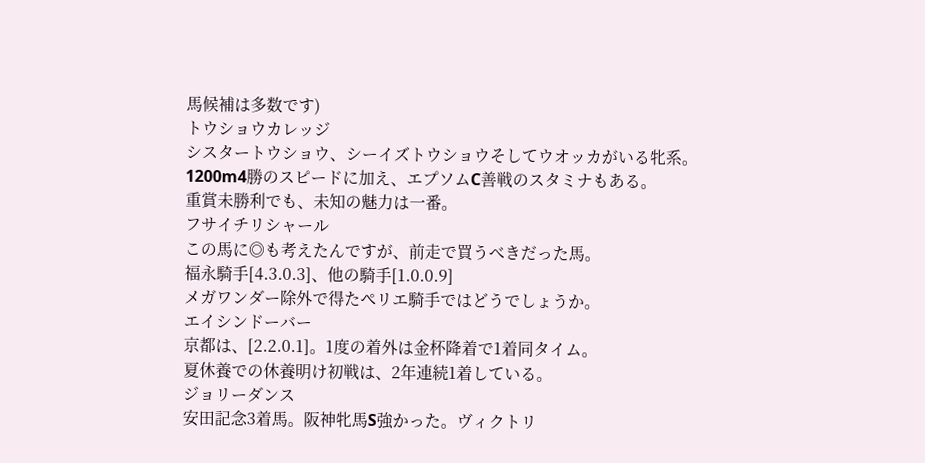馬候補は多数です)
トウショウカレッジ
シスタートウショウ、シーイズトウショウそしてウオッカがいる牝系。
1200m4勝のスピードに加え、エプソムC善戦のスタミナもある。
重賞未勝利でも、未知の魅力は一番。
フサイチリシャール
この馬に◎も考えたんですが、前走で買うべきだった馬。
福永騎手[4.3.0.3]、他の騎手[1.0.0.9]
メガワンダー除外で得たぺリエ騎手ではどうでしょうか。
エイシンドーバー
京都は、[2.2.0.1]。1度の着外は金杯降着で1着同タイム。
夏休養での休養明け初戦は、2年連続1着している。
ジョリーダンス
安田記念3着馬。阪神牝馬S強かった。ヴィクトリ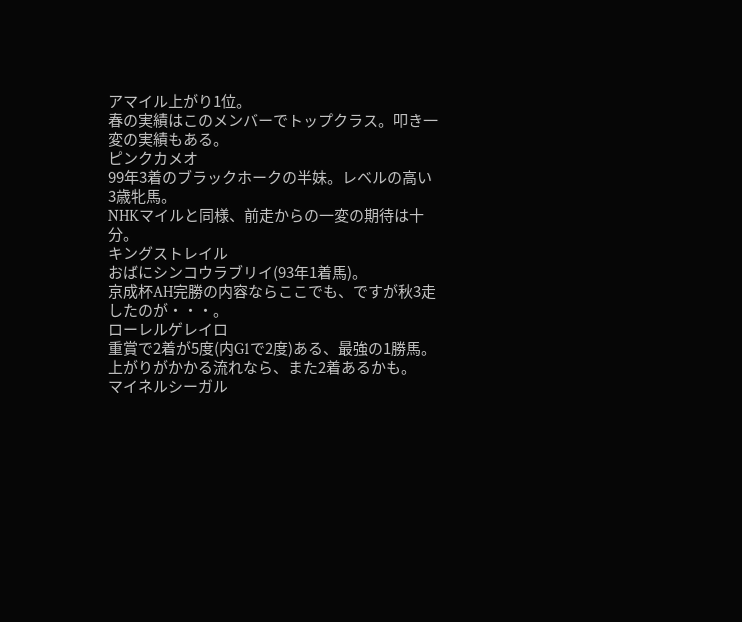アマイル上がり1位。
春の実績はこのメンバーでトップクラス。叩き一変の実績もある。
ピンクカメオ
99年3着のブラックホークの半妹。レベルの高い3歳牝馬。
NHKマイルと同様、前走からの一変の期待は十分。
キングストレイル
おばにシンコウラブリイ(93年1着馬)。
京成杯AH完勝の内容ならここでも、ですが秋3走したのが・・・。
ローレルゲレイロ
重賞で2着が5度(内G1で2度)ある、最強の1勝馬。
上がりがかかる流れなら、また2着あるかも。
マイネルシーガル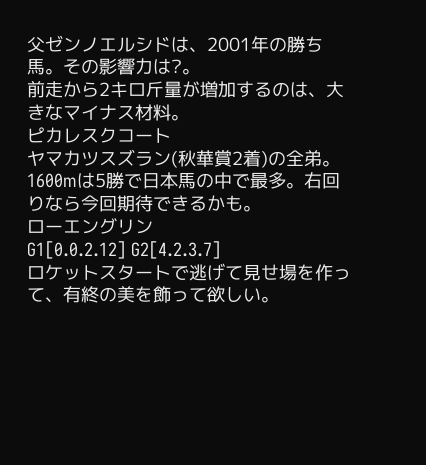父ゼンノエルシドは、2001年の勝ち馬。その影響力は?。
前走から2キロ斤量が増加するのは、大きなマイナス材料。
ピカレスクコート
ヤマカツスズラン(秋華賞2着)の全弟。
1600mは5勝で日本馬の中で最多。右回りなら今回期待できるかも。
ローエングリン
G1[0.0.2.12] G2[4.2.3.7]
ロケットスタートで逃げて見せ場を作って、有終の美を飾って欲しい。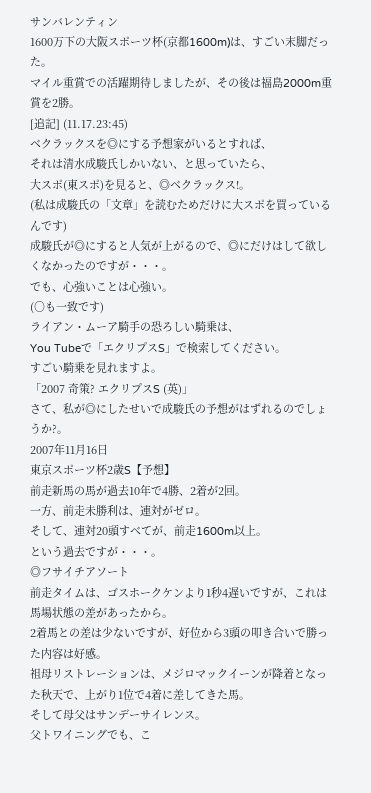サンバレンティン
1600万下の大阪スポーツ杯(京都1600m)は、すごい末脚だった。
マイル重賞での活躍期待しましたが、その後は福島2000m重賞を2勝。
[追記] (11.17.23:45)
ベクラックスを◎にする予想家がいるとすれば、
それは清水成駿氏しかいない、と思っていたら、
大スポ(東スポ)を見ると、◎ベクラックス!。
(私は成駿氏の「文章」を読むためだけに大スポを買っているんです)
成駿氏が◎にすると人気が上がるので、◎にだけはして欲しくなかったのですが・・・。
でも、心強いことは心強い。
(○も一致です)
ライアン・ムーア騎手の恐ろしい騎乗は、
You Tubeで「エクリプスS」で検索してください。
すごい騎乗を見れますよ。
「2007 奇策? エクリプスS (英)」
さて、私が◎にしたせいで成駿氏の予想がはずれるのでしょうか?。
2007年11月16日
東京スポーツ杯2歳S【予想】
前走新馬の馬が過去10年で4勝、2着が2回。
一方、前走未勝利は、連対がゼロ。
そして、連対20頭すべてが、前走1600m以上。
という過去ですが・・・。
◎フサイチアソート
前走タイムは、ゴスホークケンより1秒4遅いですが、これは馬場状態の差があったから。
2着馬との差は少ないですが、好位から3頭の叩き合いで勝った内容は好感。
祖母リストレーションは、メジロマックイーンが降着となった秋天で、上がり1位で4着に差してきた馬。
そして母父はサンデーサイレンス。
父トワイニングでも、こ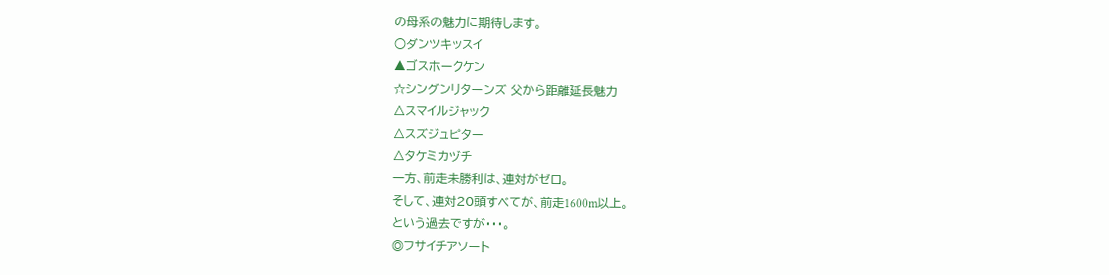の母系の魅力に期待します。
○ダンツキッスイ
▲ゴスホークケン
☆シングンリターンズ 父から距離延長魅力
△スマイルジャック
△スズジュピター
△タケミカヅチ
一方、前走未勝利は、連対がゼロ。
そして、連対20頭すべてが、前走1600m以上。
という過去ですが・・・。
◎フサイチアソート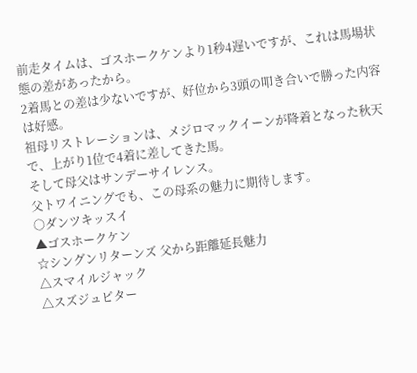前走タイムは、ゴスホークケンより1秒4遅いですが、これは馬場状態の差があったから。
2着馬との差は少ないですが、好位から3頭の叩き合いで勝った内容は好感。
祖母リストレーションは、メジロマックイーンが降着となった秋天で、上がり1位で4着に差してきた馬。
そして母父はサンデーサイレンス。
父トワイニングでも、この母系の魅力に期待します。
○ダンツキッスイ
▲ゴスホークケン
☆シングンリターンズ 父から距離延長魅力
△スマイルジャック
△スズジュピター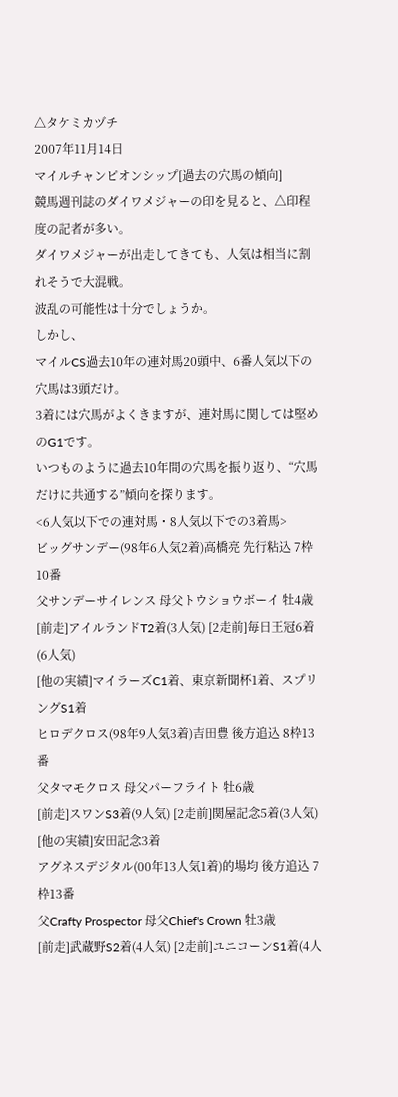△タケミカヅチ
2007年11月14日
マイルチャンピオンシップ[過去の穴馬の傾向]
競馬週刊誌のダイワメジャーの印を見ると、△印程度の記者が多い。
ダイワメジャーが出走してきても、人気は相当に割れそうで大混戦。
波乱の可能性は十分でしょうか。
しかし、
マイルCS過去10年の連対馬20頭中、6番人気以下の穴馬は3頭だけ。
3着には穴馬がよくきますが、連対馬に関しては堅めのG1です。
いつものように過去10年間の穴馬を振り返り、“穴馬だけに共通する”傾向を探ります。
<6人気以下での連対馬・8人気以下での3着馬>
ビッグサンデー(98年6人気2着)高橋亮 先行粘込 7枠10番
父サンデーサイレンス 母父トウショウボーイ 牡4歳
[前走]アイルランドT2着(3人気) [2走前]毎日王冠6着(6人気)
[他の実績]マイラーズC1着、東京新聞杯1着、スプリングS1着
ヒロデクロス(98年9人気3着)吉田豊 後方追込 8枠13番
父タマモクロス 母父パーフライト 牡6歳
[前走]スワンS3着(9人気) [2走前]関屋記念5着(3人気)
[他の実績]安田記念3着
アグネスデジタル(00年13人気1着)的場均 後方追込 7枠13番
父Crafty Prospector 母父Chief's Crown 牡3歳
[前走]武蔵野S2着(4人気) [2走前]ユニコーンS1着(4人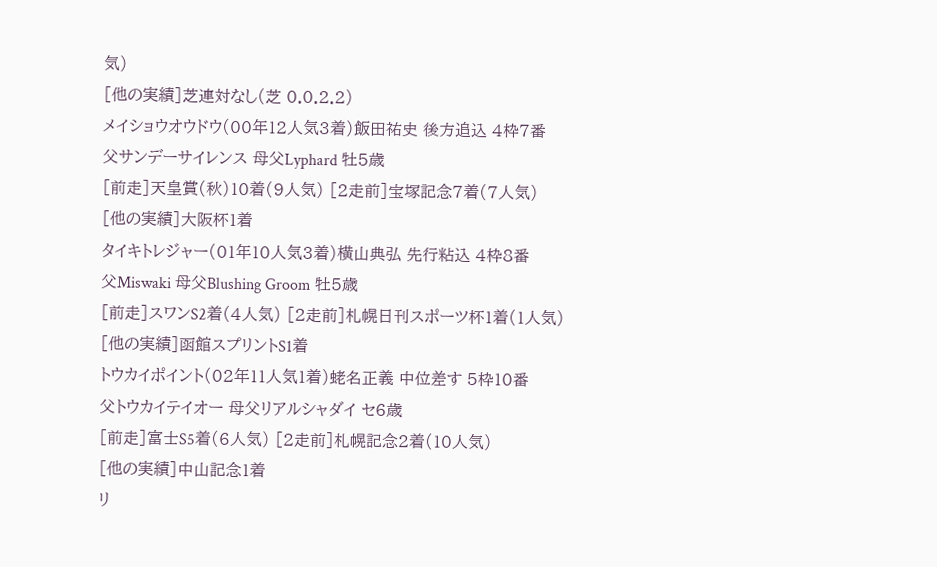気)
[他の実績]芝連対なし(芝 0.0.2.2)
メイショウオウドウ(00年12人気3着)飯田祐史 後方追込 4枠7番
父サンデーサイレンス 母父Lyphard 牡5歳
[前走]天皇賞(秋)10着(9人気) [2走前]宝塚記念7着(7人気)
[他の実績]大阪杯1着
タイキトレジャー(01年10人気3着)横山典弘 先行粘込 4枠8番
父Miswaki 母父Blushing Groom 牡5歳
[前走]スワンS2着(4人気) [2走前]札幌日刊スポーツ杯1着(1人気)
[他の実績]函館スプリントS1着
トウカイポイント(02年11人気1着)蛯名正義 中位差す 5枠10番
父トウカイテイオー 母父リアルシャダイ セ6歳
[前走]富士S5着(6人気) [2走前]札幌記念2着(10人気)
[他の実績]中山記念1着
リ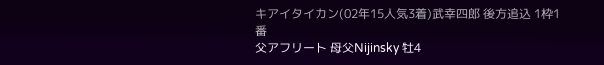キアイタイカン(02年15人気3着)武幸四郎 後方追込 1枠1番
父アフリート 母父Nijinsky 牡4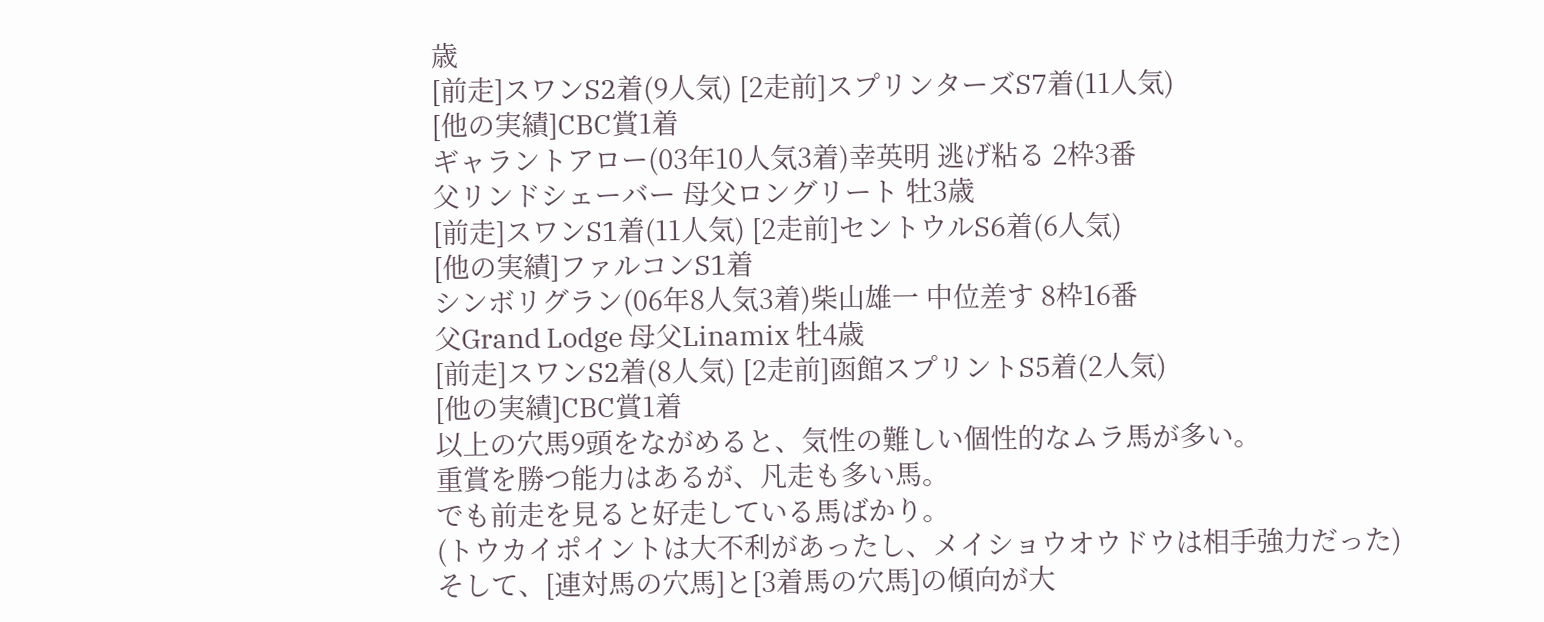歳
[前走]スワンS2着(9人気) [2走前]スプリンターズS7着(11人気)
[他の実績]CBC賞1着
ギャラントアロー(03年10人気3着)幸英明 逃げ粘る 2枠3番
父リンドシェーバー 母父ロングリート 牡3歳
[前走]スワンS1着(11人気) [2走前]セントウルS6着(6人気)
[他の実績]ファルコンS1着
シンボリグラン(06年8人気3着)柴山雄一 中位差す 8枠16番
父Grand Lodge 母父Linamix 牡4歳
[前走]スワンS2着(8人気) [2走前]函館スプリントS5着(2人気)
[他の実績]CBC賞1着
以上の穴馬9頭をながめると、気性の難しい個性的なムラ馬が多い。
重賞を勝つ能力はあるが、凡走も多い馬。
でも前走を見ると好走している馬ばかり。
(トウカイポイントは大不利があったし、メイショウオウドウは相手強力だった)
そして、[連対馬の穴馬]と[3着馬の穴馬]の傾向が大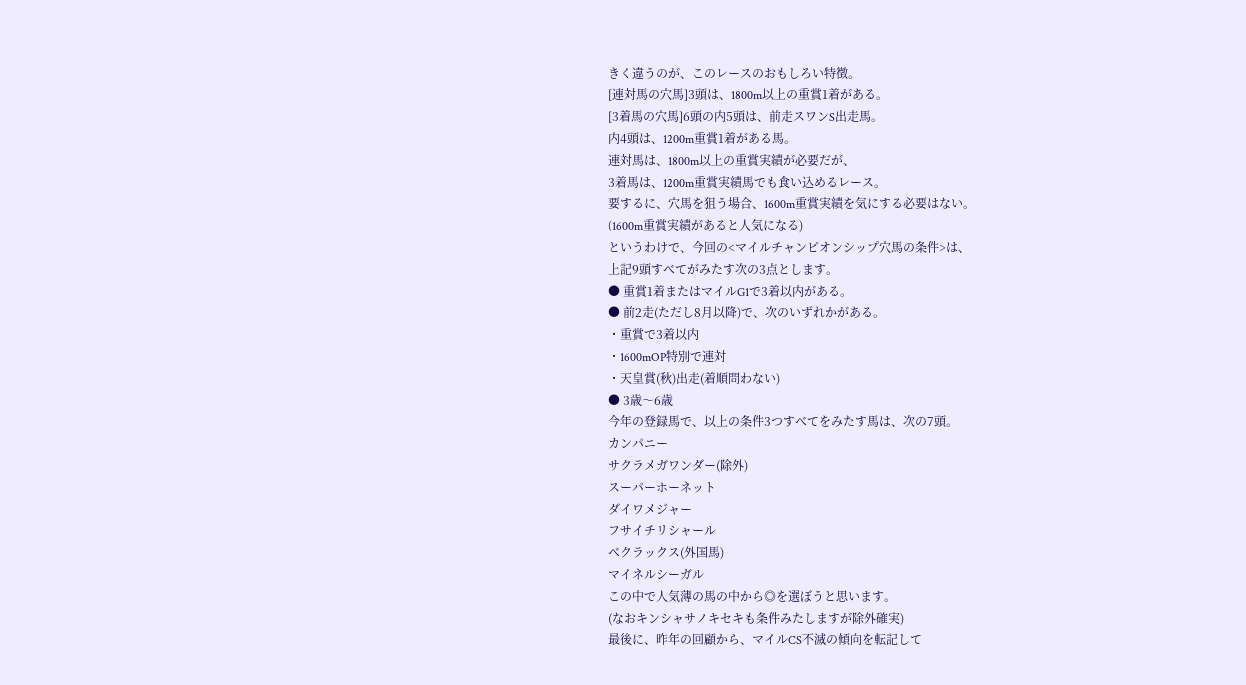きく違うのが、このレースのおもしろい特徴。
[連対馬の穴馬]3頭は、1800m以上の重賞1着がある。
[3着馬の穴馬]6頭の内5頭は、前走スワンS出走馬。
内4頭は、1200m重賞1着がある馬。
連対馬は、1800m以上の重賞実績が必要だが、
3着馬は、1200m重賞実績馬でも食い込めるレース。
要するに、穴馬を狙う場合、1600m重賞実績を気にする必要はない。
(1600m重賞実績があると人気になる)
というわけで、今回の<マイルチャンピオンシップ穴馬の条件>は、
上記9頭すべてがみたす次の3点とします。
● 重賞1着またはマイルG1で3着以内がある。
● 前2走(ただし8月以降)で、次のいずれかがある。
・重賞で3着以内
・1600mOP特別で連対
・天皇賞(秋)出走(着順問わない)
● 3歳〜6歳
今年の登録馬で、以上の条件3つすべてをみたす馬は、次の7頭。
カンパニー
サクラメガワンダー(除外)
スーパーホーネット
ダイワメジャー
フサイチリシャール
ベクラックス(外国馬)
マイネルシーガル
この中で人気薄の馬の中から◎を選ぼうと思います。
(なおキンシャサノキセキも条件みたしますが除外確実)
最後に、昨年の回顧から、マイルCS不滅の傾向を転記して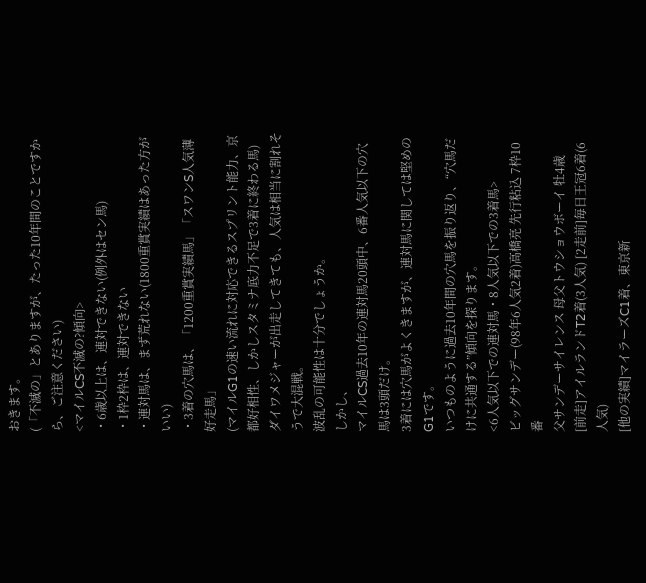おきます。
(「不滅の」とありますが、たった10年間のことですから、ご注意ください)
<マイルCS不滅の?傾向>
・6歳以上は、連対できない(例外はセン馬)
・1枠2枠は、連対できない
・連対馬は、まず荒れない(1800重賞実績はあった方がいい)
・3着の穴馬は、「1200重賞実績馬」「スワンS人気薄好走馬」
(マイルG1の速い流れに対応できるスプリント能力、京都好相性、しかしスタミナ底力不足で3着に終わる馬)
ダイワメジャーが出走してきても、人気は相当に割れそうで大混戦。
波乱の可能性は十分でしょうか。
しかし、
マイルCS過去10年の連対馬20頭中、6番人気以下の穴馬は3頭だけ。
3着には穴馬がよくきますが、連対馬に関しては堅めのG1です。
いつものように過去10年間の穴馬を振り返り、“穴馬だけに共通する”傾向を探ります。
<6人気以下での連対馬・8人気以下での3着馬>
ビッグサンデー(98年6人気2着)高橋亮 先行粘込 7枠10番
父サンデーサイレンス 母父トウショウボーイ 牡4歳
[前走]アイルランドT2着(3人気) [2走前]毎日王冠6着(6人気)
[他の実績]マイラーズC1着、東京新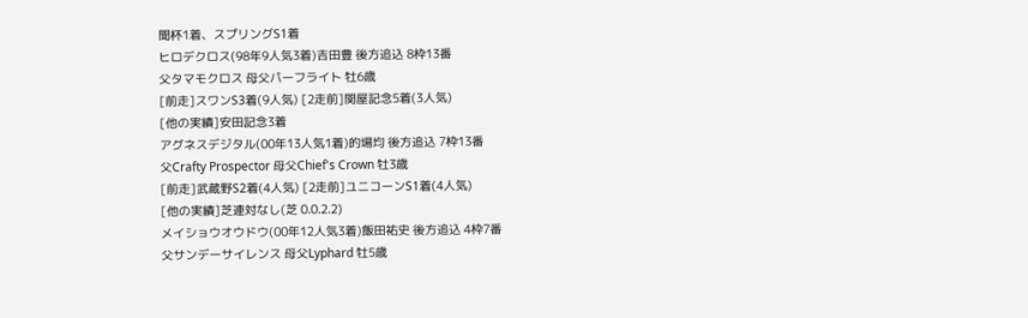聞杯1着、スプリングS1着
ヒロデクロス(98年9人気3着)吉田豊 後方追込 8枠13番
父タマモクロス 母父パーフライト 牡6歳
[前走]スワンS3着(9人気) [2走前]関屋記念5着(3人気)
[他の実績]安田記念3着
アグネスデジタル(00年13人気1着)的場均 後方追込 7枠13番
父Crafty Prospector 母父Chief's Crown 牡3歳
[前走]武蔵野S2着(4人気) [2走前]ユニコーンS1着(4人気)
[他の実績]芝連対なし(芝 0.0.2.2)
メイショウオウドウ(00年12人気3着)飯田祐史 後方追込 4枠7番
父サンデーサイレンス 母父Lyphard 牡5歳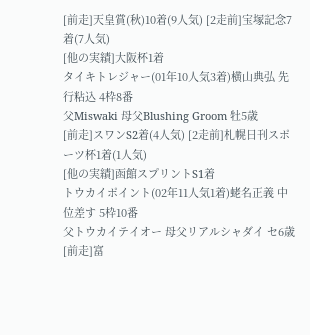[前走]天皇賞(秋)10着(9人気) [2走前]宝塚記念7着(7人気)
[他の実績]大阪杯1着
タイキトレジャー(01年10人気3着)横山典弘 先行粘込 4枠8番
父Miswaki 母父Blushing Groom 牡5歳
[前走]スワンS2着(4人気) [2走前]札幌日刊スポーツ杯1着(1人気)
[他の実績]函館スプリントS1着
トウカイポイント(02年11人気1着)蛯名正義 中位差す 5枠10番
父トウカイテイオー 母父リアルシャダイ セ6歳
[前走]富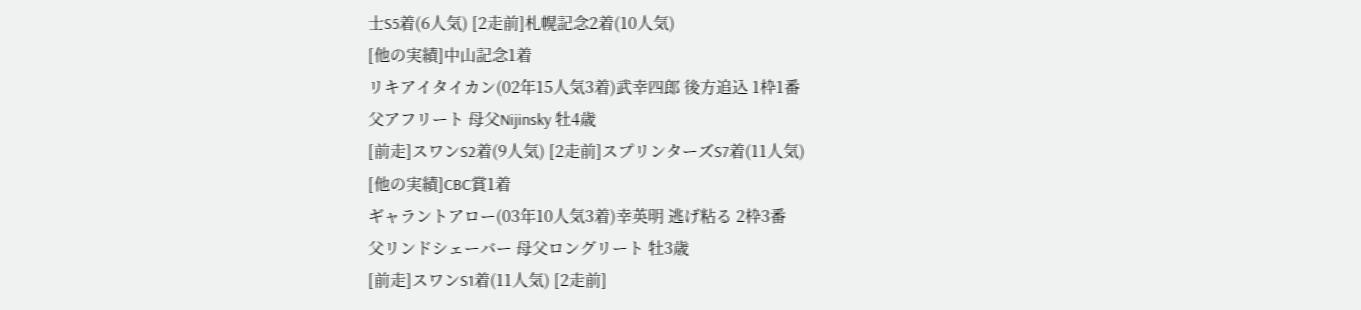士S5着(6人気) [2走前]札幌記念2着(10人気)
[他の実績]中山記念1着
リキアイタイカン(02年15人気3着)武幸四郎 後方追込 1枠1番
父アフリート 母父Nijinsky 牡4歳
[前走]スワンS2着(9人気) [2走前]スプリンターズS7着(11人気)
[他の実績]CBC賞1着
ギャラントアロー(03年10人気3着)幸英明 逃げ粘る 2枠3番
父リンドシェーバー 母父ロングリート 牡3歳
[前走]スワンS1着(11人気) [2走前]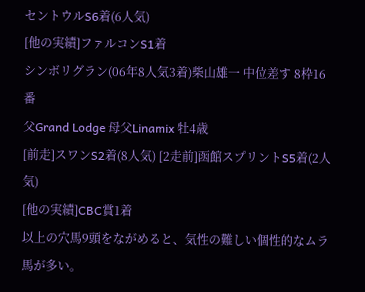セントウルS6着(6人気)
[他の実績]ファルコンS1着
シンボリグラン(06年8人気3着)柴山雄一 中位差す 8枠16番
父Grand Lodge 母父Linamix 牡4歳
[前走]スワンS2着(8人気) [2走前]函館スプリントS5着(2人気)
[他の実績]CBC賞1着
以上の穴馬9頭をながめると、気性の難しい個性的なムラ馬が多い。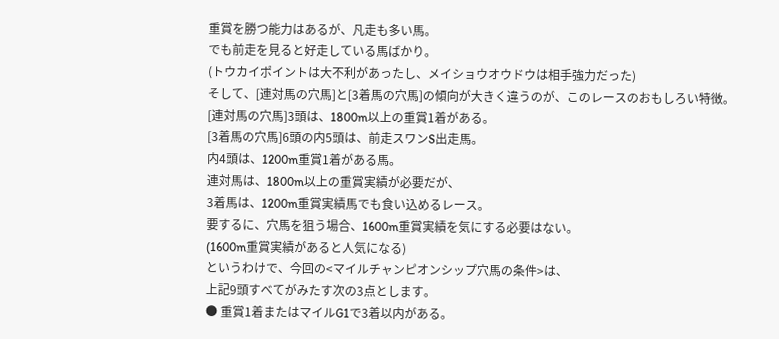重賞を勝つ能力はあるが、凡走も多い馬。
でも前走を見ると好走している馬ばかり。
(トウカイポイントは大不利があったし、メイショウオウドウは相手強力だった)
そして、[連対馬の穴馬]と[3着馬の穴馬]の傾向が大きく違うのが、このレースのおもしろい特徴。
[連対馬の穴馬]3頭は、1800m以上の重賞1着がある。
[3着馬の穴馬]6頭の内5頭は、前走スワンS出走馬。
内4頭は、1200m重賞1着がある馬。
連対馬は、1800m以上の重賞実績が必要だが、
3着馬は、1200m重賞実績馬でも食い込めるレース。
要するに、穴馬を狙う場合、1600m重賞実績を気にする必要はない。
(1600m重賞実績があると人気になる)
というわけで、今回の<マイルチャンピオンシップ穴馬の条件>は、
上記9頭すべてがみたす次の3点とします。
● 重賞1着またはマイルG1で3着以内がある。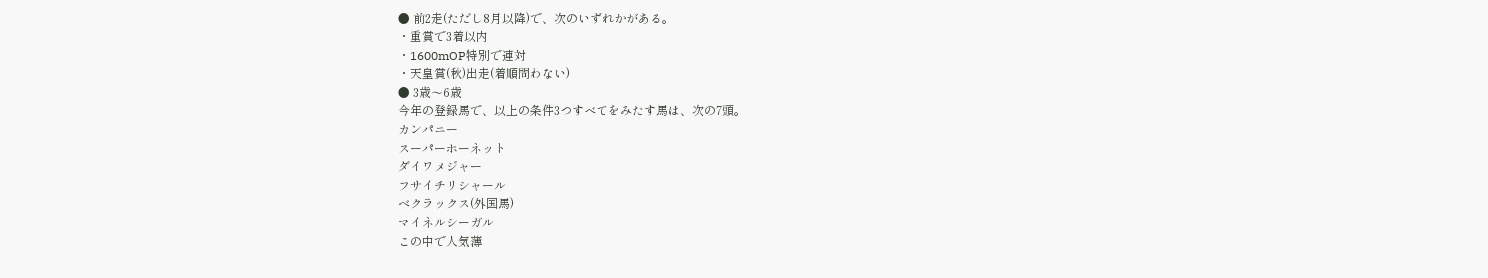● 前2走(ただし8月以降)で、次のいずれかがある。
・重賞で3着以内
・1600mOP特別で連対
・天皇賞(秋)出走(着順問わない)
● 3歳〜6歳
今年の登録馬で、以上の条件3つすべてをみたす馬は、次の7頭。
カンパニー
スーパーホーネット
ダイワメジャー
フサイチリシャール
ベクラックス(外国馬)
マイネルシーガル
この中で人気薄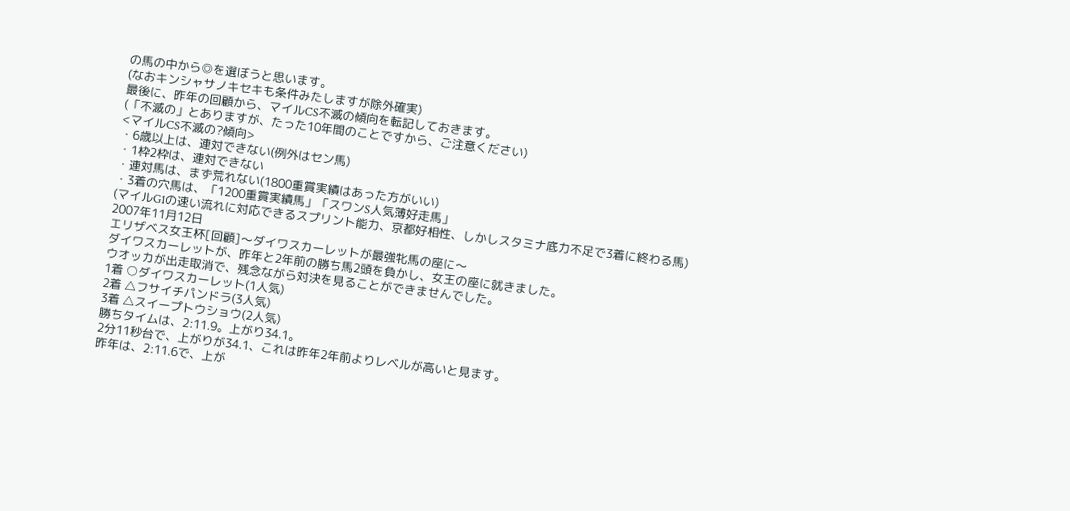の馬の中から◎を選ぼうと思います。
(なおキンシャサノキセキも条件みたしますが除外確実)
最後に、昨年の回顧から、マイルCS不滅の傾向を転記しておきます。
(「不滅の」とありますが、たった10年間のことですから、ご注意ください)
<マイルCS不滅の?傾向>
・6歳以上は、連対できない(例外はセン馬)
・1枠2枠は、連対できない
・連対馬は、まず荒れない(1800重賞実績はあった方がいい)
・3着の穴馬は、「1200重賞実績馬」「スワンS人気薄好走馬」
(マイルG1の速い流れに対応できるスプリント能力、京都好相性、しかしスタミナ底力不足で3着に終わる馬)
2007年11月12日
エリザベス女王杯[回顧]〜ダイワスカーレットが最強牝馬の座に〜
ダイワスカーレットが、昨年と2年前の勝ち馬2頭を負かし、女王の座に就きました。
ウオッカが出走取消で、残念ながら対決を見ることができませんでした。
1着 ○ダイワスカーレット(1人気)
2着 △フサイチパンドラ(3人気)
3着 △スイープトウショウ(2人気)
勝ちタイムは、2:11.9。上がり34.1。
2分11秒台で、上がりが34.1、これは昨年2年前よりレベルが高いと見ます。
昨年は、2:11.6で、上が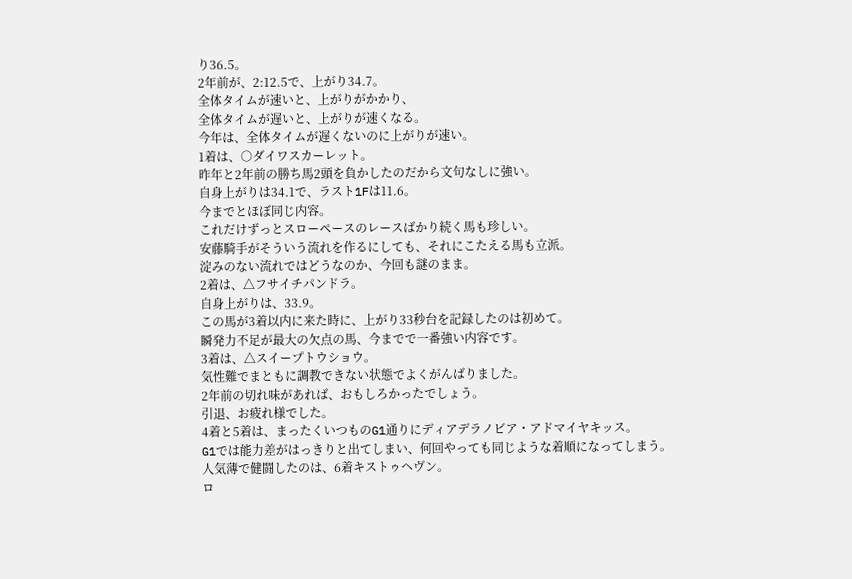り36.5。
2年前が、2:12.5で、上がり34.7。
全体タイムが速いと、上がりがかかり、
全体タイムが遅いと、上がりが速くなる。
今年は、全体タイムが遅くないのに上がりが速い。
1着は、○ダイワスカーレット。
昨年と2年前の勝ち馬2頭を負かしたのだから文句なしに強い。
自身上がりは34.1で、ラスト1Fは11.6。
今までとほぼ同じ内容。
これだけずっとスローペースのレースばかり続く馬も珍しい。
安藤騎手がそういう流れを作るにしても、それにこたえる馬も立派。
淀みのない流れではどうなのか、今回も謎のまま。
2着は、△フサイチパンドラ。
自身上がりは、33.9。
この馬が3着以内に来た時に、上がり33秒台を記録したのは初めて。
瞬発力不足が最大の欠点の馬、今までで一番強い内容です。
3着は、△スイープトウショウ。
気性難でまともに調教できない状態でよくがんばりました。
2年前の切れ味があれば、おもしろかったでしょう。
引退、お疲れ様でした。
4着と5着は、まったくいつものG1通りにディアデラノビア・アドマイヤキッス。
G1では能力差がはっきりと出てしまい、何回やっても同じような着順になってしまう。
人気薄で健闘したのは、6着キストゥヘヴン。
ロ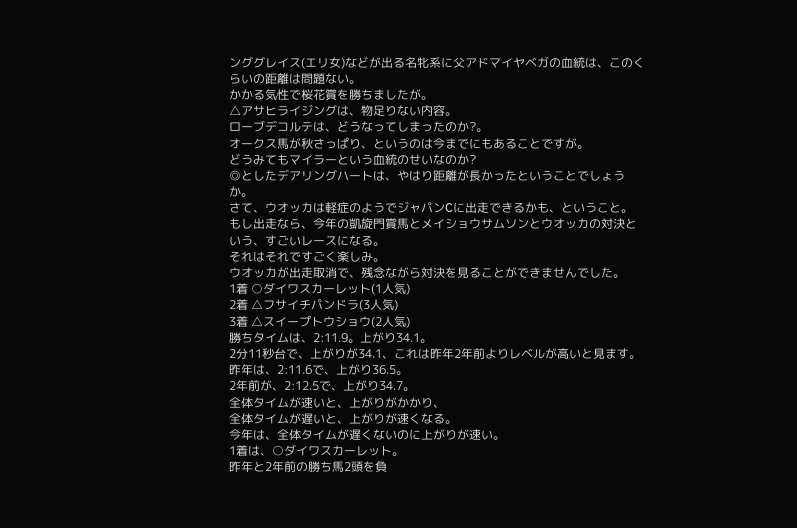ンググレイス(エリ女)などが出る名牝系に父アドマイヤベガの血統は、このくらいの距離は問題ない。
かかる気性で桜花賞を勝ちましたが。
△アサヒライジングは、物足りない内容。
ローブデコルテは、どうなってしまったのか?。
オークス馬が秋さっぱり、というのは今までにもあることですが。
どうみてもマイラーという血統のせいなのか?
◎としたデアリングハートは、やはり距離が長かったということでしょうか。
さて、ウオッカは軽症のようでジャパンCに出走できるかも、ということ。
もし出走なら、今年の凱旋門賞馬とメイショウサムソンとウオッカの対決という、すごいレースになる。
それはそれですごく楽しみ。
ウオッカが出走取消で、残念ながら対決を見ることができませんでした。
1着 ○ダイワスカーレット(1人気)
2着 △フサイチパンドラ(3人気)
3着 △スイープトウショウ(2人気)
勝ちタイムは、2:11.9。上がり34.1。
2分11秒台で、上がりが34.1、これは昨年2年前よりレベルが高いと見ます。
昨年は、2:11.6で、上がり36.5。
2年前が、2:12.5で、上がり34.7。
全体タイムが速いと、上がりがかかり、
全体タイムが遅いと、上がりが速くなる。
今年は、全体タイムが遅くないのに上がりが速い。
1着は、○ダイワスカーレット。
昨年と2年前の勝ち馬2頭を負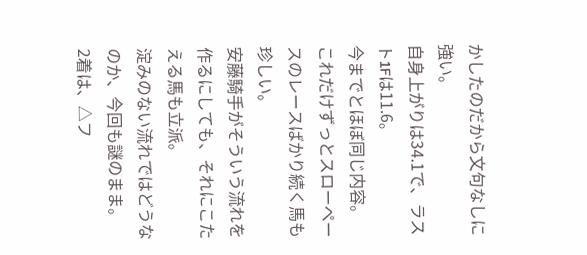かしたのだから文句なしに強い。
自身上がりは34.1で、ラスト1Fは11.6。
今までとほぼ同じ内容。
これだけずっとスローペースのレースばかり続く馬も珍しい。
安藤騎手がそういう流れを作るにしても、それにこたえる馬も立派。
淀みのない流れではどうなのか、今回も謎のまま。
2着は、△フ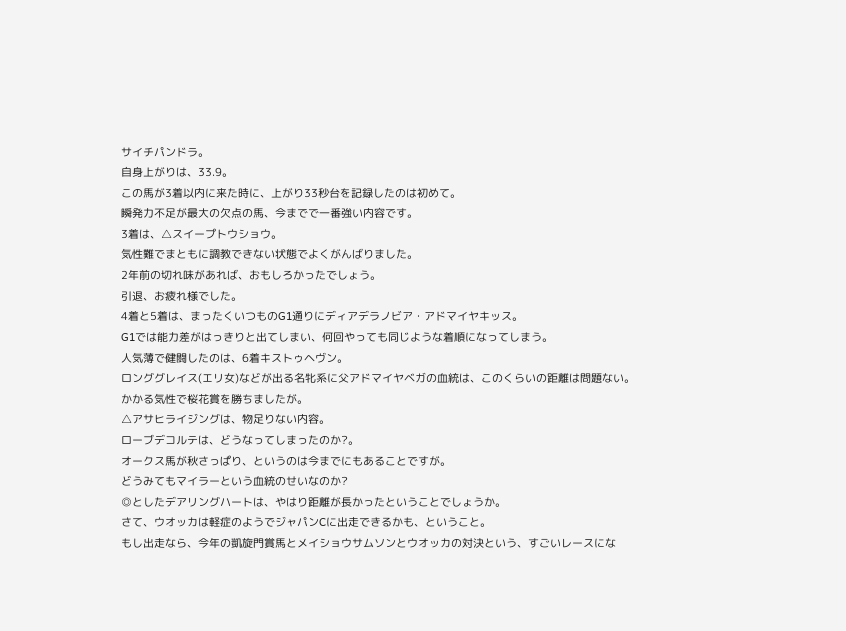サイチパンドラ。
自身上がりは、33.9。
この馬が3着以内に来た時に、上がり33秒台を記録したのは初めて。
瞬発力不足が最大の欠点の馬、今までで一番強い内容です。
3着は、△スイープトウショウ。
気性難でまともに調教できない状態でよくがんばりました。
2年前の切れ味があれば、おもしろかったでしょう。
引退、お疲れ様でした。
4着と5着は、まったくいつものG1通りにディアデラノビア・アドマイヤキッス。
G1では能力差がはっきりと出てしまい、何回やっても同じような着順になってしまう。
人気薄で健闘したのは、6着キストゥヘヴン。
ロンググレイス(エリ女)などが出る名牝系に父アドマイヤベガの血統は、このくらいの距離は問題ない。
かかる気性で桜花賞を勝ちましたが。
△アサヒライジングは、物足りない内容。
ローブデコルテは、どうなってしまったのか?。
オークス馬が秋さっぱり、というのは今までにもあることですが。
どうみてもマイラーという血統のせいなのか?
◎としたデアリングハートは、やはり距離が長かったということでしょうか。
さて、ウオッカは軽症のようでジャパンCに出走できるかも、ということ。
もし出走なら、今年の凱旋門賞馬とメイショウサムソンとウオッカの対決という、すごいレースにな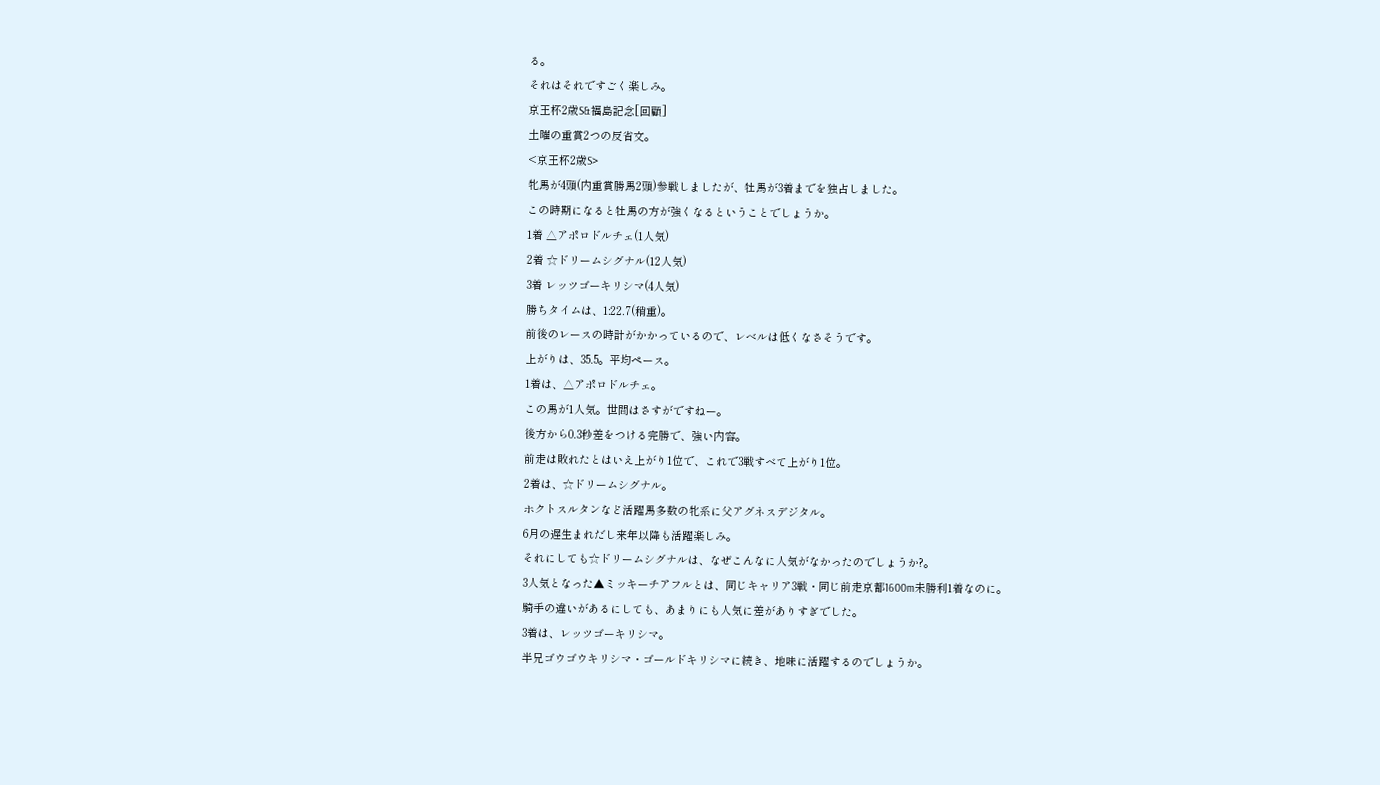る。
それはそれですごく楽しみ。
京王杯2歳S&福島記念[回顧]
土曜の重賞2つの反省文。
<京王杯2歳S>
牝馬が4頭(内重賞勝馬2頭)参戦しましたが、牡馬が3着までを独占しました。
この時期になると牡馬の方が強くなるということでしょうか。
1着 △アポロドルチェ(1人気)
2着 ☆ドリームシグナル(12人気)
3着 レッツゴーキリシマ(4人気)
勝ちタイムは、1:22.7(稍重)。
前後のレースの時計がかかっているので、レベルは低くなさそうです。
上がりは、35.5。平均ペース。
1着は、△アポロドルチェ。
この馬が1人気。世間はさすがですねー。
後方から0.3秒差をつける完勝で、強い内容。
前走は敗れたとはいえ上がり1位で、これで3戦すべて上がり1位。
2着は、☆ドリームシグナル。
ホクトスルタンなど活躍馬多数の牝系に父アグネスデジタル。
6月の遅生まれだし来年以降も活躍楽しみ。
それにしても☆ドリームシグナルは、なぜこんなに人気がなかったのでしょうか?。
3人気となった▲ミッキーチアフルとは、同じキャリア3戦・同じ前走京都1600m未勝利1着なのに。
騎手の違いがあるにしても、あまりにも人気に差がありすぎでした。
3着は、レッツゴーキリシマ。
半兄ゴウゴウキリシマ・ゴールドキリシマに続き、地味に活躍するのでしょうか。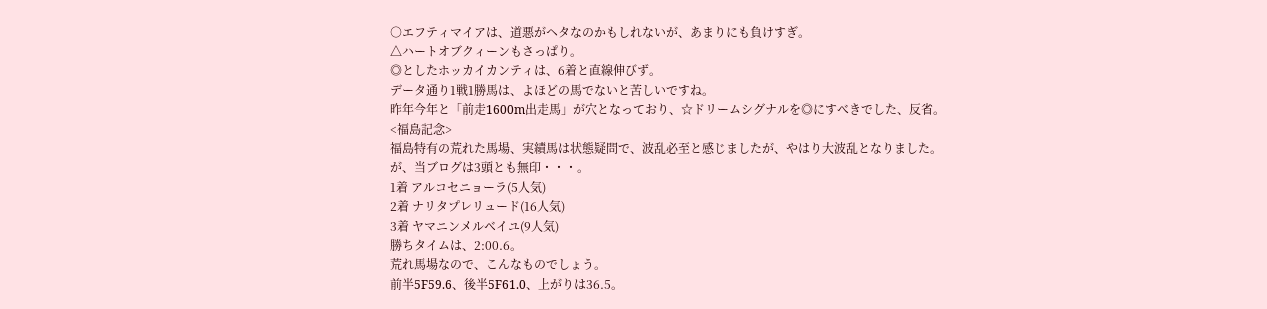○エフティマイアは、道悪がヘタなのかもしれないが、あまりにも負けすぎ。
△ハートオブクィーンもさっぱり。
◎としたホッカイカンティは、6着と直線伸びず。
データ通り1戦1勝馬は、よほどの馬でないと苦しいですね。
昨年今年と「前走1600m出走馬」が穴となっており、☆ドリームシグナルを◎にすべきでした、反省。
<福島記念>
福島特有の荒れた馬場、実績馬は状態疑問で、波乱必至と感じましたが、やはり大波乱となりました。
が、当ブログは3頭とも無印・・・。
1着 アルコセニョーラ(5人気)
2着 ナリタプレリュード(16人気)
3着 ヤマニンメルベイユ(9人気)
勝ちタイムは、2:00.6。
荒れ馬場なので、こんなものでしょう。
前半5F59.6、後半5F61.0、上がりは36.5。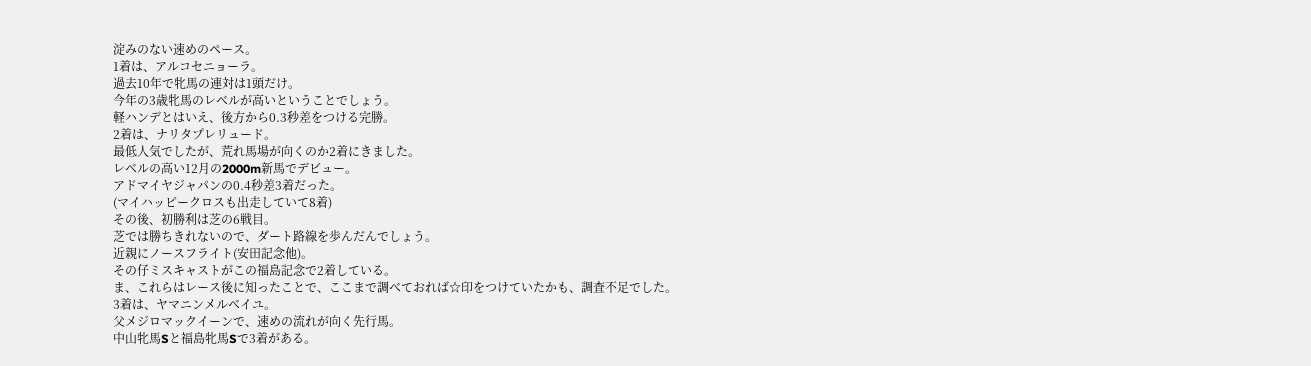淀みのない速めのペース。
1着は、アルコセニョーラ。
過去10年で牝馬の連対は1頭だけ。
今年の3歳牝馬のレベルが高いということでしょう。
軽ハンデとはいえ、後方から0.3秒差をつける完勝。
2着は、ナリタプレリュード。
最低人気でしたが、荒れ馬場が向くのか2着にきました。
レベルの高い12月の2000m新馬でデビュー。
アドマイヤジャパンの0.4秒差3着だった。
(マイハッピークロスも出走していて8着)
その後、初勝利は芝の6戦目。
芝では勝ちきれないので、ダート路線を歩んだんでしょう。
近親にノースフライト(安田記念他)。
その仔ミスキャストがこの福島記念で2着している。
ま、これらはレース後に知ったことで、ここまで調べておれば☆印をつけていたかも、調査不足でした。
3着は、ヤマニンメルベイユ。
父メジロマックイーンで、速めの流れが向く先行馬。
中山牝馬Sと福島牝馬Sで3着がある。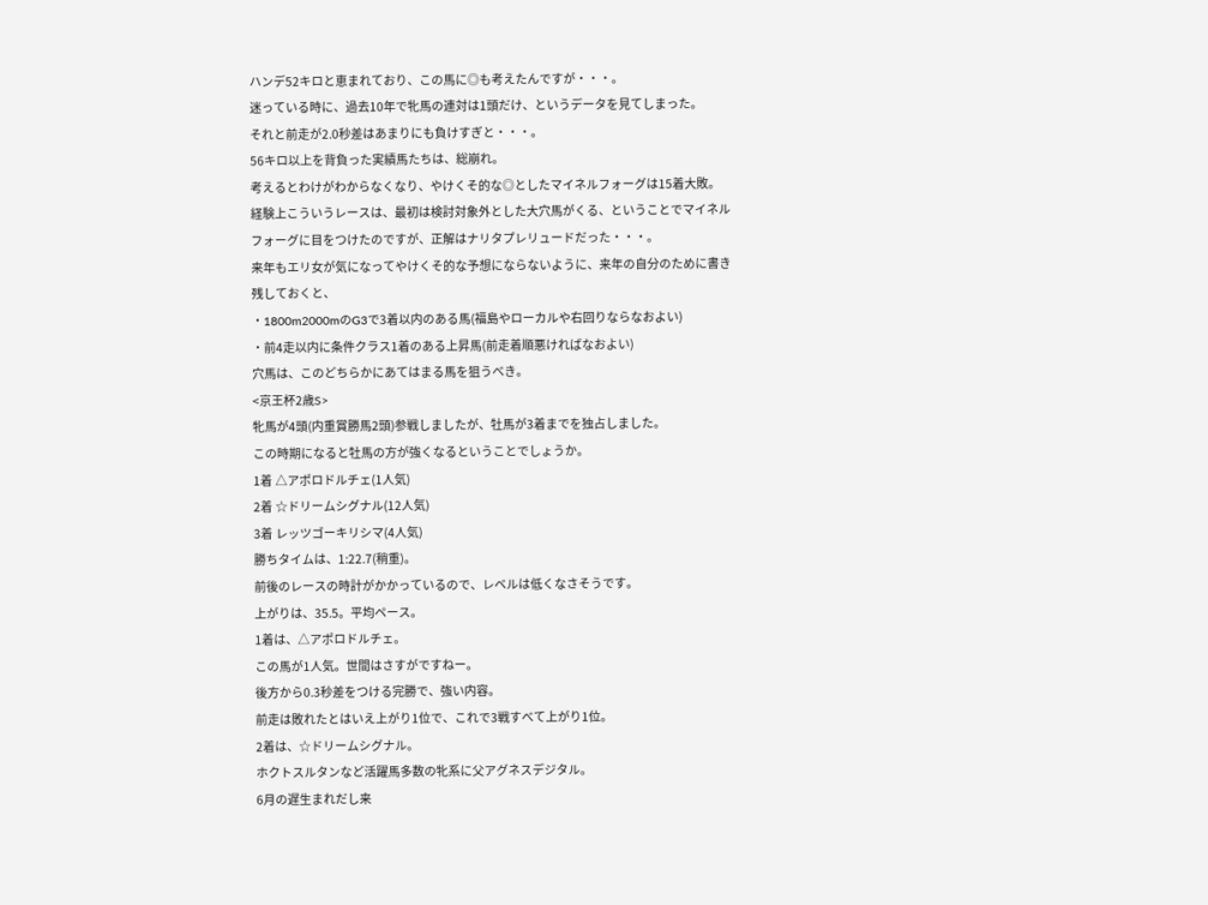ハンデ52キロと恵まれており、この馬に◎も考えたんですが・・・。
迷っている時に、過去10年で牝馬の連対は1頭だけ、というデータを見てしまった。
それと前走が2.0秒差はあまりにも負けすぎと・・・。
56キロ以上を背負った実績馬たちは、総崩れ。
考えるとわけがわからなくなり、やけくそ的な◎としたマイネルフォーグは15着大敗。
経験上こういうレースは、最初は検討対象外とした大穴馬がくる、ということでマイネルフォーグに目をつけたのですが、正解はナリタプレリュードだった・・・。
来年もエリ女が気になってやけくそ的な予想にならないように、来年の自分のために書き残しておくと、
・1800m2000mのG3で3着以内のある馬(福島やローカルや右回りならなおよい)
・前4走以内に条件クラス1着のある上昇馬(前走着順悪ければなおよい)
穴馬は、このどちらかにあてはまる馬を狙うべき。
<京王杯2歳S>
牝馬が4頭(内重賞勝馬2頭)参戦しましたが、牡馬が3着までを独占しました。
この時期になると牡馬の方が強くなるということでしょうか。
1着 △アポロドルチェ(1人気)
2着 ☆ドリームシグナル(12人気)
3着 レッツゴーキリシマ(4人気)
勝ちタイムは、1:22.7(稍重)。
前後のレースの時計がかかっているので、レベルは低くなさそうです。
上がりは、35.5。平均ペース。
1着は、△アポロドルチェ。
この馬が1人気。世間はさすがですねー。
後方から0.3秒差をつける完勝で、強い内容。
前走は敗れたとはいえ上がり1位で、これで3戦すべて上がり1位。
2着は、☆ドリームシグナル。
ホクトスルタンなど活躍馬多数の牝系に父アグネスデジタル。
6月の遅生まれだし来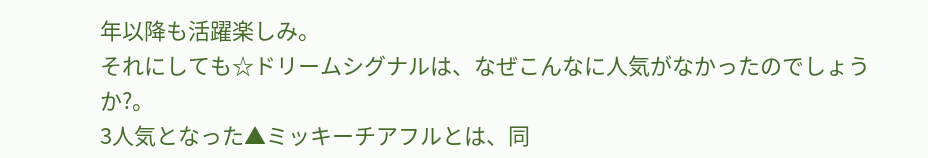年以降も活躍楽しみ。
それにしても☆ドリームシグナルは、なぜこんなに人気がなかったのでしょうか?。
3人気となった▲ミッキーチアフルとは、同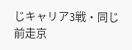じキャリア3戦・同じ前走京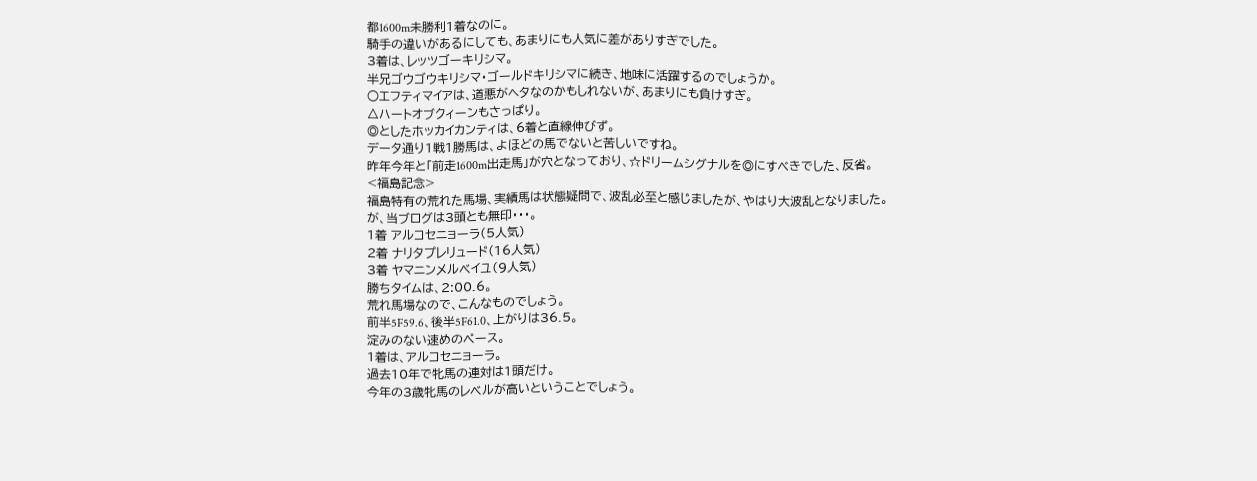都1600m未勝利1着なのに。
騎手の違いがあるにしても、あまりにも人気に差がありすぎでした。
3着は、レッツゴーキリシマ。
半兄ゴウゴウキリシマ・ゴールドキリシマに続き、地味に活躍するのでしょうか。
○エフティマイアは、道悪がヘタなのかもしれないが、あまりにも負けすぎ。
△ハートオブクィーンもさっぱり。
◎としたホッカイカンティは、6着と直線伸びず。
データ通り1戦1勝馬は、よほどの馬でないと苦しいですね。
昨年今年と「前走1600m出走馬」が穴となっており、☆ドリームシグナルを◎にすべきでした、反省。
<福島記念>
福島特有の荒れた馬場、実績馬は状態疑問で、波乱必至と感じましたが、やはり大波乱となりました。
が、当ブログは3頭とも無印・・・。
1着 アルコセニョーラ(5人気)
2着 ナリタプレリュード(16人気)
3着 ヤマニンメルベイユ(9人気)
勝ちタイムは、2:00.6。
荒れ馬場なので、こんなものでしょう。
前半5F59.6、後半5F61.0、上がりは36.5。
淀みのない速めのペース。
1着は、アルコセニョーラ。
過去10年で牝馬の連対は1頭だけ。
今年の3歳牝馬のレベルが高いということでしょう。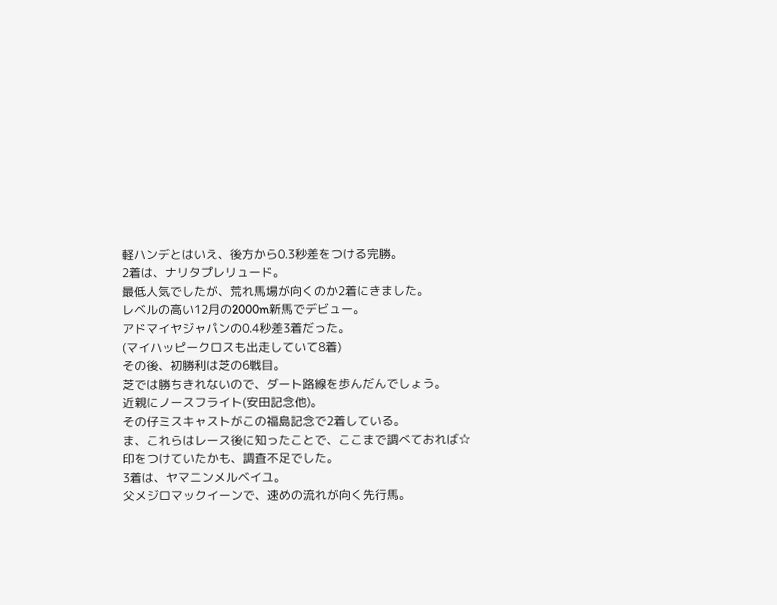軽ハンデとはいえ、後方から0.3秒差をつける完勝。
2着は、ナリタプレリュード。
最低人気でしたが、荒れ馬場が向くのか2着にきました。
レベルの高い12月の2000m新馬でデビュー。
アドマイヤジャパンの0.4秒差3着だった。
(マイハッピークロスも出走していて8着)
その後、初勝利は芝の6戦目。
芝では勝ちきれないので、ダート路線を歩んだんでしょう。
近親にノースフライト(安田記念他)。
その仔ミスキャストがこの福島記念で2着している。
ま、これらはレース後に知ったことで、ここまで調べておれば☆印をつけていたかも、調査不足でした。
3着は、ヤマニンメルベイユ。
父メジロマックイーンで、速めの流れが向く先行馬。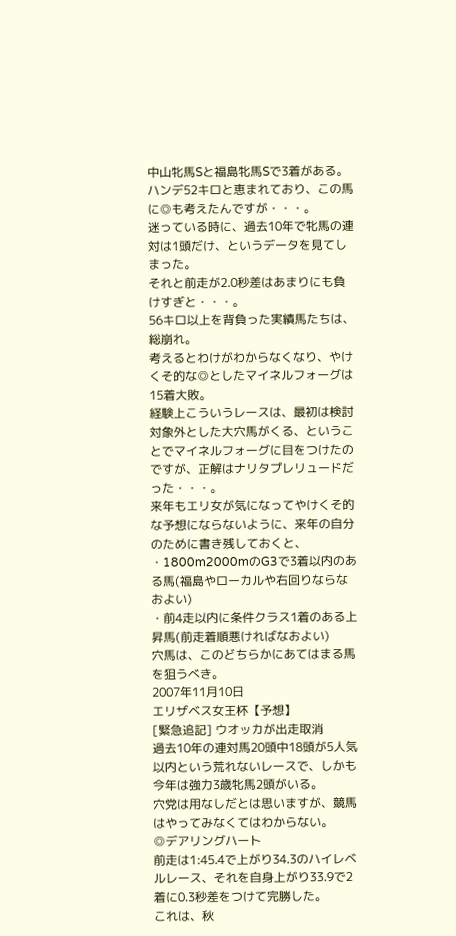中山牝馬Sと福島牝馬Sで3着がある。
ハンデ52キロと恵まれており、この馬に◎も考えたんですが・・・。
迷っている時に、過去10年で牝馬の連対は1頭だけ、というデータを見てしまった。
それと前走が2.0秒差はあまりにも負けすぎと・・・。
56キロ以上を背負った実績馬たちは、総崩れ。
考えるとわけがわからなくなり、やけくそ的な◎としたマイネルフォーグは15着大敗。
経験上こういうレースは、最初は検討対象外とした大穴馬がくる、ということでマイネルフォーグに目をつけたのですが、正解はナリタプレリュードだった・・・。
来年もエリ女が気になってやけくそ的な予想にならないように、来年の自分のために書き残しておくと、
・1800m2000mのG3で3着以内のある馬(福島やローカルや右回りならなおよい)
・前4走以内に条件クラス1着のある上昇馬(前走着順悪ければなおよい)
穴馬は、このどちらかにあてはまる馬を狙うべき。
2007年11月10日
エリザベス女王杯【予想】
[緊急追記] ウオッカが出走取消
過去10年の連対馬20頭中18頭が5人気以内という荒れないレースで、しかも今年は強力3歳牝馬2頭がいる。
穴党は用なしだとは思いますが、競馬はやってみなくてはわからない。
◎デアリングハート
前走は1:45.4で上がり34.3のハイレベルレース、それを自身上がり33.9で2着に0.3秒差をつけて完勝した。
これは、秋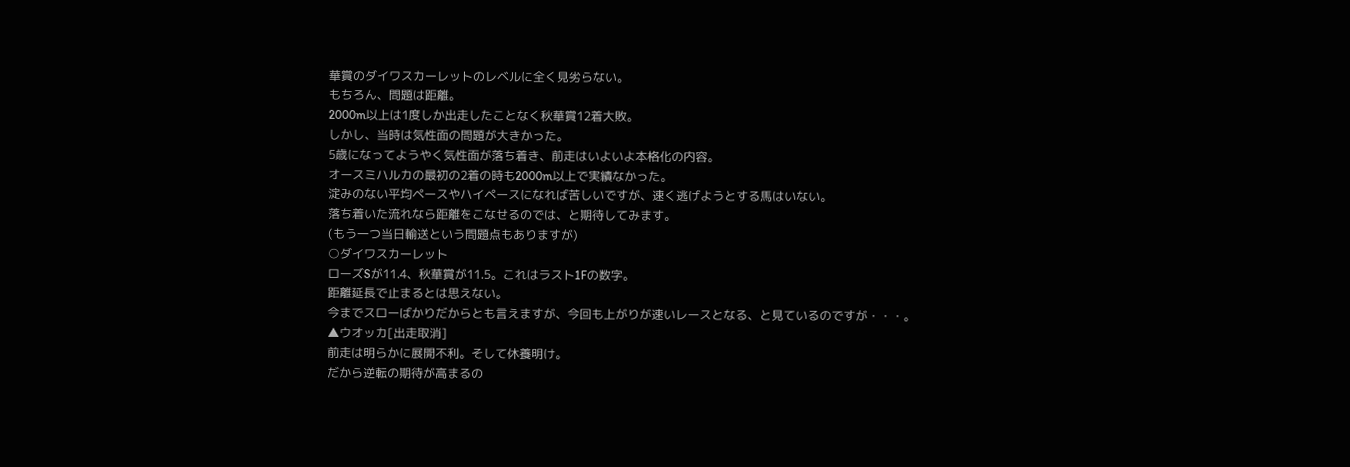華賞のダイワスカーレットのレベルに全く見劣らない。
もちろん、問題は距離。
2000m以上は1度しか出走したことなく秋華賞12着大敗。
しかし、当時は気性面の問題が大きかった。
5歳になってようやく気性面が落ち着き、前走はいよいよ本格化の内容。
オースミハルカの最初の2着の時も2000m以上で実績なかった。
淀みのない平均ペースやハイペースになれば苦しいですが、速く逃げようとする馬はいない。
落ち着いた流れなら距離をこなせるのでは、と期待してみます。
(もう一つ当日輸送という問題点もありますが)
○ダイワスカーレット
ローズSが11.4、秋華賞が11.5。これはラスト1Fの数字。
距離延長で止まるとは思えない。
今までスローばかりだからとも言えますが、今回も上がりが速いレースとなる、と見ているのですが・・・。
▲ウオッカ[出走取消]
前走は明らかに展開不利。そして休養明け。
だから逆転の期待が高まるの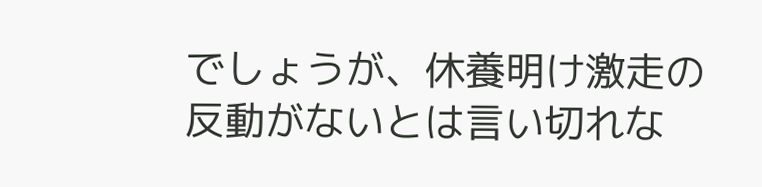でしょうが、休養明け激走の反動がないとは言い切れな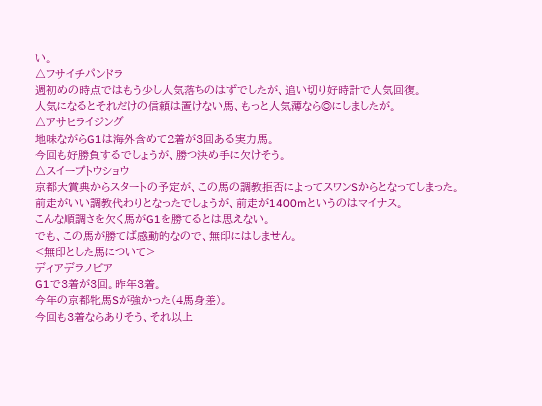い。
△フサイチパンドラ
週初めの時点ではもう少し人気落ちのはずでしたが、追い切り好時計で人気回復。
人気になるとそれだけの信頼は置けない馬、もっと人気薄なら◎にしましたが。
△アサヒライジング
地味ながらG1は海外含めて2着が3回ある実力馬。
今回も好勝負するでしょうが、勝つ決め手に欠けそう。
△スイープトウショウ
京都大賞典からスタートの予定が、この馬の調教拒否によってスワンSからとなってしまった。
前走がいい調教代わりとなったでしょうが、前走が1400mというのはマイナス。
こんな順調さを欠く馬がG1を勝てるとは思えない。
でも、この馬が勝てば感動的なので、無印にはしません。
<無印とした馬について>
ディアデラノビア
G1で3着が3回。昨年3着。
今年の京都牝馬Sが強かった(4馬身差)。
今回も3着ならありそう、それ以上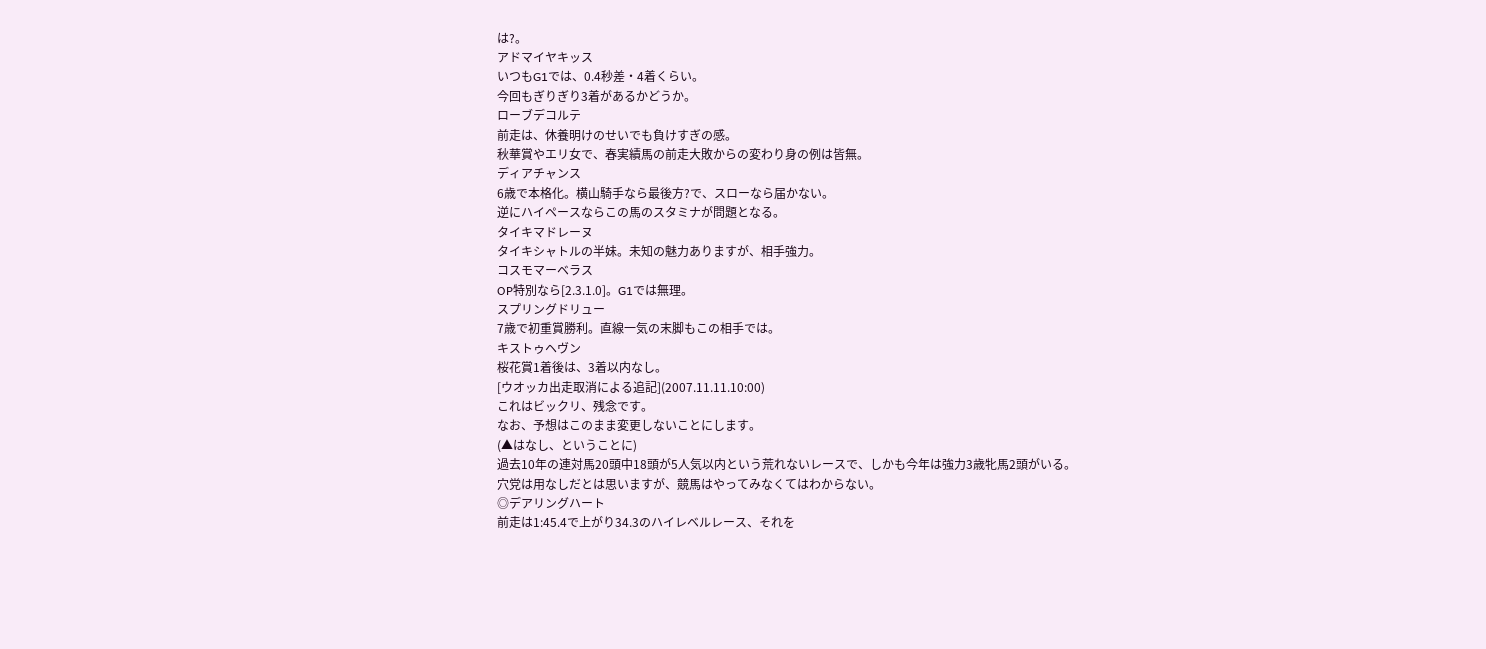は?。
アドマイヤキッス
いつもG1では、0.4秒差・4着くらい。
今回もぎりぎり3着があるかどうか。
ローブデコルテ
前走は、休養明けのせいでも負けすぎの感。
秋華賞やエリ女で、春実績馬の前走大敗からの変わり身の例は皆無。
ディアチャンス
6歳で本格化。横山騎手なら最後方?で、スローなら届かない。
逆にハイペースならこの馬のスタミナが問題となる。
タイキマドレーヌ
タイキシャトルの半妹。未知の魅力ありますが、相手強力。
コスモマーベラス
OP特別なら[2.3.1.0]。G1では無理。
スプリングドリュー
7歳で初重賞勝利。直線一気の末脚もこの相手では。
キストゥヘヴン
桜花賞1着後は、3着以内なし。
[ウオッカ出走取消による追記](2007.11.11.10:00)
これはビックリ、残念です。
なお、予想はこのまま変更しないことにします。
(▲はなし、ということに)
過去10年の連対馬20頭中18頭が5人気以内という荒れないレースで、しかも今年は強力3歳牝馬2頭がいる。
穴党は用なしだとは思いますが、競馬はやってみなくてはわからない。
◎デアリングハート
前走は1:45.4で上がり34.3のハイレベルレース、それを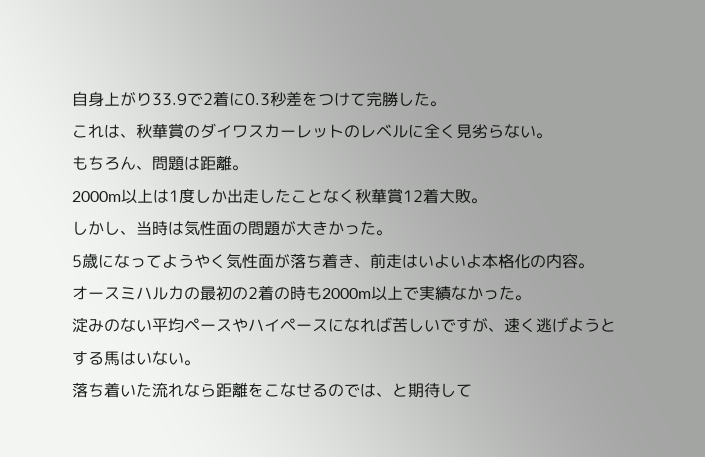自身上がり33.9で2着に0.3秒差をつけて完勝した。
これは、秋華賞のダイワスカーレットのレベルに全く見劣らない。
もちろん、問題は距離。
2000m以上は1度しか出走したことなく秋華賞12着大敗。
しかし、当時は気性面の問題が大きかった。
5歳になってようやく気性面が落ち着き、前走はいよいよ本格化の内容。
オースミハルカの最初の2着の時も2000m以上で実績なかった。
淀みのない平均ペースやハイペースになれば苦しいですが、速く逃げようとする馬はいない。
落ち着いた流れなら距離をこなせるのでは、と期待して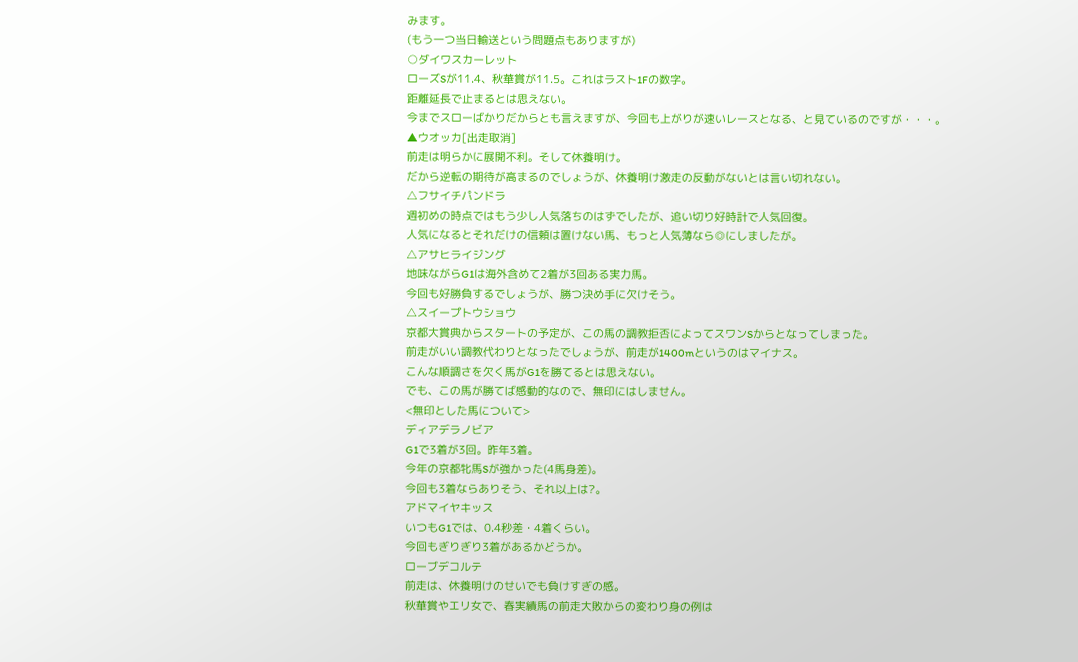みます。
(もう一つ当日輸送という問題点もありますが)
○ダイワスカーレット
ローズSが11.4、秋華賞が11.5。これはラスト1Fの数字。
距離延長で止まるとは思えない。
今までスローばかりだからとも言えますが、今回も上がりが速いレースとなる、と見ているのですが・・・。
▲ウオッカ[出走取消]
前走は明らかに展開不利。そして休養明け。
だから逆転の期待が高まるのでしょうが、休養明け激走の反動がないとは言い切れない。
△フサイチパンドラ
週初めの時点ではもう少し人気落ちのはずでしたが、追い切り好時計で人気回復。
人気になるとそれだけの信頼は置けない馬、もっと人気薄なら◎にしましたが。
△アサヒライジング
地味ながらG1は海外含めて2着が3回ある実力馬。
今回も好勝負するでしょうが、勝つ決め手に欠けそう。
△スイープトウショウ
京都大賞典からスタートの予定が、この馬の調教拒否によってスワンSからとなってしまった。
前走がいい調教代わりとなったでしょうが、前走が1400mというのはマイナス。
こんな順調さを欠く馬がG1を勝てるとは思えない。
でも、この馬が勝てば感動的なので、無印にはしません。
<無印とした馬について>
ディアデラノビア
G1で3着が3回。昨年3着。
今年の京都牝馬Sが強かった(4馬身差)。
今回も3着ならありそう、それ以上は?。
アドマイヤキッス
いつもG1では、0.4秒差・4着くらい。
今回もぎりぎり3着があるかどうか。
ローブデコルテ
前走は、休養明けのせいでも負けすぎの感。
秋華賞やエリ女で、春実績馬の前走大敗からの変わり身の例は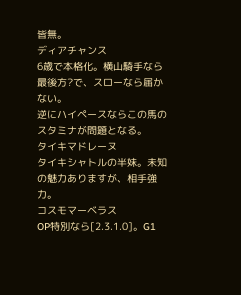皆無。
ディアチャンス
6歳で本格化。横山騎手なら最後方?で、スローなら届かない。
逆にハイペースならこの馬のスタミナが問題となる。
タイキマドレーヌ
タイキシャトルの半妹。未知の魅力ありますが、相手強力。
コスモマーベラス
OP特別なら[2.3.1.0]。G1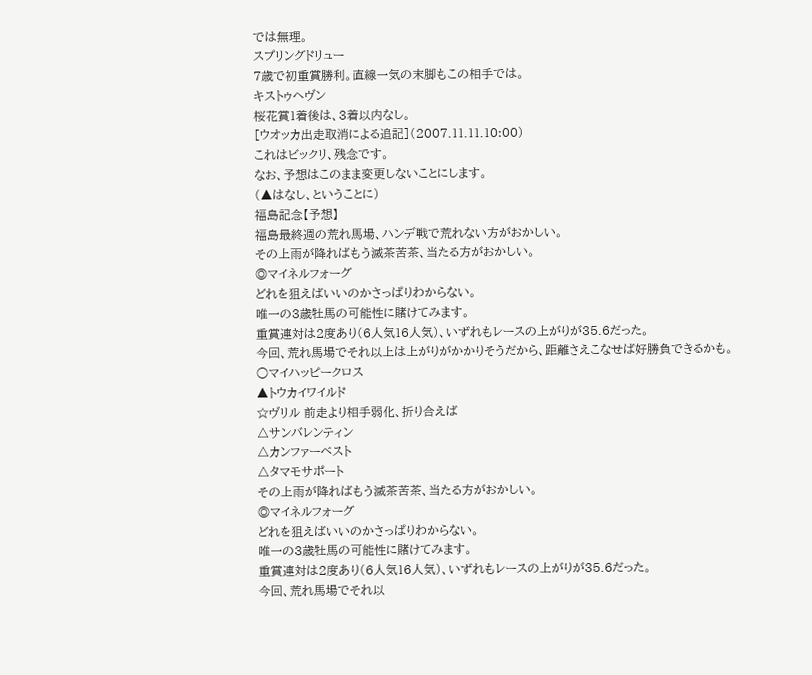では無理。
スプリングドリュー
7歳で初重賞勝利。直線一気の末脚もこの相手では。
キストゥヘヴン
桜花賞1着後は、3着以内なし。
[ウオッカ出走取消による追記](2007.11.11.10:00)
これはビックリ、残念です。
なお、予想はこのまま変更しないことにします。
(▲はなし、ということに)
福島記念【予想】
福島最終週の荒れ馬場、ハンデ戦で荒れない方がおかしい。
その上雨が降ればもう滅茶苦茶、当たる方がおかしい。
◎マイネルフォーグ
どれを狙えばいいのかさっぱりわからない。
唯一の3歳牡馬の可能性に賭けてみます。
重賞連対は2度あり(6人気16人気)、いずれもレースの上がりが35.6だった。
今回、荒れ馬場でそれ以上は上がりがかかりそうだから、距離さえこなせば好勝負できるかも。
○マイハッピークロス
▲トウカイワイルド
☆ヴリル 前走より相手弱化、折り合えば
△サンバレンティン
△カンファーベスト
△タマモサポート
その上雨が降ればもう滅茶苦茶、当たる方がおかしい。
◎マイネルフォーグ
どれを狙えばいいのかさっぱりわからない。
唯一の3歳牡馬の可能性に賭けてみます。
重賞連対は2度あり(6人気16人気)、いずれもレースの上がりが35.6だった。
今回、荒れ馬場でそれ以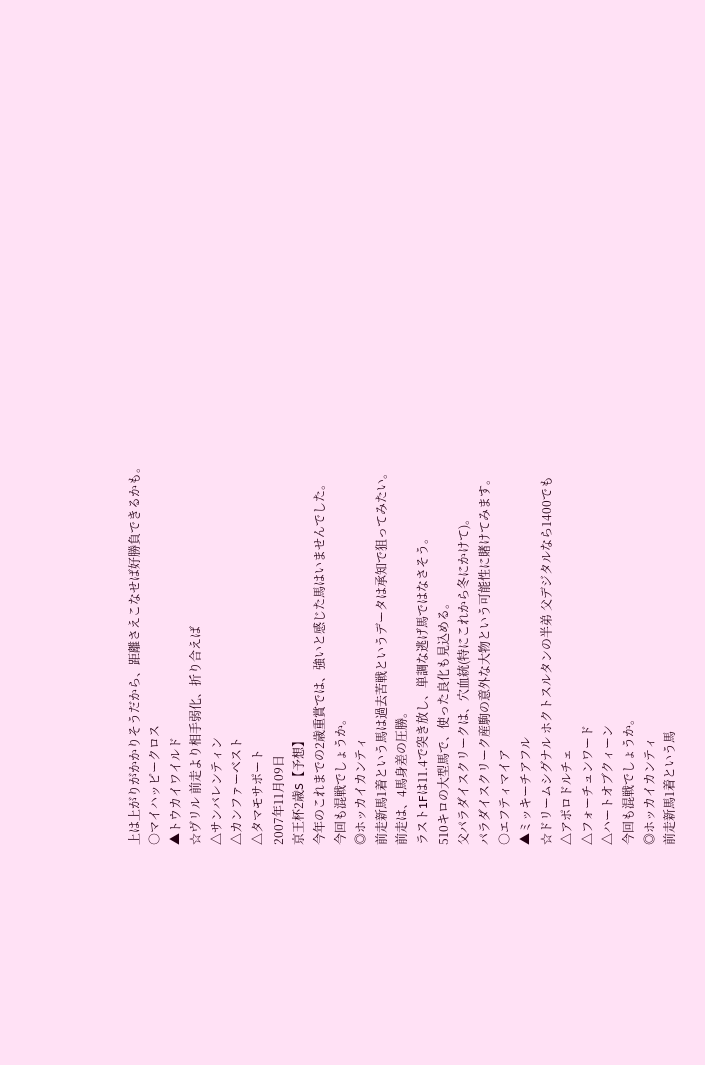上は上がりがかかりそうだから、距離さえこなせば好勝負できるかも。
○マイハッピークロス
▲トウカイワイルド
☆ヴリル 前走より相手弱化、折り合えば
△サンバレンティン
△カンファーベスト
△タマモサポート
2007年11月09日
京王杯2歳S【予想】
今年のこれまでの2歳重賞では、強いと感じた馬はいませんでした。
今回も混戦でしょうか。
◎ホッカイカンティ
前走新馬1着という馬は過去苦戦というデータは承知で狙ってみたい。
前走は、4馬身差の圧勝。
ラスト1Fは11.4で突き放し、単調な逃げ馬ではなさそう。
510キロの大型馬で、使った良化も見込める。
父パラダイスクリークは、穴血統(特にこれから冬にかけて)。
パラダイスクリーク産駒の意外な大物という可能性に賭けてみます。
○エフティマイア
▲ミッキーチアフル
☆ドリームシグナル ホクトスルタンの半弟 父デジタルなら1400でも
△アポロドルチェ
△フォーチュンワード
△ハートオブクィーン
今回も混戦でしょうか。
◎ホッカイカンティ
前走新馬1着という馬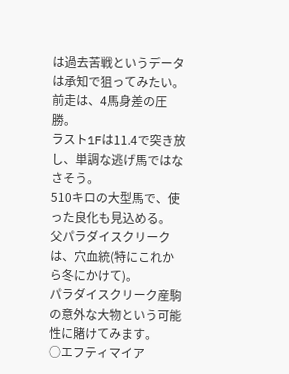は過去苦戦というデータは承知で狙ってみたい。
前走は、4馬身差の圧勝。
ラスト1Fは11.4で突き放し、単調な逃げ馬ではなさそう。
510キロの大型馬で、使った良化も見込める。
父パラダイスクリークは、穴血統(特にこれから冬にかけて)。
パラダイスクリーク産駒の意外な大物という可能性に賭けてみます。
○エフティマイア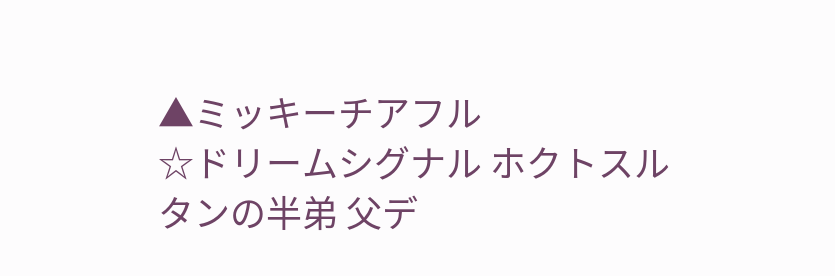▲ミッキーチアフル
☆ドリームシグナル ホクトスルタンの半弟 父デ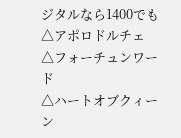ジタルなら1400でも
△アポロドルチェ
△フォーチュンワード
△ハートオブクィーン